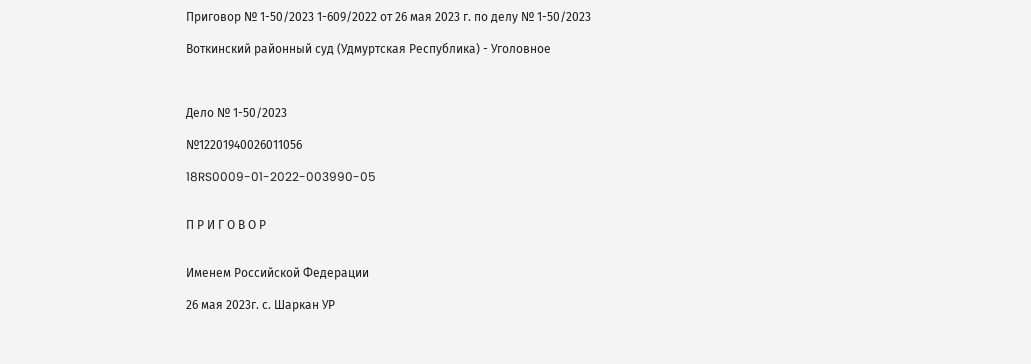Приговор № 1-50/2023 1-609/2022 от 26 мая 2023 г. по делу № 1-50/2023

Воткинский районный суд (Удмуртская Республика) - Уголовное



Дело № 1-50/2023

№12201940026011056

18RS0009-01-2022-003990-05


П Р И Г О В О Р


Именем Российской Федерации

26 мая 2023г. с. Шаркан УР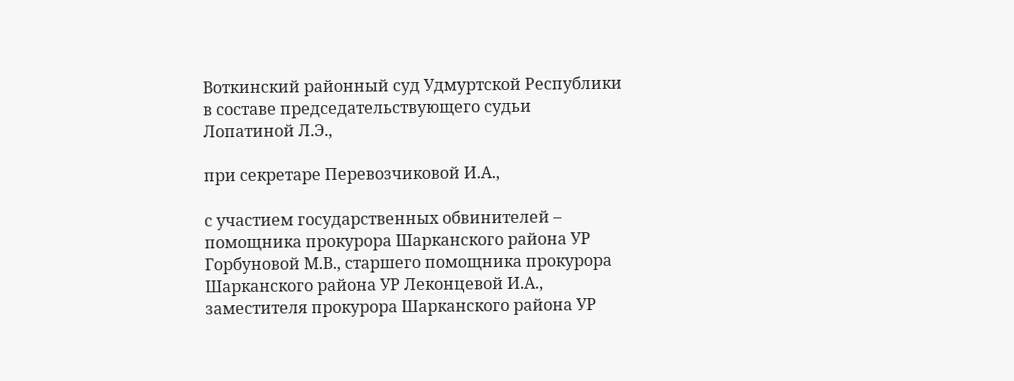Воткинский районный суд Удмуртской Республики в составе председательствующего судьи Лопатиной Л.Э.,

при секретаре Перевозчиковой И.А.,

с участием государственных обвинителей – помощника прокурора Шарканского района УР Горбуновой М.В., старшего помощника прокурора Шарканского района УР Леконцевой И.А., заместителя прокурора Шарканского района УР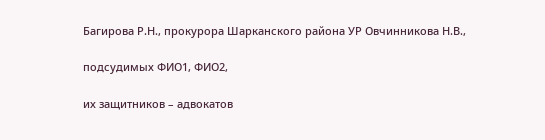Багирова Р.Н., прокурора Шарканского района УР Овчинникова Н.В.,

подсудимых ФИО1, ФИО2,

их защитников – адвокатов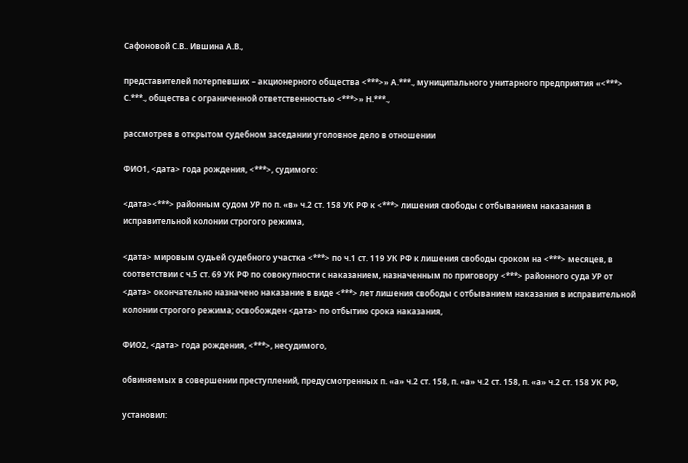Сафоновой С.В.. Ившина А.В.,

представителей потерпевших – акционерного общества <***>» А.***., муниципального унитарного предприятия «<***> С.***., общества с ограниченной ответственностью <***>» Н.***.,

рассмотрев в открытом судебном заседании уголовное дело в отношении

ФИО1, <дата> года рождения, <***>, судимого:

<дата><***> районным судом УР по п. «в» ч.2 ст. 158 УК РФ к <***> лишения свободы с отбыванием наказания в исправительной колонии строгого режима,

<дата> мировым судьей судебного участка <***> по ч.1 ст. 119 УК РФ к лишения свободы сроком на <***> месяцев, в соответствии с ч.5 ст. 69 УК РФ по совокупности с наказанием, назначенным по приговору <***> районного суда УР от <дата> окончательно назначено наказание в виде <***> лет лишения свободы с отбыванием наказания в исправительной колонии строгого режима; освобожден <дата> по отбытию срока наказания,

ФИО2, <дата> года рождения, <***>, несудимого,

обвиняемых в совершении преступлений, предусмотренных п. «а» ч.2 ст. 158, п. «а» ч.2 ст. 158, п. «а» ч.2 ст. 158 УК РФ,

установил: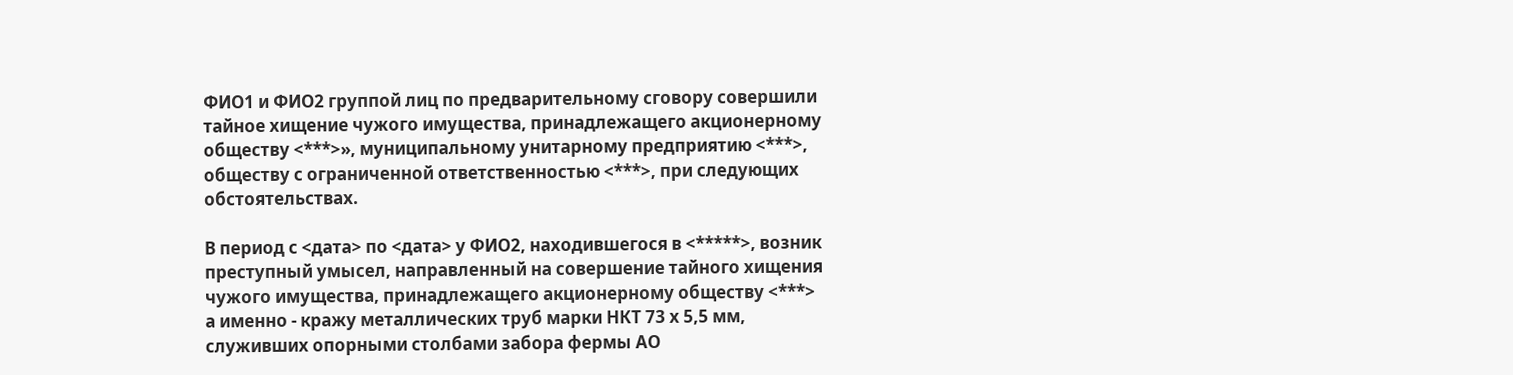ФИО1 и ФИО2 группой лиц по предварительному сговору совершили тайное хищение чужого имущества, принадлежащего акционерному обществу <***>», муниципальному унитарному предприятию <***>, обществу с ограниченной ответственностью <***>, при следующих обстоятельствах.

В период с <дата> по <дата> у ФИО2, находившегося в <*****>, возник преступный умысел, направленный на совершение тайного хищения чужого имущества, принадлежащего акционерному обществу <***> а именно - кражу металлических труб марки НКТ 73 х 5,5 мм, служивших опорными столбами забора фермы АО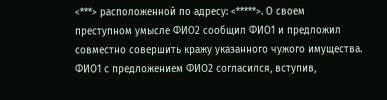<***> расположенной по адресу: <*****>. О своем преступном умысле ФИО2 сообщил ФИО1 и предложил совместно совершить кражу указанного чужого имущества. ФИО1 с предложением ФИО2 согласился, вступив,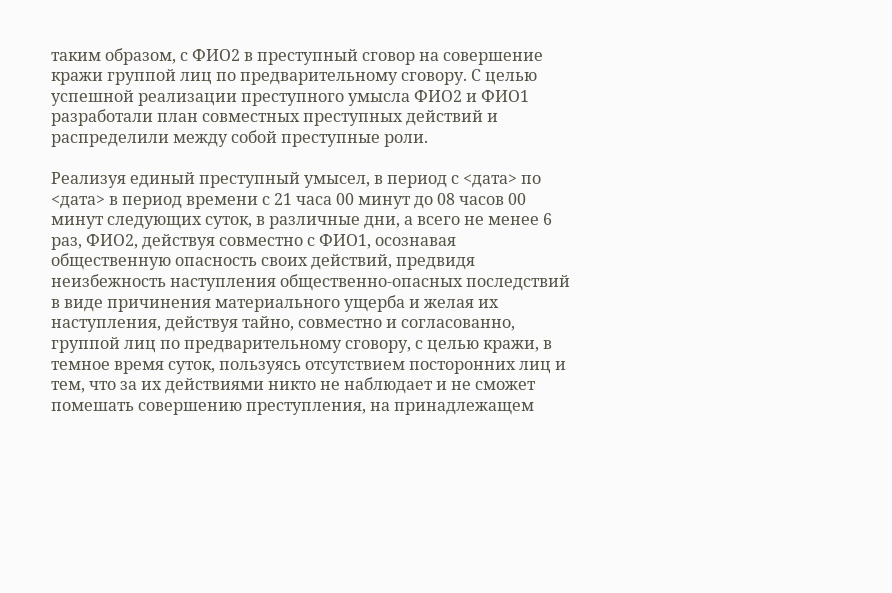таким образом, с ФИО2 в преступный сговор на совершение кражи группой лиц по предварительному сговору. С целью успешной реализации преступного умысла ФИО2 и ФИО1 разработали план совместных преступных действий и распределили между собой преступные роли.

Реализуя единый преступный умысел, в период с <дата> по <дата> в период времени с 21 часа 00 минут до 08 часов 00 минут следующих суток, в различные дни, а всего не менее 6 раз, ФИО2, действуя совместно с ФИО1, осознавая общественную опасность своих действий, предвидя неизбежность наступления общественно-опасных последствий в виде причинения материального ущерба и желая их наступления, действуя тайно, совместно и согласованно, группой лиц по предварительному сговору, с целью кражи, в темное время суток, пользуясь отсутствием посторонних лиц и тем, что за их действиями никто не наблюдает и не сможет помешать совершению преступления, на принадлежащем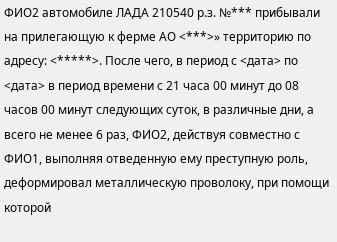ФИО2 автомобиле ЛАДА 210540 р.з. №*** прибывали на прилегающую к ферме АО <***>» территорию по адресу: <*****>. После чего, в период с <дата> по <дата> в период времени с 21 часа 00 минут до 08 часов 00 минут следующих суток, в различные дни, а всего не менее 6 раз, ФИО2, действуя совместно с ФИО1, выполняя отведенную ему преступную роль, деформировал металлическую проволоку, при помощи которой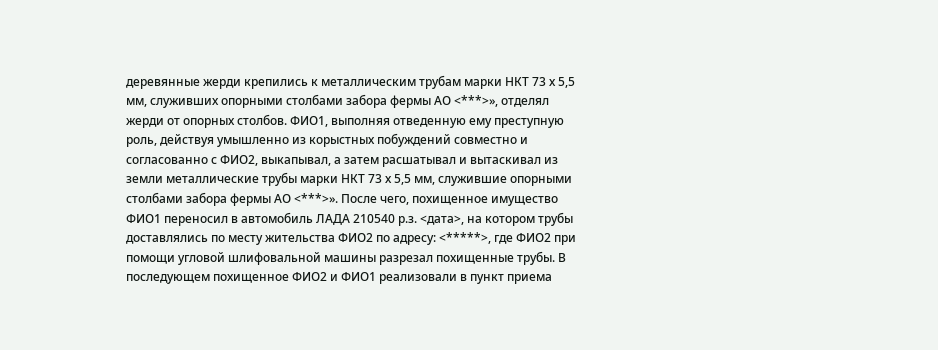деревянные жерди крепились к металлическим трубам марки НКТ 73 х 5,5 мм, служивших опорными столбами забора фермы АО <***>», отделял жерди от опорных столбов. ФИО1, выполняя отведенную ему преступную роль, действуя умышленно из корыстных побуждений совместно и согласованно с ФИО2, выкапывал, а затем расшатывал и вытаскивал из земли металлические трубы марки НКТ 73 х 5,5 мм, служившие опорными столбами забора фермы АО <***>». После чего, похищенное имущество ФИО1 переносил в автомобиль ЛАДА 210540 р.з. <дата>, на котором трубы доставлялись по месту жительства ФИО2 по адресу: <*****>, где ФИО2 при помощи угловой шлифовальной машины разрезал похищенные трубы. В последующем похищенное ФИО2 и ФИО1 реализовали в пункт приема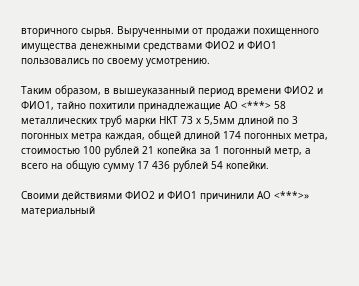вторичного сырья. Вырученными от продажи похищенного имущества денежными средствами ФИО2 и ФИО1 пользовались по своему усмотрению.

Таким образом, в вышеуказанный период времени ФИО2 и ФИО1, тайно похитили принадлежащие АО <***> 58 металлических труб марки НКТ 73 х 5,5мм длиной по 3 погонных метра каждая, общей длиной 174 погонных метра, стоимостью 100 рублей 21 копейка за 1 погонный метр, а всего на общую сумму 17 436 рублей 54 копейки.

Своими действиями ФИО2 и ФИО1 причинили АО <***>» материальный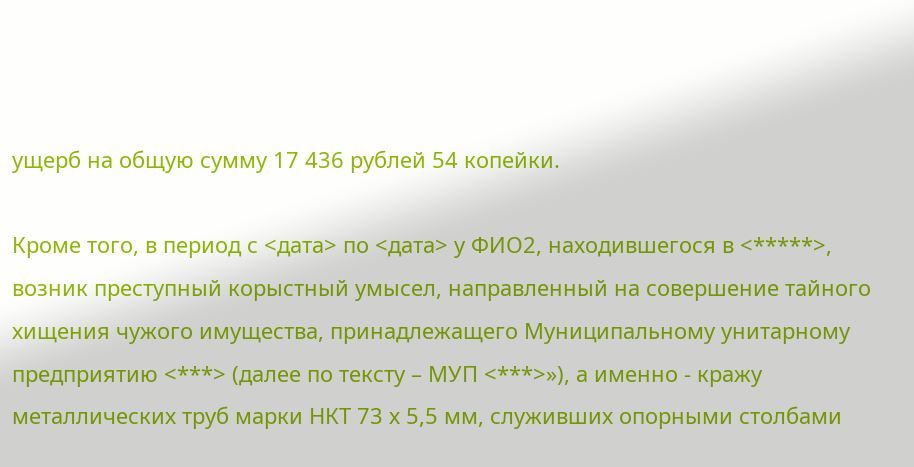ущерб на общую сумму 17 436 рублей 54 копейки.

Кроме того, в период с <дата> по <дата> у ФИО2, находившегося в <*****>, возник преступный корыстный умысел, направленный на совершение тайного хищения чужого имущества, принадлежащего Муниципальному унитарному предприятию <***> (далее по тексту – МУП <***>»), а именно - кражу металлических труб марки НКТ 73 х 5,5 мм, служивших опорными столбами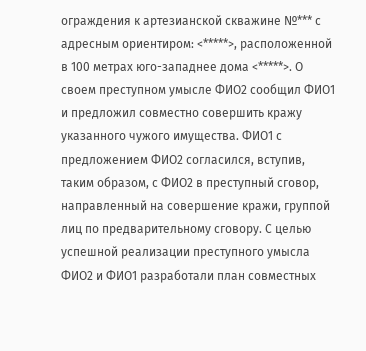ограждения к артезианской скважине №*** с адресным ориентиром: <*****>, расположенной в 100 метрах юго-западнее дома <*****>. О своем преступном умысле ФИО2 сообщил ФИО1 и предложил совместно совершить кражу указанного чужого имущества. ФИО1 с предложением ФИО2 согласился, вступив, таким образом, с ФИО2 в преступный сговор, направленный на совершение кражи, группой лиц по предварительному сговору. С целью успешной реализации преступного умысла ФИО2 и ФИО1 разработали план совместных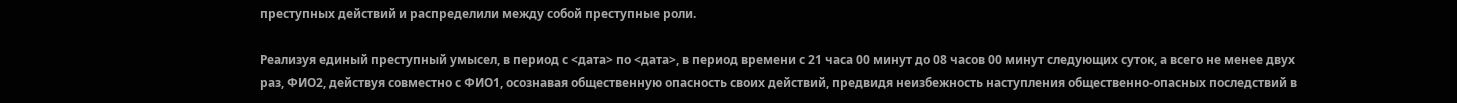преступных действий и распределили между собой преступные роли.

Реализуя единый преступный умысел, в период с <дата> по <дата>, в период времени с 21 часа 00 минут до 08 часов 00 минут следующих суток, а всего не менее двух раз, ФИО2, действуя совместно с ФИО1, осознавая общественную опасность своих действий, предвидя неизбежность наступления общественно-опасных последствий в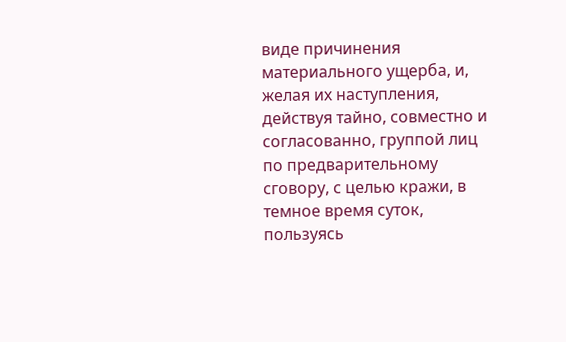виде причинения материального ущерба, и, желая их наступления, действуя тайно, совместно и согласованно, группой лиц по предварительному сговору, с целью кражи, в темное время суток, пользуясь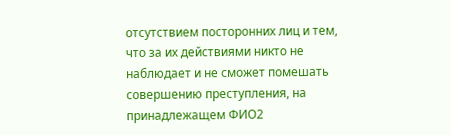отсутствием посторонних лиц и тем, что за их действиями никто не наблюдает и не сможет помешать совершению преступления, на принадлежащем ФИО2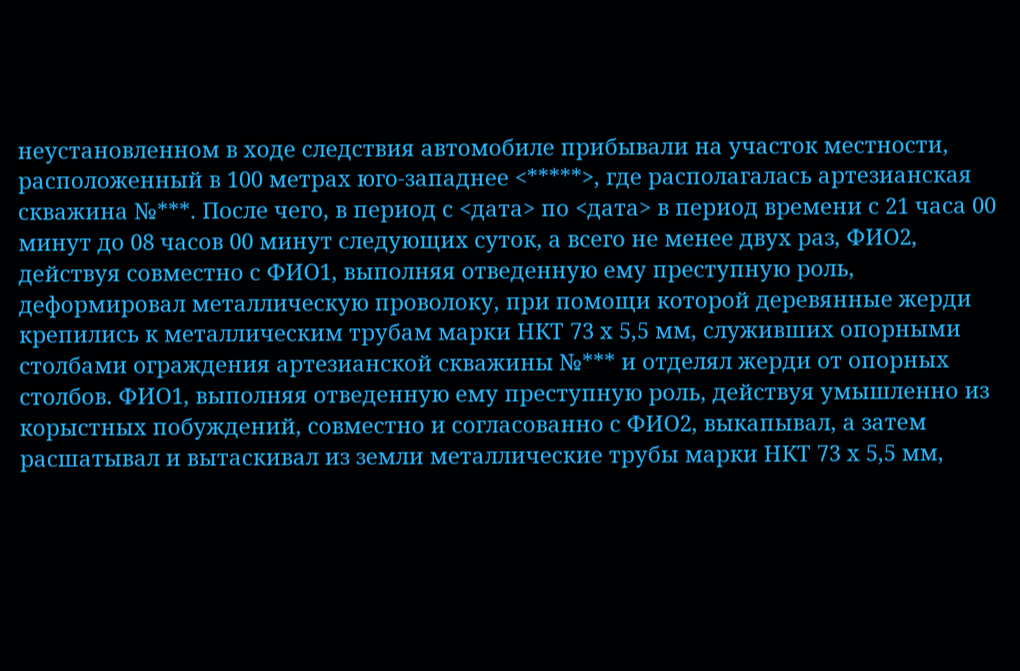неустановленном в ходе следствия автомобиле прибывали на участок местности, расположенный в 100 метрах юго-западнее <*****>, где располагалась артезианская скважина №***. После чего, в период с <дата> по <дата> в период времени с 21 часа 00 минут до 08 часов 00 минут следующих суток, а всего не менее двух раз, ФИО2, действуя совместно с ФИО1, выполняя отведенную ему преступную роль, деформировал металлическую проволоку, при помощи которой деревянные жерди крепились к металлическим трубам марки НКТ 73 х 5,5 мм, служивших опорными столбами ограждения артезианской скважины №*** и отделял жерди от опорных столбов. ФИО1, выполняя отведенную ему преступную роль, действуя умышленно из корыстных побуждений, совместно и согласованно с ФИО2, выкапывал, а затем расшатывал и вытаскивал из земли металлические трубы марки НКТ 73 х 5,5 мм,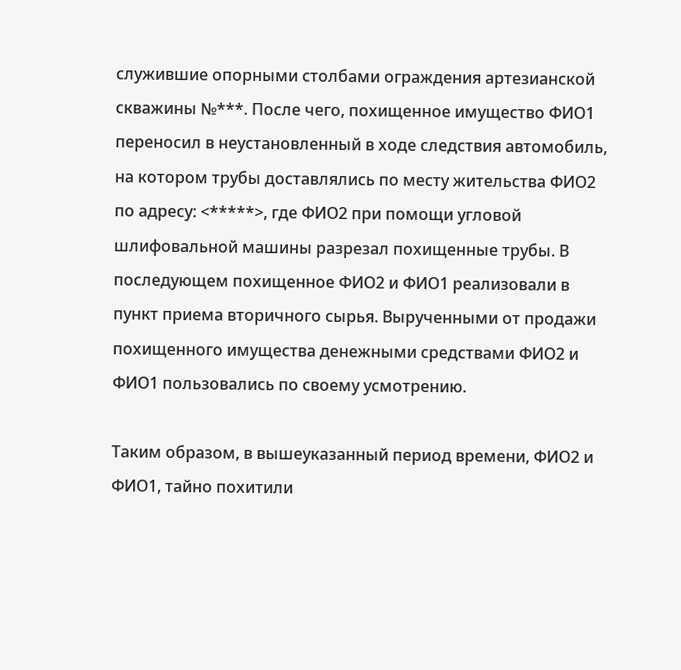служившие опорными столбами ограждения артезианской скважины №***. После чего, похищенное имущество ФИО1 переносил в неустановленный в ходе следствия автомобиль, на котором трубы доставлялись по месту жительства ФИО2 по адресу: <*****>, где ФИО2 при помощи угловой шлифовальной машины разрезал похищенные трубы. В последующем похищенное ФИО2 и ФИО1 реализовали в пункт приема вторичного сырья. Вырученными от продажи похищенного имущества денежными средствами ФИО2 и ФИО1 пользовались по своему усмотрению.

Таким образом, в вышеуказанный период времени, ФИО2 и ФИО1, тайно похитили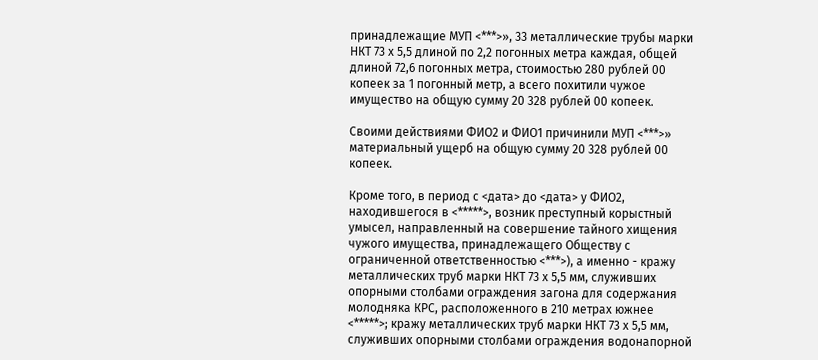принадлежащие МУП <***>», 33 металлические трубы марки НКТ 73 х 5,5 длиной по 2,2 погонных метра каждая, общей длиной 72,6 погонных метра, стоимостью 280 рублей 00 копеек за 1 погонный метр, а всего похитили чужое имущество на общую сумму 20 328 рублей 00 копеек.

Своими действиями ФИО2 и ФИО1 причинили МУП <***>» материальный ущерб на общую сумму 20 328 рублей 00 копеек.

Кроме того, в период с <дата> до <дата> у ФИО2, находившегося в <*****>, возник преступный корыстный умысел, направленный на совершение тайного хищения чужого имущества, принадлежащего Обществу с ограниченной ответственностью <***>), а именно - кражу металлических труб марки НКТ 73 х 5,5 мм, служивших опорными столбами ограждения загона для содержания молодняка КРС, расположенного в 210 метрах южнее <*****>; кражу металлических труб марки НКТ 73 х 5,5 мм, служивших опорными столбами ограждения водонапорной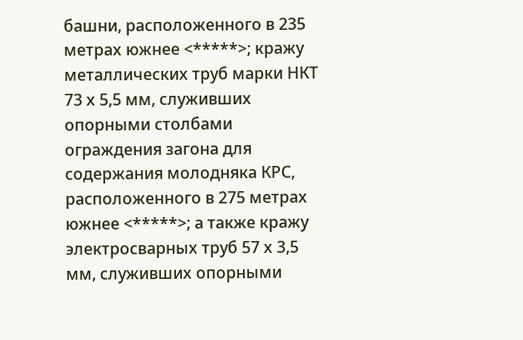башни, расположенного в 235 метрах южнее <*****>; кражу металлических труб марки НКТ 73 х 5,5 мм, служивших опорными столбами ограждения загона для содержания молодняка КРС, расположенного в 275 метрах южнее <*****>; а также кражу электросварных труб 57 х 3,5 мм, служивших опорными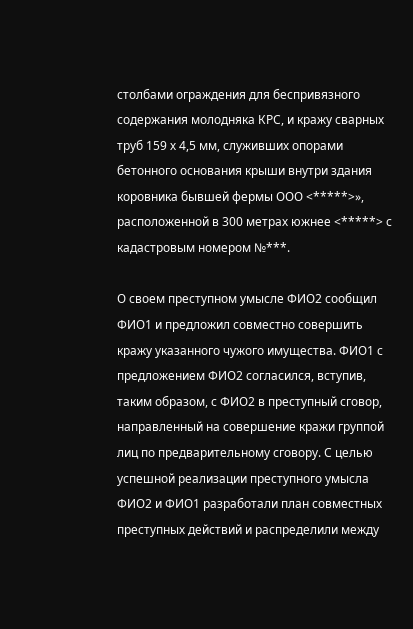столбами ограждения для беспривязного содержания молодняка КРС, и кражу сварных труб 159 х 4,5 мм, служивших опорами бетонного основания крыши внутри здания коровника бывшей фермы ООО <*****>», расположенной в 300 метрах южнее <*****> с кадастровым номером №***.

О своем преступном умысле ФИО2 сообщил ФИО1 и предложил совместно совершить кражу указанного чужого имущества. ФИО1 с предложением ФИО2 согласился, вступив, таким образом, с ФИО2 в преступный сговор, направленный на совершение кражи группой лиц по предварительному сговору. С целью успешной реализации преступного умысла ФИО2 и ФИО1 разработали план совместных преступных действий и распределили между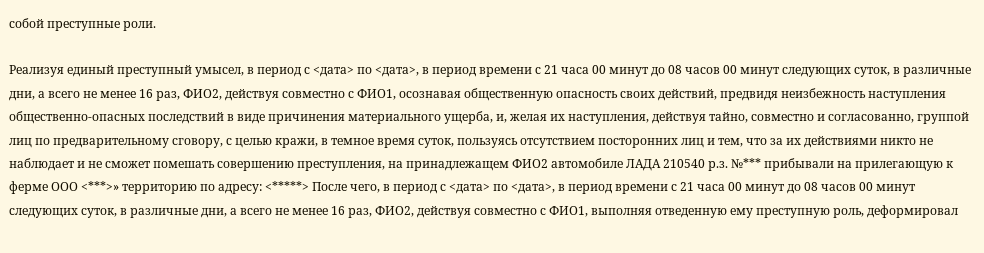собой преступные роли.

Реализуя единый преступный умысел, в период с <дата> по <дата>, в период времени с 21 часа 00 минут до 08 часов 00 минут следующих суток, в различные дни, а всего не менее 16 раз, ФИО2, действуя совместно с ФИО1, осознавая общественную опасность своих действий, предвидя неизбежность наступления общественно-опасных последствий в виде причинения материального ущерба, и, желая их наступления, действуя тайно, совместно и согласованно, группой лиц по предварительному сговору, с целью кражи, в темное время суток, пользуясь отсутствием посторонних лиц и тем, что за их действиями никто не наблюдает и не сможет помешать совершению преступления, на принадлежащем ФИО2 автомобиле ЛАДА 210540 р.з. №*** прибывали на прилегающую к ферме ООО <***>» территорию по адресу: <*****> После чего, в период с <дата> по <дата>, в период времени с 21 часа 00 минут до 08 часов 00 минут следующих суток, в различные дни, а всего не менее 16 раз, ФИО2, действуя совместно с ФИО1, выполняя отведенную ему преступную роль, деформировал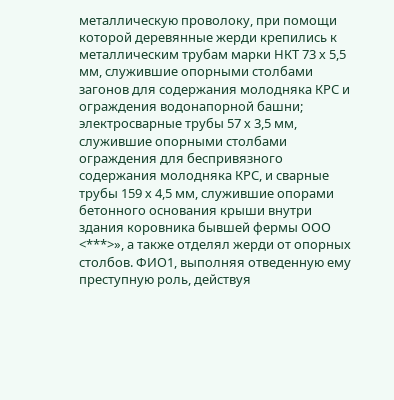металлическую проволоку, при помощи которой деревянные жерди крепились к металлическим трубам марки НКТ 73 х 5,5 мм, служившие опорными столбами загонов для содержания молодняка КРС и ограждения водонапорной башни; электросварные трубы 57 х 3,5 мм, служившие опорными столбами ограждения для беспривязного содержания молодняка КРС, и сварные трубы 159 х 4,5 мм, служившие опорами бетонного основания крыши внутри здания коровника бывшей фермы ООО <***>», а также отделял жерди от опорных столбов. ФИО1, выполняя отведенную ему преступную роль, действуя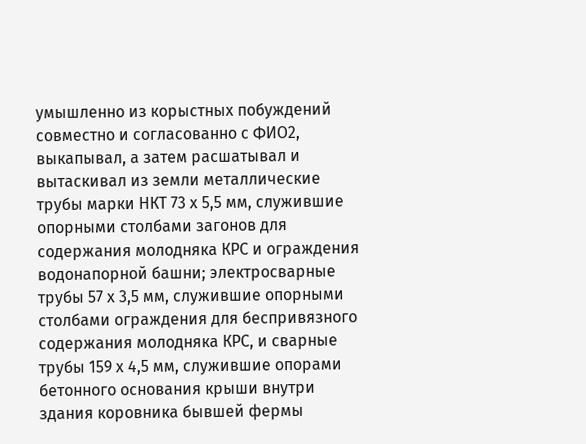умышленно из корыстных побуждений совместно и согласованно с ФИО2, выкапывал, а затем расшатывал и вытаскивал из земли металлические трубы марки НКТ 73 х 5,5 мм, служившие опорными столбами загонов для содержания молодняка КРС и ограждения водонапорной башни; электросварные трубы 57 х 3,5 мм, служившие опорными столбами ограждения для беспривязного содержания молодняка КРС, и сварные трубы 159 х 4,5 мм, служившие опорами бетонного основания крыши внутри здания коровника бывшей фермы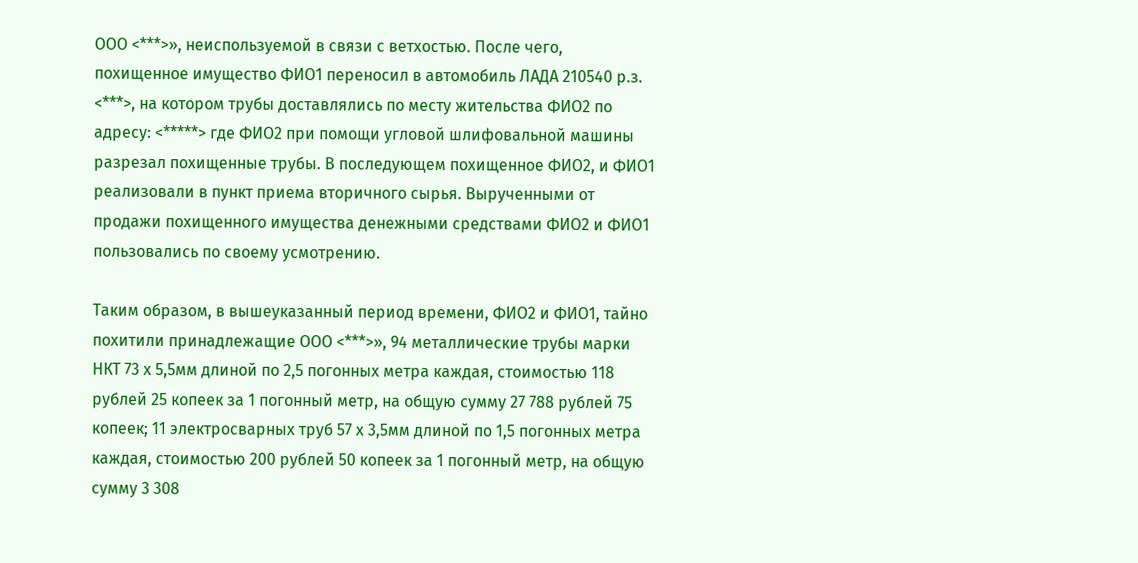ООО <***>», неиспользуемой в связи с ветхостью. После чего, похищенное имущество ФИО1 переносил в автомобиль ЛАДА 210540 р.з. <***>, на котором трубы доставлялись по месту жительства ФИО2 по адресу: <*****> где ФИО2 при помощи угловой шлифовальной машины разрезал похищенные трубы. В последующем похищенное ФИО2, и ФИО1 реализовали в пункт приема вторичного сырья. Вырученными от продажи похищенного имущества денежными средствами ФИО2 и ФИО1 пользовались по своему усмотрению.

Таким образом, в вышеуказанный период времени, ФИО2 и ФИО1, тайно похитили принадлежащие ООО <***>», 94 металлические трубы марки НКТ 73 х 5,5мм длиной по 2,5 погонных метра каждая, стоимостью 118 рублей 25 копеек за 1 погонный метр, на общую сумму 27 788 рублей 75 копеек; 11 электросварных труб 57 х 3,5мм длиной по 1,5 погонных метра каждая, стоимостью 200 рублей 50 копеек за 1 погонный метр, на общую сумму 3 308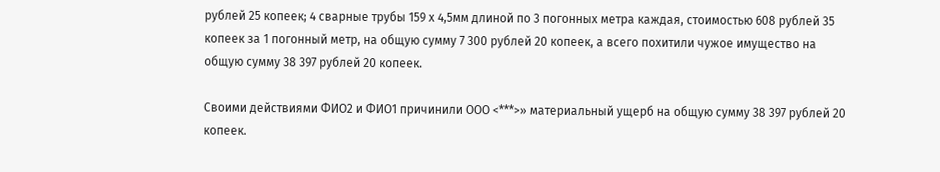рублей 25 копеек; 4 сварные трубы 159 х 4,5мм длиной по 3 погонных метра каждая, стоимостью 608 рублей 35 копеек за 1 погонный метр, на общую сумму 7 300 рублей 20 копеек, а всего похитили чужое имущество на общую сумму 38 397 рублей 20 копеек.

Своими действиями ФИО2 и ФИО1 причинили ООО <***>» материальный ущерб на общую сумму 38 397 рублей 20 копеек.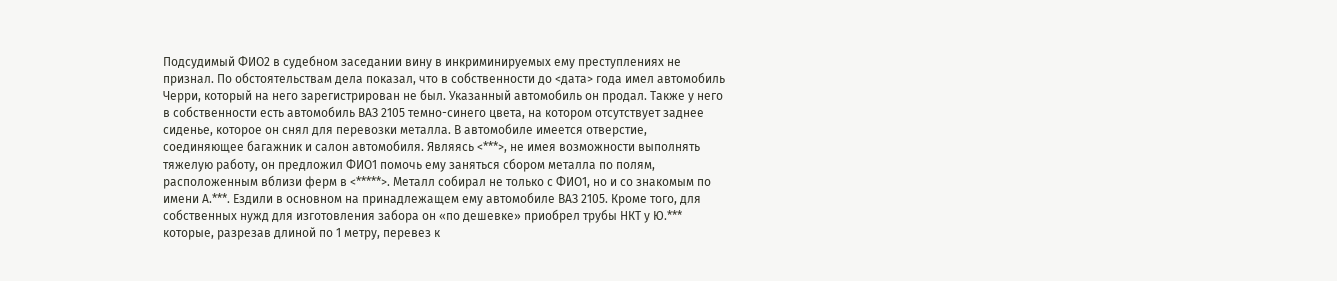Подсудимый ФИО2 в судебном заседании вину в инкриминируемых ему преступлениях не признал. По обстоятельствам дела показал, что в собственности до <дата> года имел автомобиль Черри, который на него зарегистрирован не был. Указанный автомобиль он продал. Также у него в собственности есть автомобиль ВАЗ 2105 темно-синего цвета, на котором отсутствует заднее сиденье, которое он снял для перевозки металла. В автомобиле имеется отверстие, соединяющее багажник и салон автомобиля. Являясь <***>, не имея возможности выполнять тяжелую работу, он предложил ФИО1 помочь ему заняться сбором металла по полям, расположенным вблизи ферм в <*****>. Металл собирал не только с ФИО1, но и со знакомым по имени А.***. Ездили в основном на принадлежащем ему автомобиле ВАЗ 2105. Кроме того, для собственных нужд для изготовления забора он «по дешевке» приобрел трубы НКТ у Ю.*** которые, разрезав длиной по 1 метру, перевез к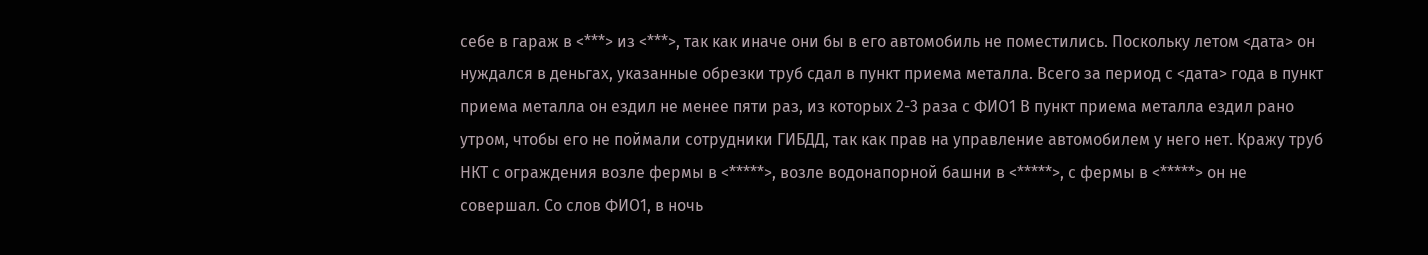себе в гараж в <***> из <***>, так как иначе они бы в его автомобиль не поместились. Поскольку летом <дата> он нуждался в деньгах, указанные обрезки труб сдал в пункт приема металла. Всего за период с <дата> года в пункт приема металла он ездил не менее пяти раз, из которых 2-3 раза с ФИО1 В пункт приема металла ездил рано утром, чтобы его не поймали сотрудники ГИБДД, так как прав на управление автомобилем у него нет. Кражу труб НКТ с ограждения возле фермы в <*****>, возле водонапорной башни в <*****>, с фермы в <*****> он не совершал. Со слов ФИО1, в ночь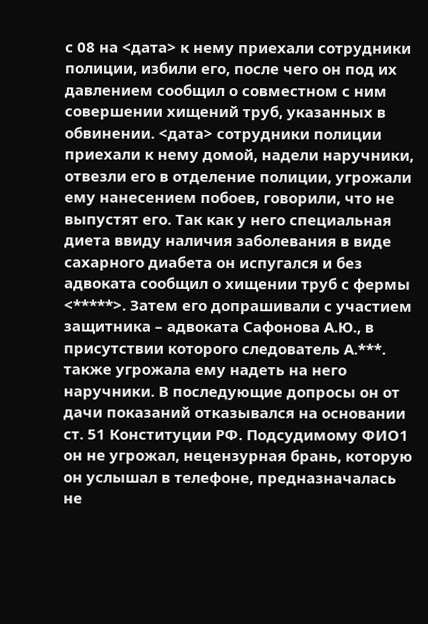с 08 на <дата> к нему приехали сотрудники полиции, избили его, после чего он под их давлением сообщил о совместном с ним совершении хищений труб, указанных в обвинении. <дата> сотрудники полиции приехали к нему домой, надели наручники, отвезли его в отделение полиции, угрожали ему нанесением побоев, говорили, что не выпустят его. Так как у него специальная диета ввиду наличия заболевания в виде сахарного диабета он испугался и без адвоката сообщил о хищении труб с фермы <*****>. Затем его допрашивали с участием защитника – адвоката Сафонова А.Ю., в присутствии которого следователь А.***. также угрожала ему надеть на него наручники. В последующие допросы он от дачи показаний отказывался на основании ст. 51 Конституции РФ. Подсудимому ФИО1 он не угрожал, нецензурная брань, которую он услышал в телефоне, предназначалась не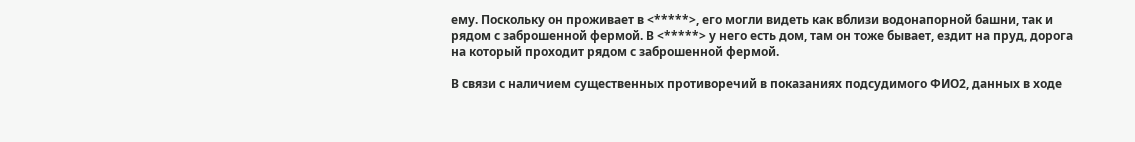ему. Поскольку он проживает в <*****>, его могли видеть как вблизи водонапорной башни, так и рядом с заброшенной фермой. В <*****> у него есть дом, там он тоже бывает, ездит на пруд, дорога на который проходит рядом с заброшенной фермой.

В связи с наличием существенных противоречий в показаниях подсудимого ФИО2, данных в ходе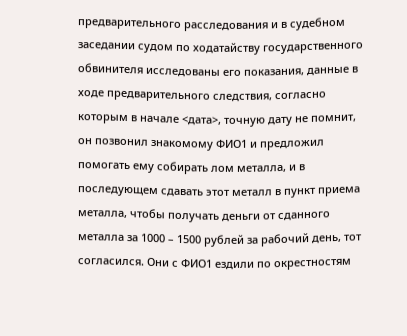предварительного расследования и в судебном заседании судом по ходатайству государственного обвинителя исследованы его показания, данные в ходе предварительного следствия, согласно которым в начале <дата>, точную дату не помнит, он позвонил знакомому ФИО1 и предложил помогать ему собирать лом металла, и в последующем сдавать этот металл в пункт приема металла, чтобы получать деньги от сданного металла за 1000 – 1500 рублей за рабочий день, тот согласился. Они с ФИО1 ездили по окрестностям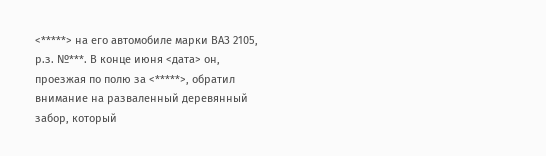<*****> на его автомобиле марки ВАЗ 2105, р.з. №***. В конце июня <дата> он, проезжая по полю за <*****>, обратил внимание на разваленный деревянный забор, который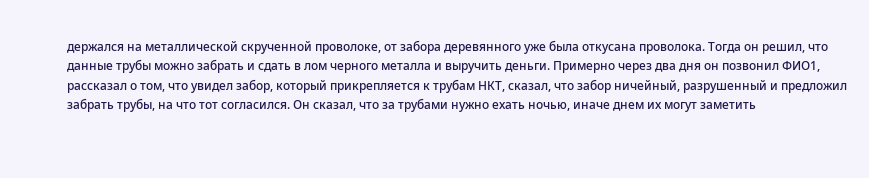держался на металлической скрученной проволоке, от забора деревянного уже была откусана проволока. Тогда он решил, что данные трубы можно забрать и сдать в лом черного металла и выручить деньги. Примерно через два дня он позвонил ФИО1, рассказал о том, что увидел забор, который прикрепляется к трубам НКТ, сказал, что забор ничейный, разрушенный и предложил забрать трубы, на что тот согласился. Он сказал, что за трубами нужно ехать ночью, иначе днем их могут заметить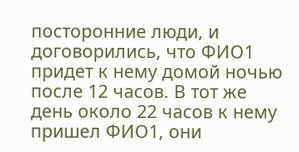посторонние люди, и договорились, что ФИО1 придет к нему домой ночью после 12 часов. В тот же день около 22 часов к нему пришел ФИО1, они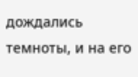дождались темноты, и на его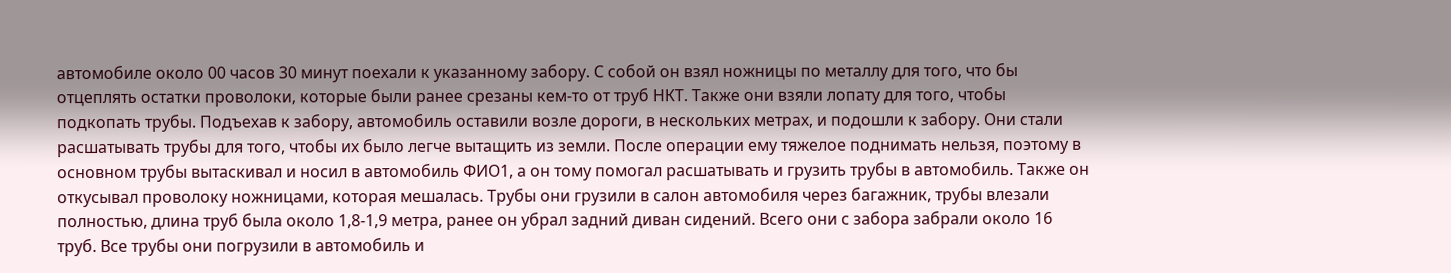автомобиле около 00 часов 30 минут поехали к указанному забору. С собой он взял ножницы по металлу для того, что бы отцеплять остатки проволоки, которые были ранее срезаны кем-то от труб НКТ. Также они взяли лопату для того, чтобы подкопать трубы. Подъехав к забору, автомобиль оставили возле дороги, в нескольких метрах, и подошли к забору. Они стали расшатывать трубы для того, чтобы их было легче вытащить из земли. После операции ему тяжелое поднимать нельзя, поэтому в основном трубы вытаскивал и носил в автомобиль ФИО1, а он тому помогал расшатывать и грузить трубы в автомобиль. Также он откусывал проволоку ножницами, которая мешалась. Трубы они грузили в салон автомобиля через багажник, трубы влезали полностью, длина труб была около 1,8-1,9 метра, ранее он убрал задний диван сидений. Всего они с забора забрали около 16 труб. Все трубы они погрузили в автомобиль и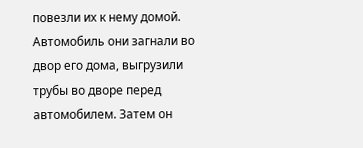повезли их к нему домой. Автомобиль они загнали во двор его дома, выгрузили трубы во дворе перед автомобилем. Затем он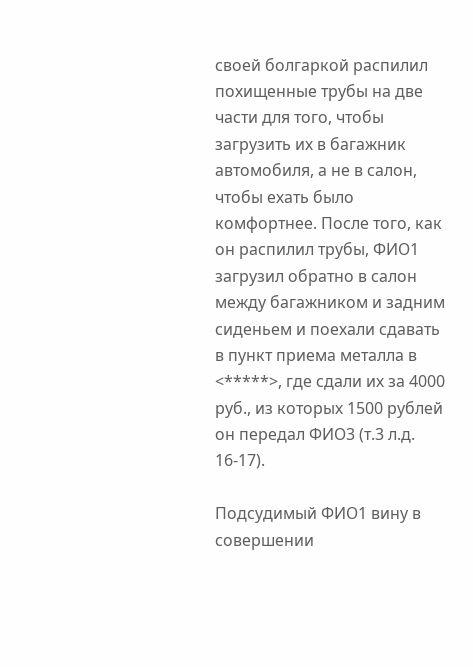своей болгаркой распилил похищенные трубы на две части для того, чтобы загрузить их в багажник автомобиля, а не в салон, чтобы ехать было комфортнее. После того, как он распилил трубы, ФИО1 загрузил обратно в салон между багажником и задним сиденьем и поехали сдавать в пункт приема металла в <*****>, где сдали их за 4000 руб., из которых 1500 рублей он передал ФИО3 (т.3 л.д. 16-17).

Подсудимый ФИО1 вину в совершении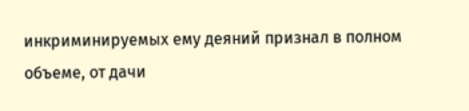инкриминируемых ему деяний признал в полном объеме, от дачи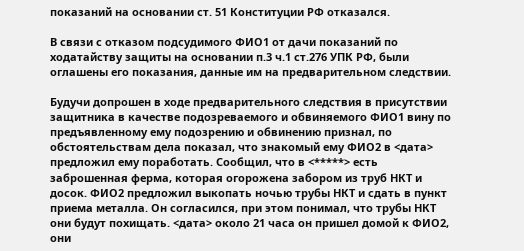показаний на основании ст. 51 Конституции РФ отказался.

В связи с отказом подсудимого ФИО1 от дачи показаний по ходатайству защиты на основании п.3 ч.1 ст.276 УПК РФ, были оглашены его показания, данные им на предварительном следствии.

Будучи допрошен в ходе предварительного следствия в присутствии защитника в качестве подозреваемого и обвиняемого ФИО1 вину по предъявленному ему подозрению и обвинению признал, по обстоятельствам дела показал, что знакомый ему ФИО2 в <дата> предложил ему поработать. Сообщил, что в <*****> есть заброшенная ферма, которая огорожена забором из труб НКТ и досок. ФИО2 предложил выкопать ночью трубы НКТ и сдать в пункт приема металла. Он согласился, при этом понимал, что трубы НКТ они будут похищать. <дата> около 21 часа он пришел домой к ФИО2, они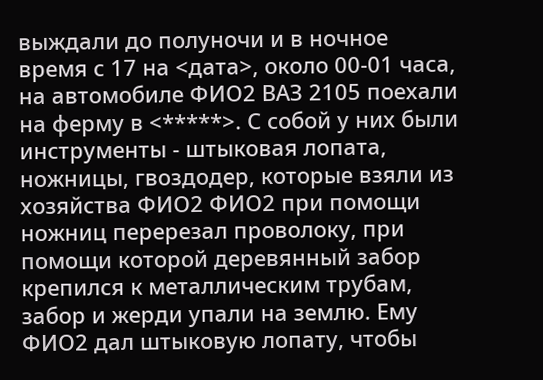выждали до полуночи и в ночное время с 17 на <дата>, около 00-01 часа, на автомобиле ФИО2 ВАЗ 2105 поехали на ферму в <*****>. С собой у них были инструменты - штыковая лопата, ножницы, гвоздодер, которые взяли из хозяйства ФИО2 ФИО2 при помощи ножниц перерезал проволоку, при помощи которой деревянный забор крепился к металлическим трубам, забор и жерди упали на землю. Ему ФИО2 дал штыковую лопату, чтобы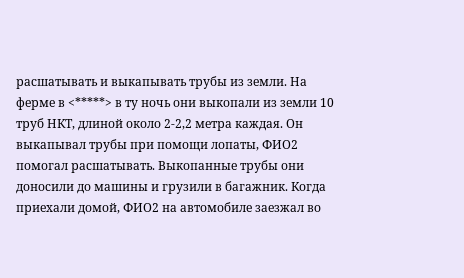расшатывать и выкапывать трубы из земли. На ферме в <*****> в ту ночь они выкопали из земли 10 труб НКТ, длиной около 2-2,2 метра каждая. Он выкапывал трубы при помощи лопаты, ФИО2 помогал расшатывать. Выкопанные трубы они доносили до машины и грузили в багажник. Когда приехали домой, ФИО2 на автомобиле заезжал во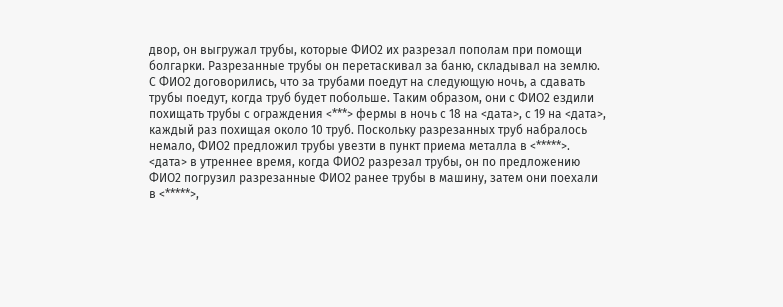двор, он выгружал трубы, которые ФИО2 их разрезал пополам при помощи болгарки. Разрезанные трубы он перетаскивал за баню, складывал на землю. С ФИО2 договорились, что за трубами поедут на следующую ночь, а сдавать трубы поедут, когда труб будет побольше. Таким образом, они с ФИО2 ездили похищать трубы с ограждения <***> фермы в ночь с 18 на <дата>, с 19 на <дата>, каждый раз похищая около 10 труб. Поскольку разрезанных труб набралось немало, ФИО2 предложил трубы увезти в пункт приема металла в <*****>. <дата> в утреннее время, когда ФИО2 разрезал трубы, он по предложению ФИО2 погрузил разрезанные ФИО2 ранее трубы в машину, затем они поехали в <*****>,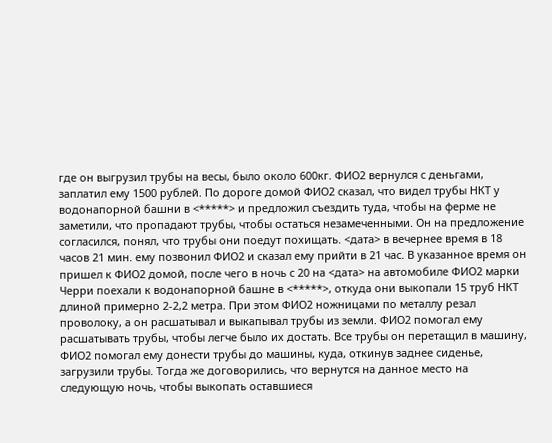где он выгрузил трубы на весы, было около 600кг. ФИО2 вернулся с деньгами, заплатил ему 1500 рублей. По дороге домой ФИО2 сказал, что видел трубы НКТ у водонапорной башни в <*****> и предложил съездить туда, чтобы на ферме не заметили, что пропадают трубы, чтобы остаться незамеченными. Он на предложение согласился, понял, что трубы они поедут похищать. <дата> в вечернее время в 18 часов 21 мин. ему позвонил ФИО2 и сказал ему прийти в 21 час. В указанное время он пришел к ФИО2 домой, после чего в ночь с 20 на <дата> на автомобиле ФИО2 марки Черри поехали к водонапорной башне в <*****>, откуда они выкопали 15 труб НКТ длиной примерно 2-2,2 метра. При этом ФИО2 ножницами по металлу резал проволоку, а он расшатывал и выкапывал трубы из земли. ФИО2 помогал ему расшатывать трубы, чтобы легче было их достать. Все трубы он перетащил в машину, ФИО2 помогал ему донести трубы до машины, куда, откинув заднее сиденье, загрузили трубы. Тогда же договорились, что вернутся на данное место на следующую ночь, чтобы выкопать оставшиеся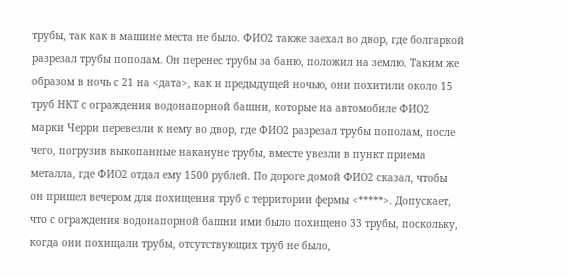трубы, так как в машине места не было. ФИО2 также заехал во двор, где болгаркой разрезал трубы пополам. Он перенес трубы за баню, положил на землю. Таким же образом в ночь с 21 на <дата>, как и предыдущей ночью, они похитили около 15 труб НКТ с ограждения водонапорной башни, которые на автомобиле ФИО2 марки Черри перевезли к нему во двор, где ФИО2 разрезал трубы пополам, после чего, погрузив выкопанные накануне трубы, вместе увезли в пункт приема металла, где ФИО2 отдал ему 1500 рублей. По дороге домой ФИО2 сказал, чтобы он пришел вечером для похищения труб с территории фермы <*****>. Допускает, что с ограждения водонапорной башни ими было похищено 33 трубы, поскольку, когда они похищали трубы, отсутствующих труб не было,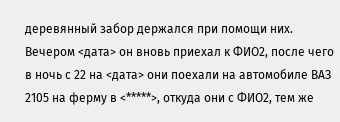деревянный забор держался при помощи них. Вечером <дата> он вновь приехал к ФИО2, после чего в ночь с 22 на <дата> они поехали на автомобиле ВАЗ 2105 на ферму в <*****>, откуда они с ФИО2, тем же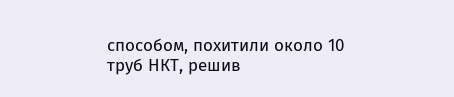способом, похитили около 10 труб НКТ, решив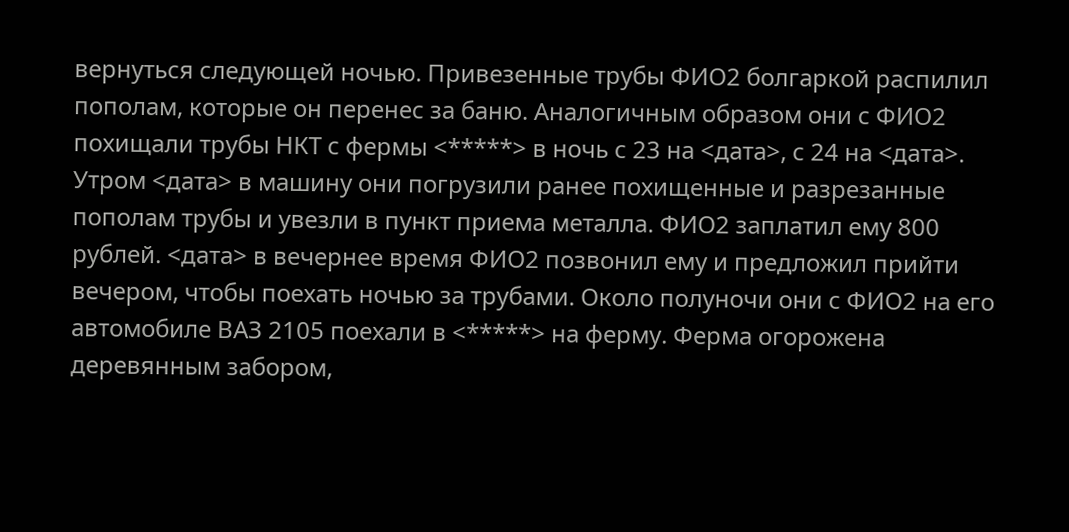вернуться следующей ночью. Привезенные трубы ФИО2 болгаркой распилил пополам, которые он перенес за баню. Аналогичным образом они с ФИО2 похищали трубы НКТ с фермы <*****> в ночь с 23 на <дата>, с 24 на <дата>. Утром <дата> в машину они погрузили ранее похищенные и разрезанные пополам трубы и увезли в пункт приема металла. ФИО2 заплатил ему 800 рублей. <дата> в вечернее время ФИО2 позвонил ему и предложил прийти вечером, чтобы поехать ночью за трубами. Около полуночи они с ФИО2 на его автомобиле ВАЗ 2105 поехали в <*****> на ферму. Ферма огорожена деревянным забором,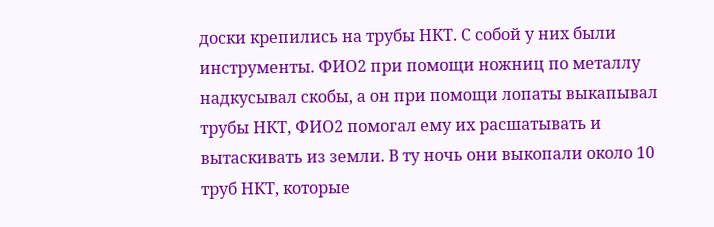доски крепились на трубы НКТ. С собой у них были инструменты. ФИО2 при помощи ножниц по металлу надкусывал скобы, а он при помощи лопаты выкапывал трубы НКТ, ФИО2 помогал ему их расшатывать и вытаскивать из земли. В ту ночь они выкопали около 10 труб НКТ, которые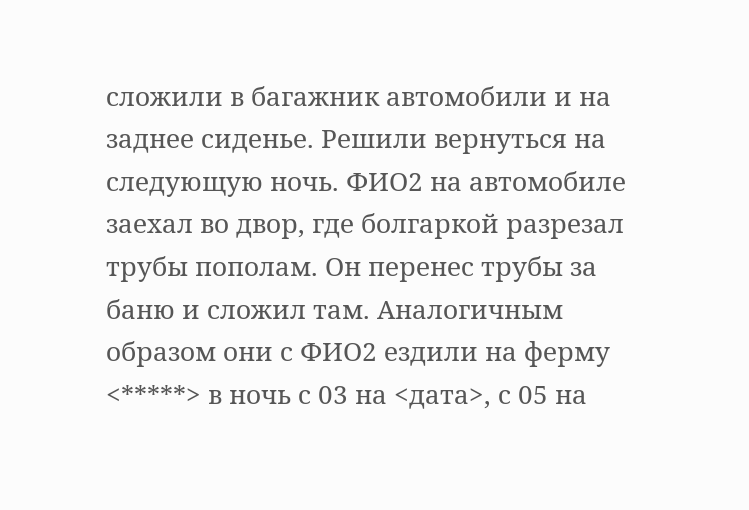сложили в багажник автомобили и на заднее сиденье. Решили вернуться на следующую ночь. ФИО2 на автомобиле заехал во двор, где болгаркой разрезал трубы пополам. Он перенес трубы за баню и сложил там. Аналогичным образом они с ФИО2 ездили на ферму <*****> в ночь с 03 на <дата>, с 05 на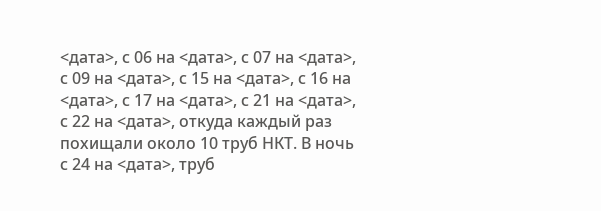<дата>, с 06 на <дата>, с 07 на <дата>, с 09 на <дата>, с 15 на <дата>, с 16 на <дата>, с 17 на <дата>, с 21 на <дата>, с 22 на <дата>, откуда каждый раз похищали около 10 труб НКТ. В ночь с 24 на <дата>, труб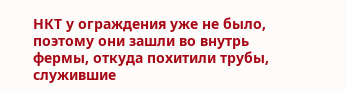НКТ у ограждения уже не было, поэтому они зашли во внутрь фермы, откуда похитили трубы, служившие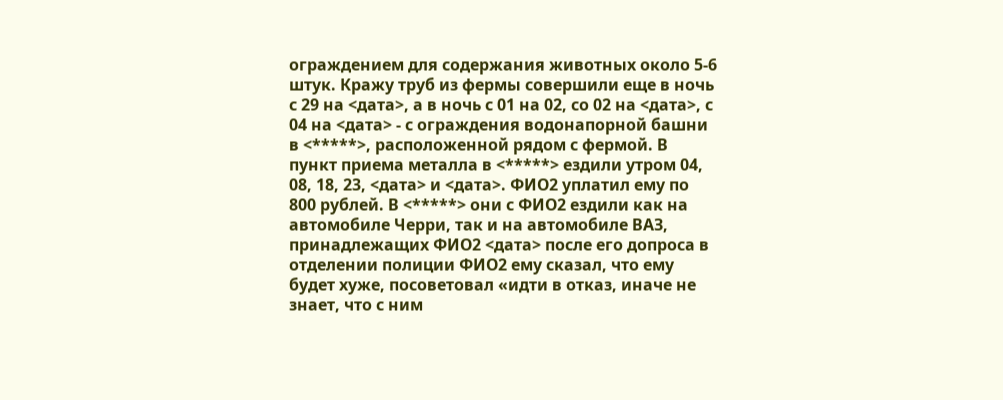ограждением для содержания животных около 5-6 штук. Кражу труб из фермы совершили еще в ночь с 29 на <дата>, а в ночь с 01 на 02, со 02 на <дата>, с 04 на <дата> - с ограждения водонапорной башни в <*****>, расположенной рядом с фермой. В пункт приема металла в <*****> ездили утром 04, 08, 18, 23, <дата> и <дата>. ФИО2 уплатил ему по 800 рублей. В <*****> они с ФИО2 ездили как на автомобиле Черри, так и на автомобиле ВАЗ, принадлежащих ФИО2 <дата> после его допроса в отделении полиции ФИО2 ему сказал, что ему будет хуже, посоветовал «идти в отказ, иначе не знает, что с ним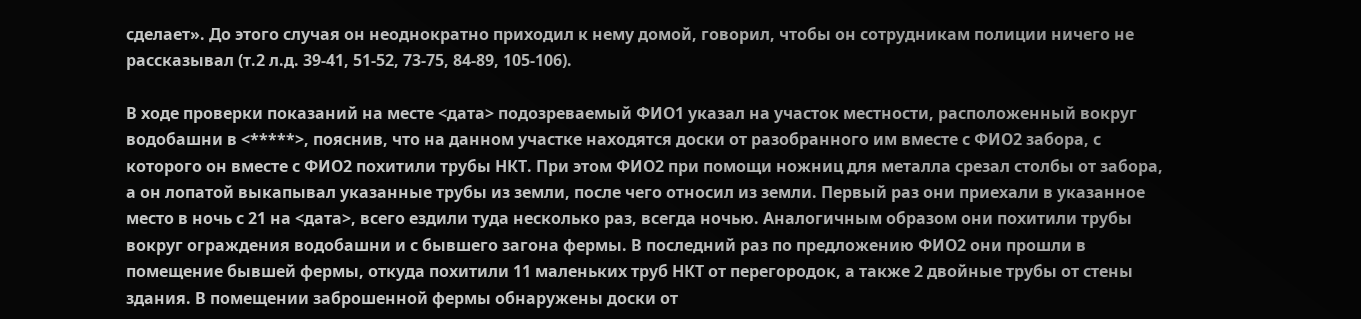сделает». До этого случая он неоднократно приходил к нему домой, говорил, чтобы он сотрудникам полиции ничего не рассказывал (т.2 л.д. 39-41, 51-52, 73-75, 84-89, 105-106).

В ходе проверки показаний на месте <дата> подозреваемый ФИО1 указал на участок местности, расположенный вокруг водобашни в <*****>, пояснив, что на данном участке находятся доски от разобранного им вместе с ФИО2 забора, с которого он вместе с ФИО2 похитили трубы НКТ. При этом ФИО2 при помощи ножниц для металла срезал столбы от забора, а он лопатой выкапывал указанные трубы из земли, после чего относил из земли. Первый раз они приехали в указанное место в ночь с 21 на <дата>, всего ездили туда несколько раз, всегда ночью. Аналогичным образом они похитили трубы вокруг ограждения водобашни и с бывшего загона фермы. В последний раз по предложению ФИО2 они прошли в помещение бывшей фермы, откуда похитили 11 маленьких труб НКТ от перегородок, а также 2 двойные трубы от стены здания. В помещении заброшенной фермы обнаружены доски от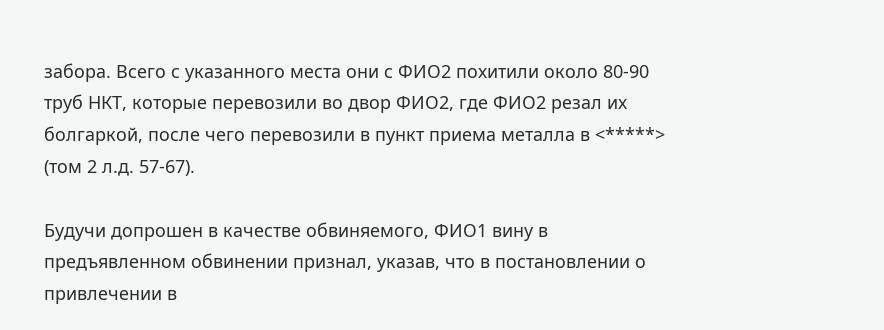забора. Всего с указанного места они с ФИО2 похитили около 80-90 труб НКТ, которые перевозили во двор ФИО2, где ФИО2 резал их болгаркой, после чего перевозили в пункт приема металла в <*****> (том 2 л.д. 57-67).

Будучи допрошен в качестве обвиняемого, ФИО1 вину в предъявленном обвинении признал, указав, что в постановлении о привлечении в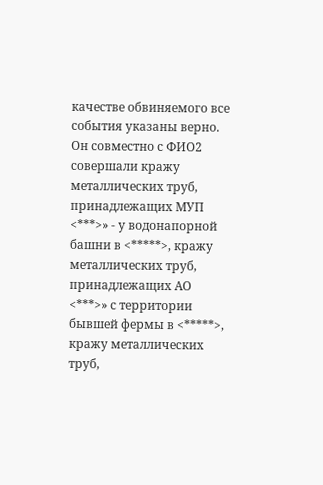качестве обвиняемого все события указаны верно. Он совместно с ФИО2 совершали кражу металлических труб, принадлежащих МУП <***>» - у водонапорной башни в <*****>, кражу металлических труб, принадлежащих АО <***>» с территории бывшей фермы в <*****>, кражу металлических труб,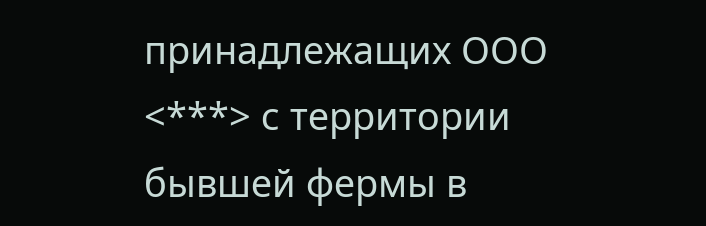принадлежащих ООО <***> с территории бывшей фермы в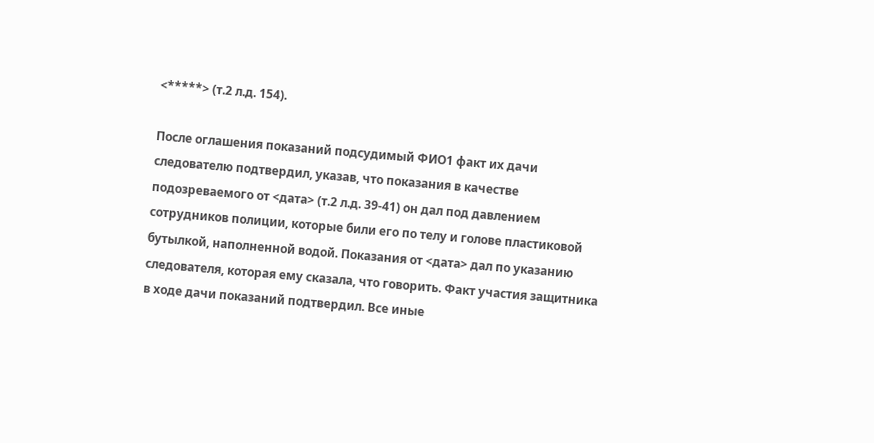<*****> (т.2 л.д. 154).

После оглашения показаний подсудимый ФИО1 факт их дачи следователю подтвердил, указав, что показания в качестве подозреваемого от <дата> (т.2 л.д. 39-41) он дал под давлением сотрудников полиции, которые били его по телу и голове пластиковой бутылкой, наполненной водой. Показания от <дата> дал по указанию следователя, которая ему сказала, что говорить. Факт участия защитника в ходе дачи показаний подтвердил. Все иные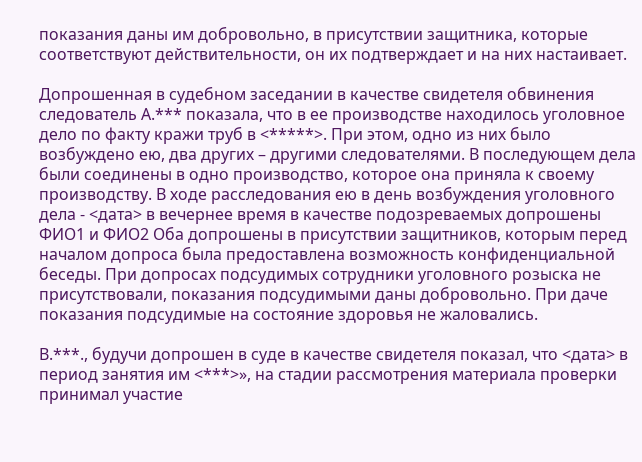показания даны им добровольно, в присутствии защитника, которые соответствуют действительности, он их подтверждает и на них настаивает.

Допрошенная в судебном заседании в качестве свидетеля обвинения следователь А.*** показала, что в ее производстве находилось уголовное дело по факту кражи труб в <*****>. При этом, одно из них было возбуждено ею, два других – другими следователями. В последующем дела были соединены в одно производство, которое она приняла к своему производству. В ходе расследования ею в день возбуждения уголовного дела - <дата> в вечернее время в качестве подозреваемых допрошены ФИО1 и ФИО2 Оба допрошены в присутствии защитников, которым перед началом допроса была предоставлена возможность конфиденциальной беседы. При допросах подсудимых сотрудники уголовного розыска не присутствовали, показания подсудимыми даны добровольно. При даче показания подсудимые на состояние здоровья не жаловались.

В.***., будучи допрошен в суде в качестве свидетеля показал, что <дата> в период занятия им <***>», на стадии рассмотрения материала проверки принимал участие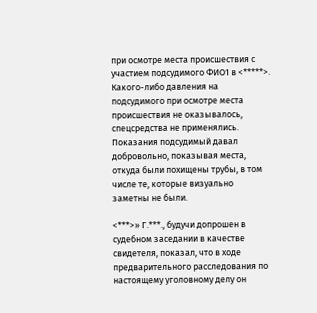при осмотре места происшествия с участием подсудимого ФИО1 в <*****>. Какого-либо давления на подсудимого при осмотре места происшествия не оказывалось, спецсредства не применялись. Показания подсудимый давал добровольно, показывая места, откуда были похищены трубы, в том числе те, которые визуально заметны не были.

<***>» Г.***., будучи допрошен в судебном заседании в качестве свидетеля, показал, что в ходе предварительного расследования по настоящему уголовному делу он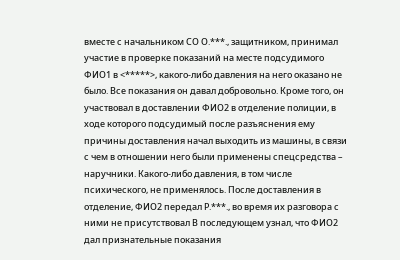вместе с начальником СО О.***., защитником, принимал участие в проверке показаний на месте подсудимого ФИО1 в <*****>, какого-либо давления на него оказано не было. Все показания он давал добровольно. Кроме того, он участвовал в доставлении ФИО2 в отделение полиции, в ходе которого подсудимый после разъяснения ему причины доставления начал выходить из машины, в связи с чем в отношении него были применены спецсредства – наручники. Какого-либо давления, в том числе психического, не применялось. После доставления в отделение, ФИО2 передал Р.***., во время их разговора с ними не присутствовал В последующем узнал, что ФИО2 дал признательные показания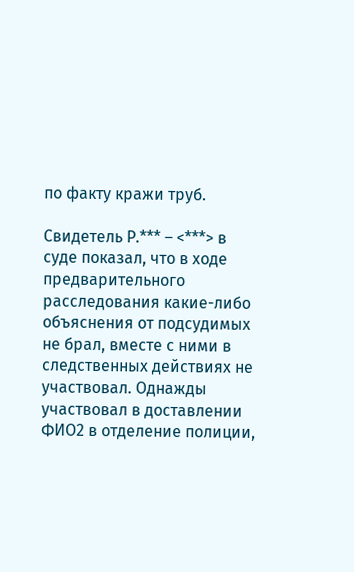по факту кражи труб.

Свидетель Р.*** – <***> в суде показал, что в ходе предварительного расследования какие-либо объяснения от подсудимых не брал, вместе с ними в следственных действиях не участвовал. Однажды участвовал в доставлении ФИО2 в отделение полиции,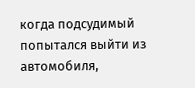когда подсудимый попытался выйти из автомобиля,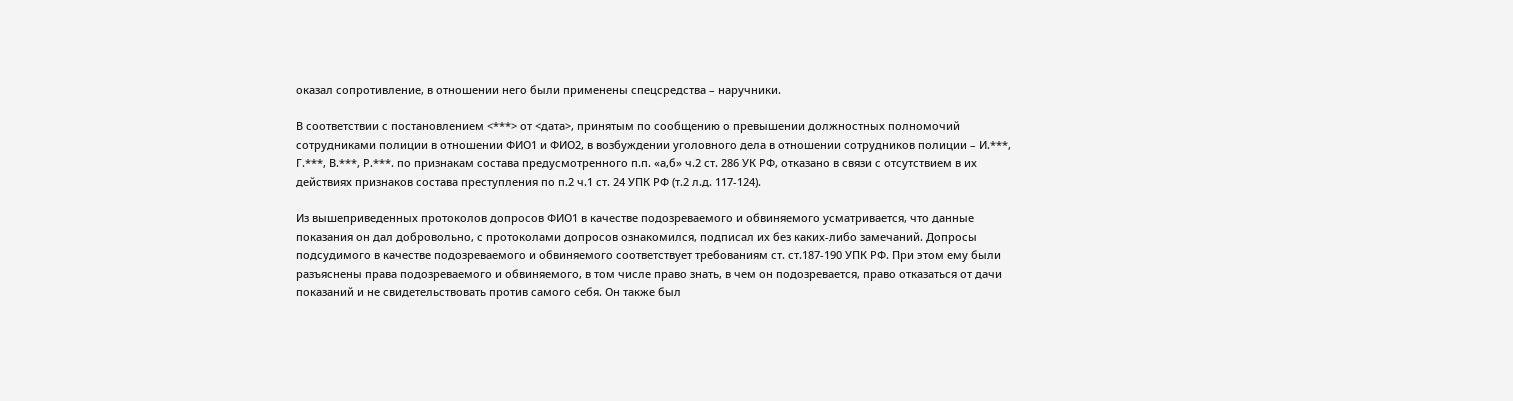оказал сопротивление, в отношении него были применены спецсредства – наручники.

В соответствии с постановлением <***> от <дата>, принятым по сообщению о превышении должностных полномочий сотрудниками полиции в отношении ФИО1 и ФИО2, в возбуждении уголовного дела в отношении сотрудников полиции – И.***, Г.***, В.***, Р.***. по признакам состава предусмотренного п.п. «а,б» ч.2 ст. 286 УК РФ, отказано в связи с отсутствием в их действиях признаков состава преступления по п.2 ч.1 ст. 24 УПК РФ (т.2 л.д. 117-124).

Из вышеприведенных протоколов допросов ФИО1 в качестве подозреваемого и обвиняемого усматривается, что данные показания он дал добровольно, с протоколами допросов ознакомился, подписал их без каких-либо замечаний. Допросы подсудимого в качестве подозреваемого и обвиняемого соответствует требованиям ст. ст.187-190 УПК РФ. При этом ему были разъяснены права подозреваемого и обвиняемого, в том числе право знать, в чем он подозревается, право отказаться от дачи показаний и не свидетельствовать против самого себя. Он также был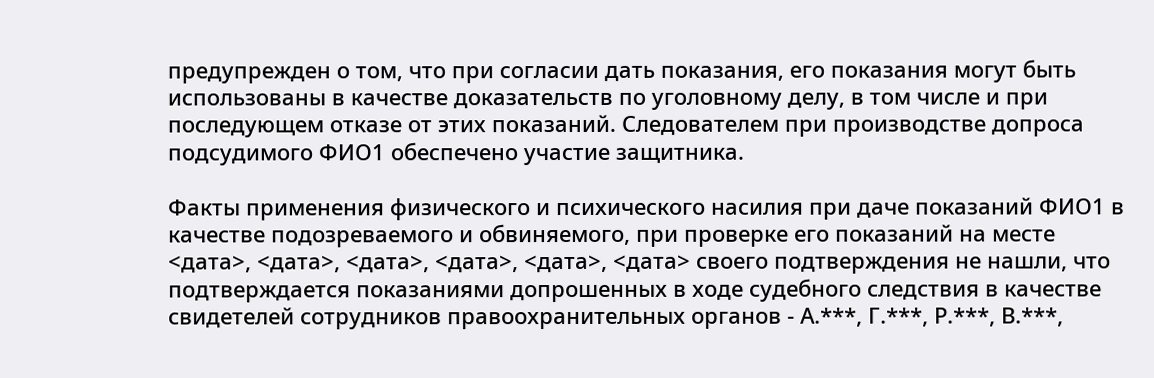предупрежден о том, что при согласии дать показания, его показания могут быть использованы в качестве доказательств по уголовному делу, в том числе и при последующем отказе от этих показаний. Следователем при производстве допроса подсудимого ФИО1 обеспечено участие защитника.

Факты применения физического и психического насилия при даче показаний ФИО1 в качестве подозреваемого и обвиняемого, при проверке его показаний на месте <дата>, <дата>, <дата>, <дата>, <дата>, <дата> своего подтверждения не нашли, что подтверждается показаниями допрошенных в ходе судебного следствия в качестве свидетелей сотрудников правоохранительных органов - А.***, Г.***, Р.***, В.***,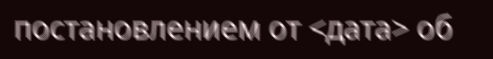постановлением от <дата> об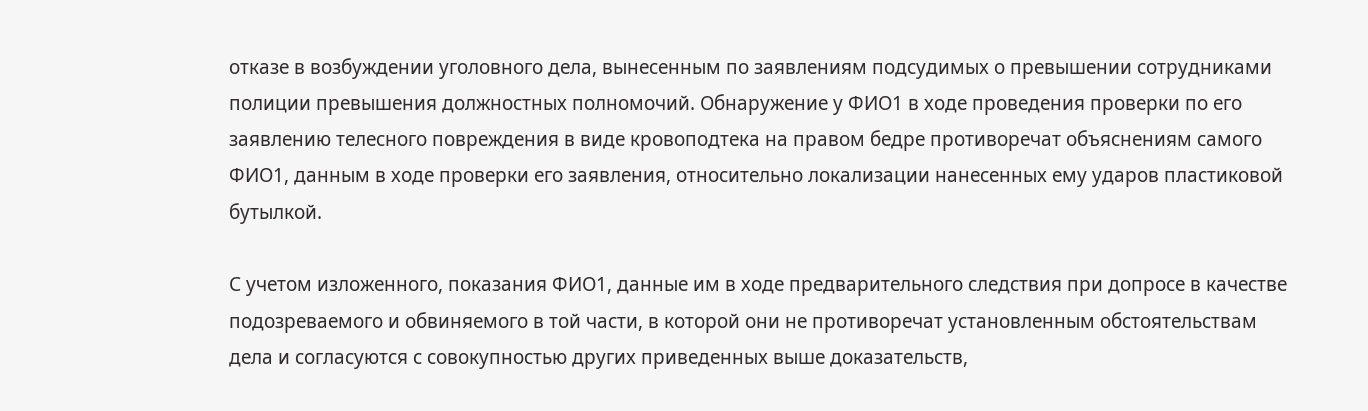отказе в возбуждении уголовного дела, вынесенным по заявлениям подсудимых о превышении сотрудниками полиции превышения должностных полномочий. Обнаружение у ФИО1 в ходе проведения проверки по его заявлению телесного повреждения в виде кровоподтека на правом бедре противоречат объяснениям самого ФИО1, данным в ходе проверки его заявления, относительно локализации нанесенных ему ударов пластиковой бутылкой.

С учетом изложенного, показания ФИО1, данные им в ходе предварительного следствия при допросе в качестве подозреваемого и обвиняемого в той части, в которой они не противоречат установленным обстоятельствам дела и согласуются с совокупностью других приведенных выше доказательств,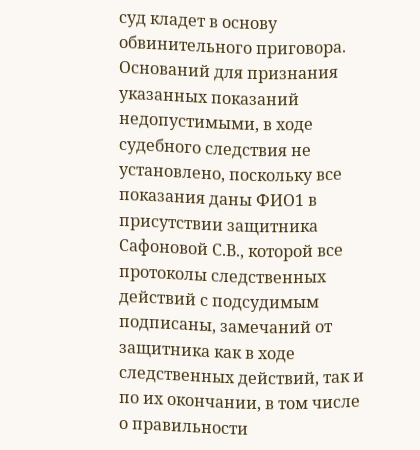суд кладет в основу обвинительного приговора. Оснований для признания указанных показаний недопустимыми, в ходе судебного следствия не установлено, поскольку все показания даны ФИО1 в присутствии защитника Сафоновой С.В., которой все протоколы следственных действий с подсудимым подписаны, замечаний от защитника как в ходе следственных действий, так и по их окончании, в том числе о правильности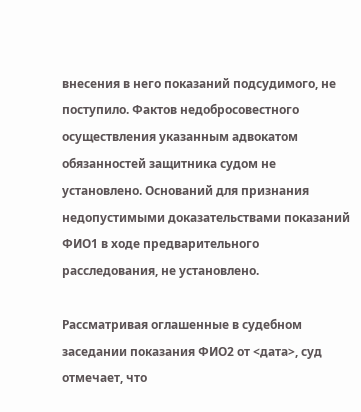внесения в него показаний подсудимого, не поступило. Фактов недобросовестного осуществления указанным адвокатом обязанностей защитника судом не установлено. Оснований для признания недопустимыми доказательствами показаний ФИО1 в ходе предварительного расследования, не установлено.

Рассматривая оглашенные в судебном заседании показания ФИО2 от <дата>, суд отмечает, что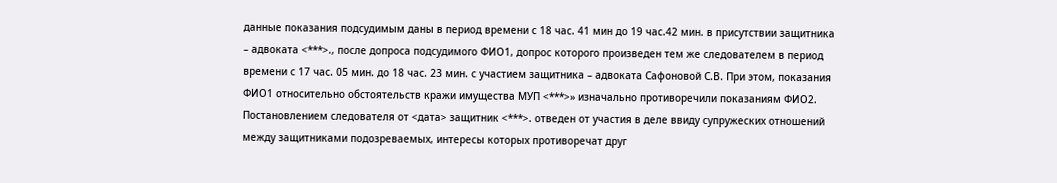данные показания подсудимым даны в период времени с 18 час. 41 мин до 19 час.42 мин. в присутствии защитника – адвоката <***>., после допроса подсудимого ФИО1, допрос которого произведен тем же следователем в период времени с 17 час. 05 мин. до 18 час. 23 мин. с участием защитника – адвоката Сафоновой С.В. При этом, показания ФИО1 относительно обстоятельств кражи имущества МУП <***>» изначально противоречили показаниям ФИО2. Постановлением следователя от <дата> защитник <***>. отведен от участия в деле ввиду супружеских отношений между защитниками подозреваемых, интересы которых противоречат друг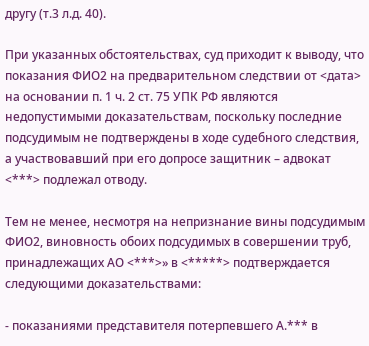другу (т.3 л.д. 40).

При указанных обстоятельствах, суд приходит к выводу, что показания ФИО2 на предварительном следствии от <дата> на основании п. 1 ч. 2 ст. 75 УПК РФ являются недопустимыми доказательствам, поскольку последние подсудимым не подтверждены в ходе судебного следствия, а участвовавший при его допросе защитник – адвокат <***> подлежал отводу.

Тем не менее, несмотря на непризнание вины подсудимым ФИО2, виновность обоих подсудимых в совершении труб, принадлежащих АО <***>» в <*****> подтверждается следующими доказательствами:

- показаниями представителя потерпевшего А.*** в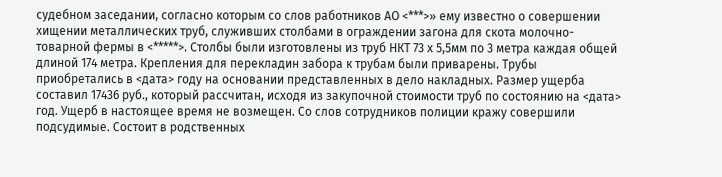судебном заседании, согласно которым со слов работников АО <***>» ему известно о совершении хищении металлических труб, служивших столбами в ограждении загона для скота молочно-товарной фермы в <*****>. Столбы были изготовлены из труб НКТ 73 х 5,5мм по 3 метра каждая общей длиной 174 метра. Крепления для перекладин забора к трубам были приварены. Трубы приобретались в <дата> году на основании представленных в дело накладных. Размер ущерба составил 17436 руб., который рассчитан, исходя из закупочной стоимости труб по состоянию на <дата> год. Ущерб в настоящее время не возмещен. Со слов сотрудников полиции кражу совершили подсудимые. Состоит в родственных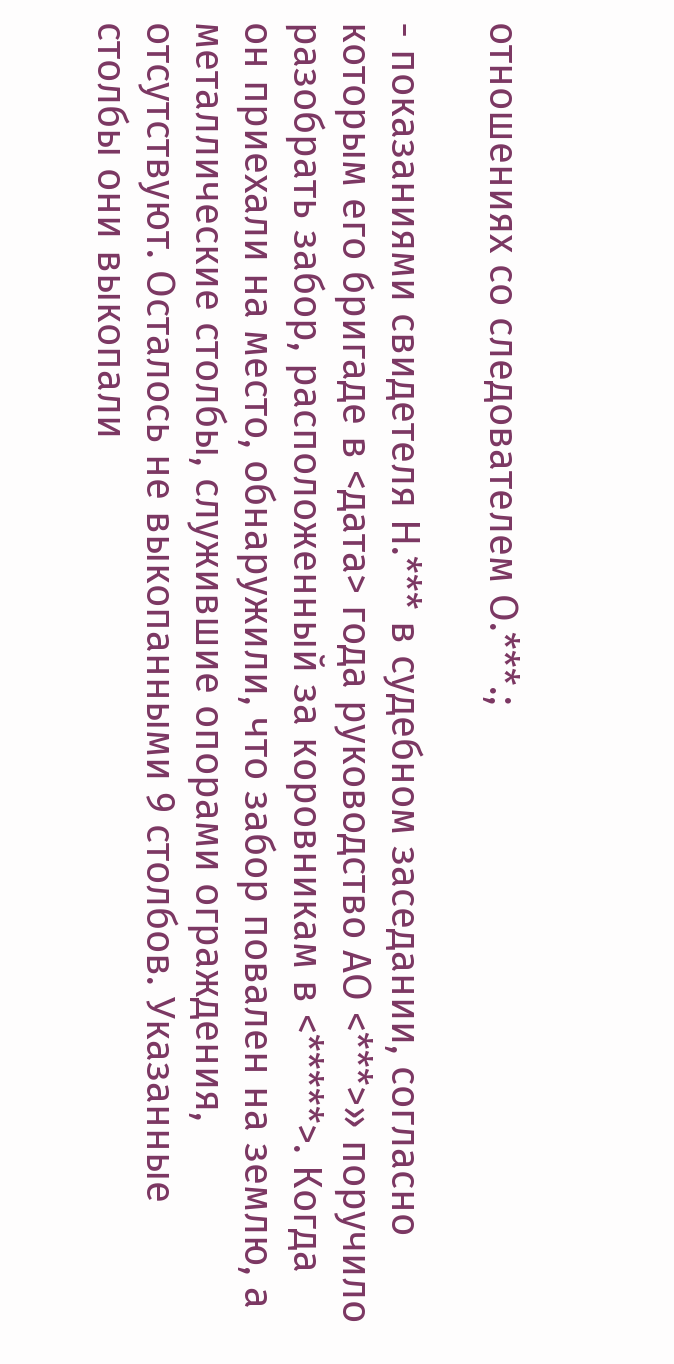отношениях со следователем О.***.;

- показаниями свидетеля Н.*** в судебном заседании, согласно которым его бригаде в <дата> года руководство АО <***>» поручило разобрать забор, расположенный за коровникам в <*****>. Когда он приехали на место, обнаружили, что забор повален на землю, а металлические столбы, служившие опорами ограждения, отсутствуют. Осталось не выкопанными 9 столбов. Указанные столбы они выкопали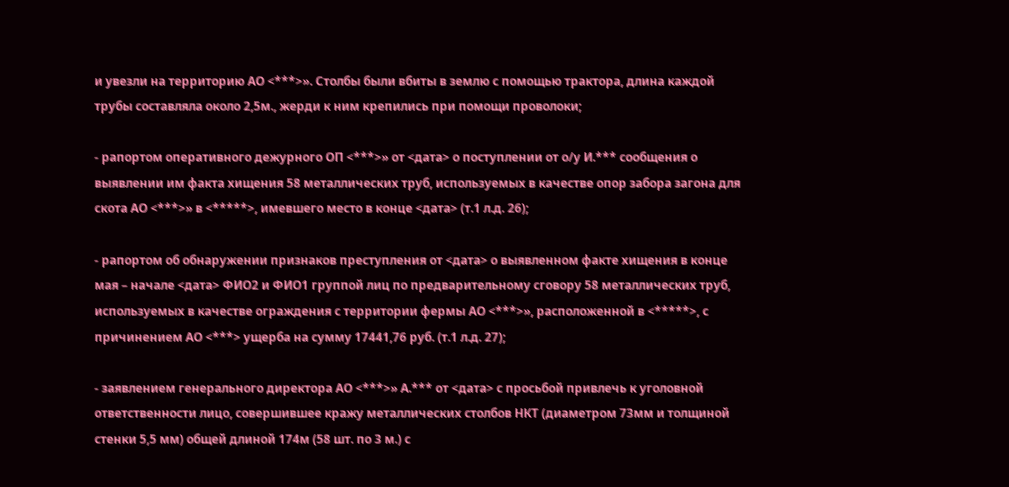и увезли на территорию АО <***>». Столбы были вбиты в землю с помощью трактора, длина каждой трубы составляла около 2,5м., жерди к ним крепились при помощи проволоки;

- рапортом оперативного дежурного ОП <***>» от <дата> о поступлении от о/у И.*** сообщения о выявлении им факта хищения 58 металлических труб, используемых в качестве опор забора загона для скота АО <***>» в <*****>, имевшего место в конце <дата> (т.1 л.д. 26);

- рапортом об обнаружении признаков преступления от <дата> о выявленном факте хищения в конце мая – начале <дата> ФИО2 и ФИО1 группой лиц по предварительному сговору 58 металлических труб, используемых в качестве ограждения с территории фермы АО <***>», расположенной в <*****>, с причинением АО <***> ущерба на сумму 17441,76 руб. (т.1 л.д. 27);

- заявлением генерального директора АО <***>» А.*** от <дата> с просьбой привлечь к уголовной ответственности лицо, совершившее кражу металлических столбов НКТ (диаметром 73мм и толщиной стенки 5,5 мм) общей длиной 174м (58 шт. по 3 м.) с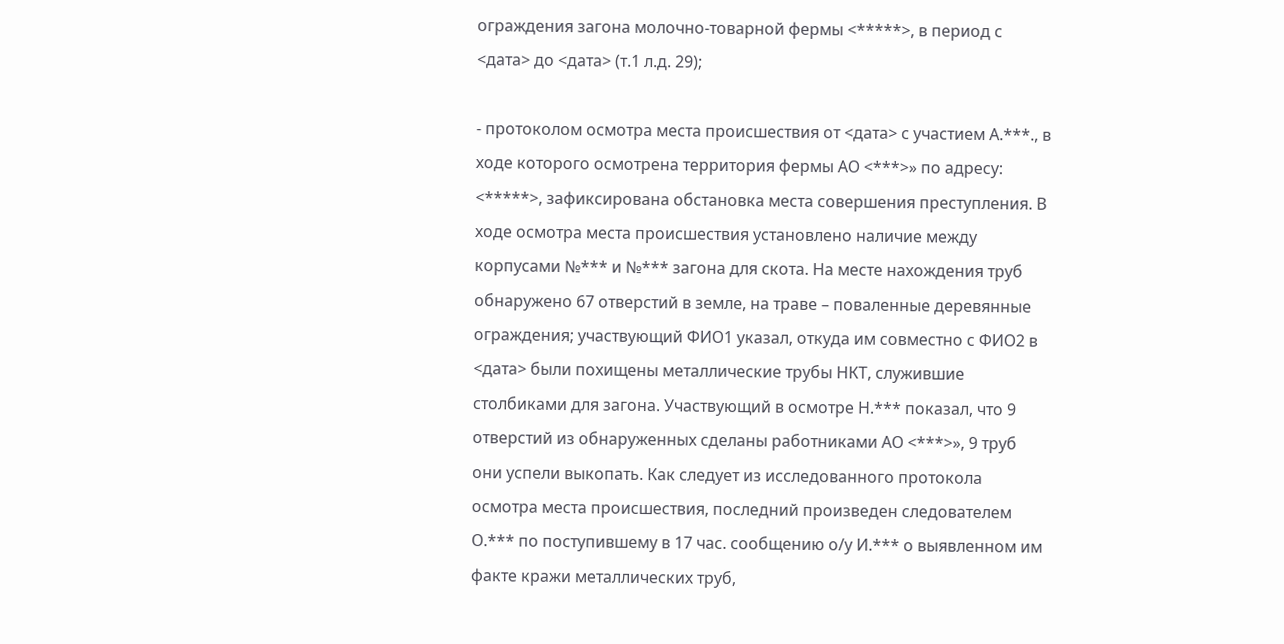ограждения загона молочно-товарной фермы <*****>, в период с <дата> до <дата> (т.1 л.д. 29);

- протоколом осмотра места происшествия от <дата> с участием А.***., в ходе которого осмотрена территория фермы АО <***>» по адресу: <*****>, зафиксирована обстановка места совершения преступления. В ходе осмотра места происшествия установлено наличие между корпусами №*** и №*** загона для скота. На месте нахождения труб обнаружено 67 отверстий в земле, на траве – поваленные деревянные ограждения; участвующий ФИО1 указал, откуда им совместно с ФИО2 в <дата> были похищены металлические трубы НКТ, служившие столбиками для загона. Участвующий в осмотре Н.*** показал, что 9 отверстий из обнаруженных сделаны работниками АО <***>», 9 труб они успели выкопать. Как следует из исследованного протокола осмотра места происшествия, последний произведен следователем О.*** по поступившему в 17 час. сообщению о/у И.*** о выявленном им факте кражи металлических труб,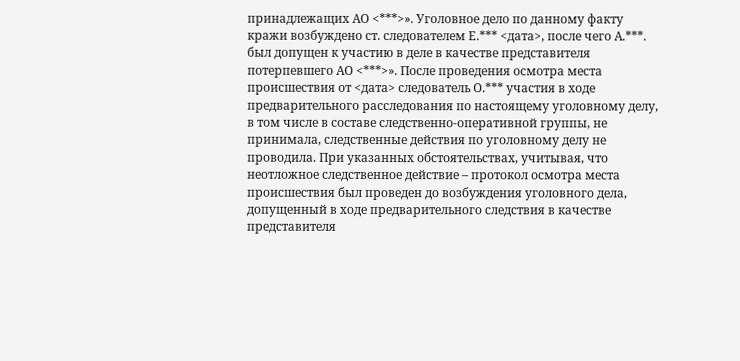принадлежащих АО <***>». Уголовное дело по данному факту кражи возбуждено ст. следователем Е.*** <дата>, после чего А.***. был допущен к участию в деле в качестве представителя потерпевшего АО <***>». После проведения осмотра места происшествия от <дата> следователь О.*** участия в ходе предварительного расследования по настоящему уголовному делу, в том числе в составе следственно-оперативной группы, не принимала, следственные действия по уголовному делу не проводила. При указанных обстоятельствах, учитывая, что неотложное следственное действие – протокол осмотра места происшествия был проведен до возбуждения уголовного дела, допущенный в ходе предварительного следствия в качестве представителя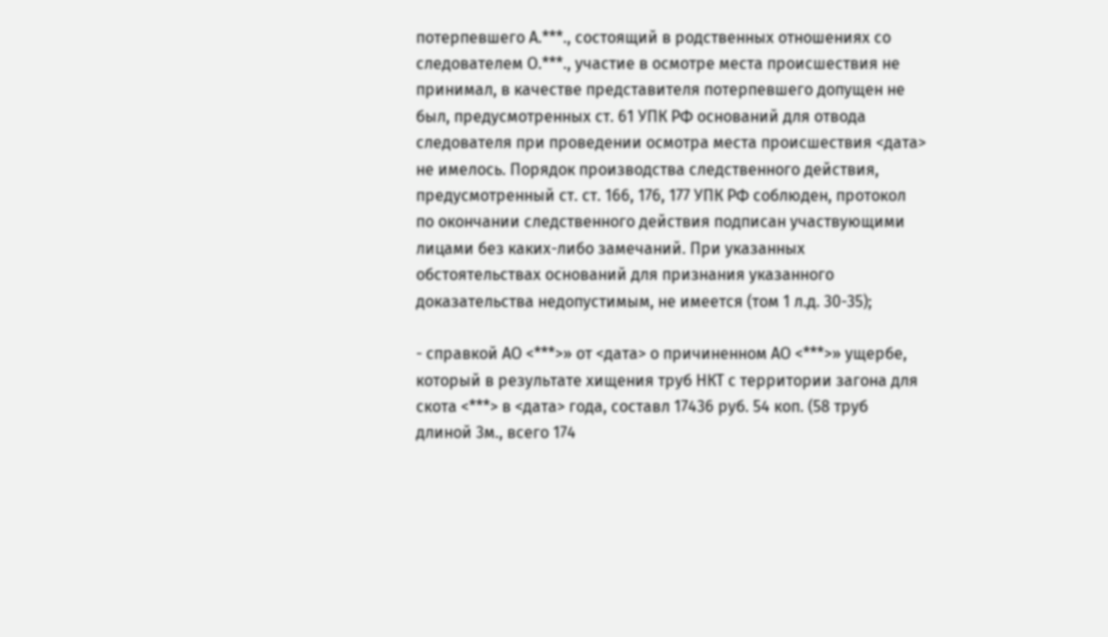потерпевшего А.***., состоящий в родственных отношениях со следователем О.***., участие в осмотре места происшествия не принимал, в качестве представителя потерпевшего допущен не был, предусмотренных ст. 61 УПК РФ оснований для отвода следователя при проведении осмотра места происшествия <дата> не имелось. Порядок производства следственного действия, предусмотренный ст. ст. 166, 176, 177 УПК РФ соблюден, протокол по окончании следственного действия подписан участвующими лицами без каких-либо замечаний. При указанных обстоятельствах оснований для признания указанного доказательства недопустимым, не имеется (том 1 л.д. 30-35);

- справкой АО <***>» от <дата> о причиненном АО <***>» ущербе, который в результате хищения труб НКТ с территории загона для скота <***> в <дата> года, составл 17436 руб. 54 коп. (58 труб длиной 3м., всего 174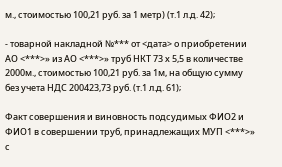м., стоимостью 100,21 руб. за 1 метр) (т.1 л.д. 42);

- товарной накладной №*** от <дата> о приобретении АО <***>» из АО <***>» труб НКТ 73 х 5,5 в количестве 2000м., стоимостью 100,21 руб. за 1м, на общую сумму без учета НДС 200423,73 руб. (т.1 л.д. 61);

Факт совершения и виновность подсудимых ФИО2 и ФИО1 в совершении труб, принадлежащих МУП <***>» с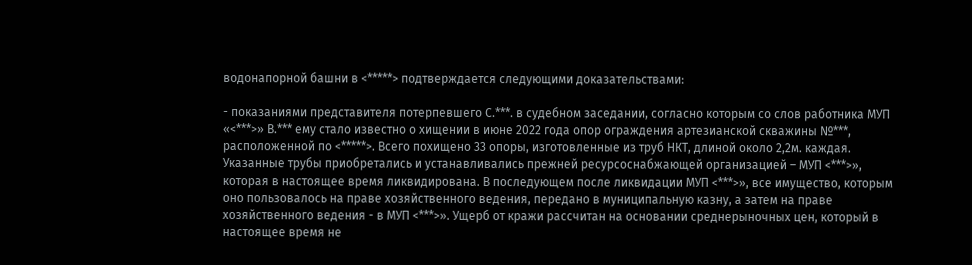водонапорной башни в <*****> подтверждается следующими доказательствами:

- показаниями представителя потерпевшего С.***. в судебном заседании, согласно которым со слов работника МУП «<***>» В.*** ему стало известно о хищении в июне 2022 года опор ограждения артезианской скважины №***, расположенной по <*****>. Всего похищено 33 опоры, изготовленные из труб НКТ, длиной около 2,2м. каждая. Указанные трубы приобретались и устанавливались прежней ресурсоснабжающей организацией – МУП <***>», которая в настоящее время ликвидирована. В последующем после ликвидации МУП <***>», все имущество, которым оно пользовалось на праве хозяйственного ведения, передано в муниципальную казну, а затем на праве хозяйственного ведения - в МУП <***>». Ущерб от кражи рассчитан на основании среднерыночных цен, который в настоящее время не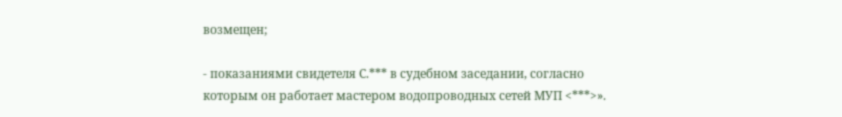возмещен;

- показаниями свидетеля С.*** в судебном заседании, согласно которым он работает мастером водопроводных сетей МУП <***>».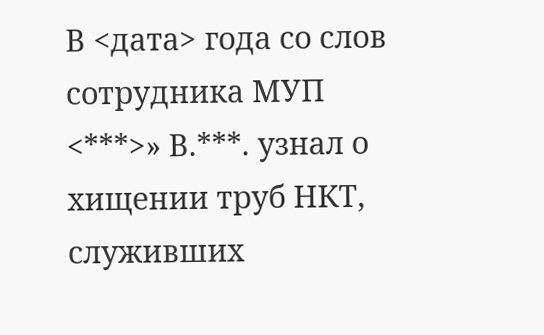В <дата> года со слов сотрудника МУП <***>» В.***. узнал о хищении труб НКТ, служивших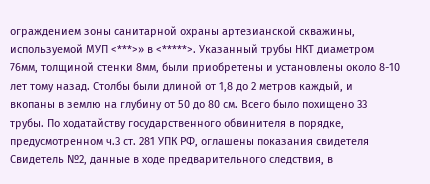ограждением зоны санитарной охраны артезианской скважины, используемой МУП <***>» в <*****>. Указанный трубы НКТ диаметром 76мм, толщиной стенки 8мм, были приобретены и установлены около 8-10 лет тому назад. Столбы были длиной от 1,8 до 2 метров каждый, и вкопаны в землю на глубину от 50 до 80 см. Всего было похищено 33 трубы. По ходатайству государственного обвинителя в порядке, предусмотренном ч.3 ст. 281 УПК РФ, оглашены показания свидетеля Свидетель №2, данные в ходе предварительного следствия, в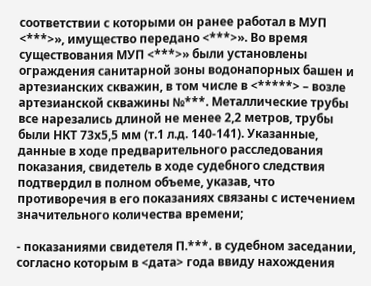соответствии с которыми он ранее работал в МУП <***>», имущество передано <***>». Во время существования МУП <***>» были установлены ограждения санитарной зоны водонапорных башен и артезианских скважин, в том числе в <*****> – возле артезианской скважины №***. Металлические трубы все нарезались длиной не менее 2,2 метров, трубы были НКТ 73х5,5 мм (т.1 л.д. 140-141). Указанные, данные в ходе предварительного расследования показания, свидетель в ходе судебного следствия подтвердил в полном объеме, указав, что противоречия в его показаниях связаны с истечением значительного количества времени;

- показаниями свидетеля П.***. в судебном заседании, согласно которым в <дата> года ввиду нахождения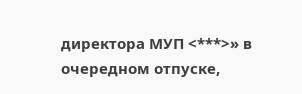директора МУП <***>» в очередном отпуске,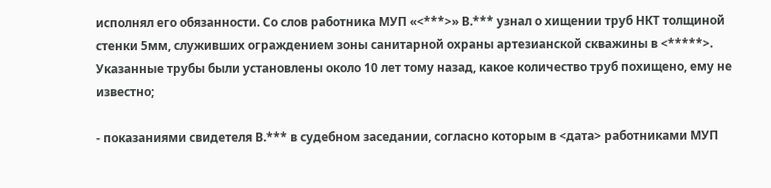исполнял его обязанности. Со слов работника МУП «<***>» В.*** узнал о хищении труб НКТ толщиной стенки 5мм, служивших ограждением зоны санитарной охраны артезианской скважины в <*****>. Указанные трубы были установлены около 10 лет тому назад, какое количество труб похищено, ему не известно;

- показаниями свидетеля В.*** в судебном заседании, согласно которым в <дата> работниками МУП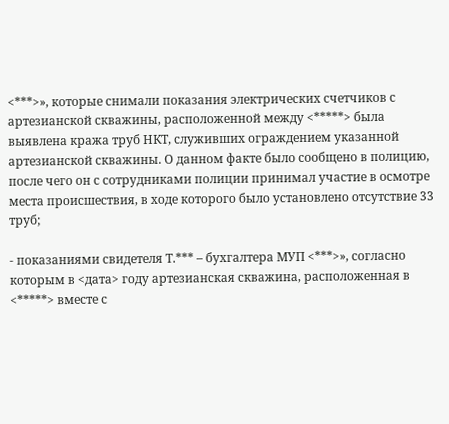<***>», которые снимали показания электрических счетчиков с артезианской скважины, расположенной между <*****> была выявлена кража труб НКТ, служивших ограждением указанной артезианской скважины. О данном факте было сообщено в полицию, после чего он с сотрудниками полиции принимал участие в осмотре места происшествия, в ходе которого было установлено отсутствие 33 труб;

- показаниями свидетеля Т.*** – бухгалтера МУП <***>», согласно которым в <дата> году артезианская скважина, расположенная в <*****> вместе с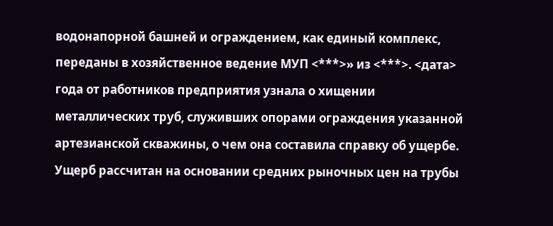водонапорной башней и ограждением, как единый комплекс, переданы в хозяйственное ведение МУП <***>» из <***>. <дата> года от работников предприятия узнала о хищении металлических труб, служивших опорами ограждения указанной артезианской скважины, о чем она составила справку об ущербе. Ущерб рассчитан на основании средних рыночных цен на трубы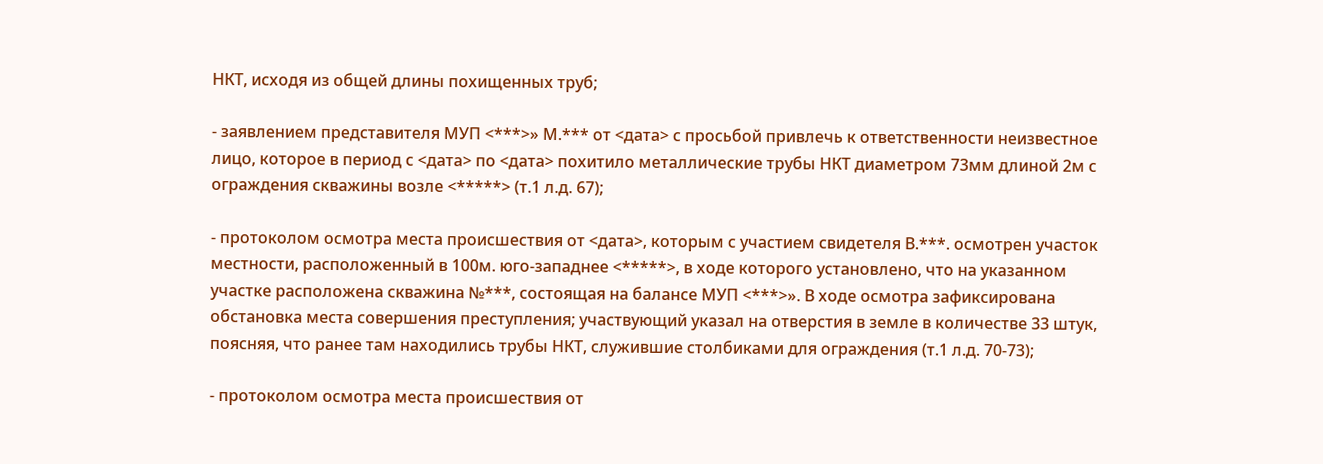НКТ, исходя из общей длины похищенных труб;

- заявлением представителя МУП <***>» М.*** от <дата> с просьбой привлечь к ответственности неизвестное лицо, которое в период с <дата> по <дата> похитило металлические трубы НКТ диаметром 73мм длиной 2м с ограждения скважины возле <*****> (т.1 л.д. 67);

- протоколом осмотра места происшествия от <дата>, которым с участием свидетеля В.***. осмотрен участок местности, расположенный в 100м. юго-западнее <*****>, в ходе которого установлено, что на указанном участке расположена скважина №***, состоящая на балансе МУП <***>». В ходе осмотра зафиксирована обстановка места совершения преступления; участвующий указал на отверстия в земле в количестве 33 штук, поясняя, что ранее там находились трубы НКТ, служившие столбиками для ограждения (т.1 л.д. 70-73);

- протоколом осмотра места происшествия от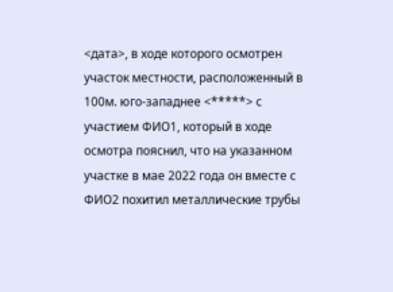<дата>, в ходе которого осмотрен участок местности, расположенный в 100м. юго-западнее <*****> с участием ФИО1, который в ходе осмотра пояснил, что на указанном участке в мае 2022 года он вместе с ФИО2 похитил металлические трубы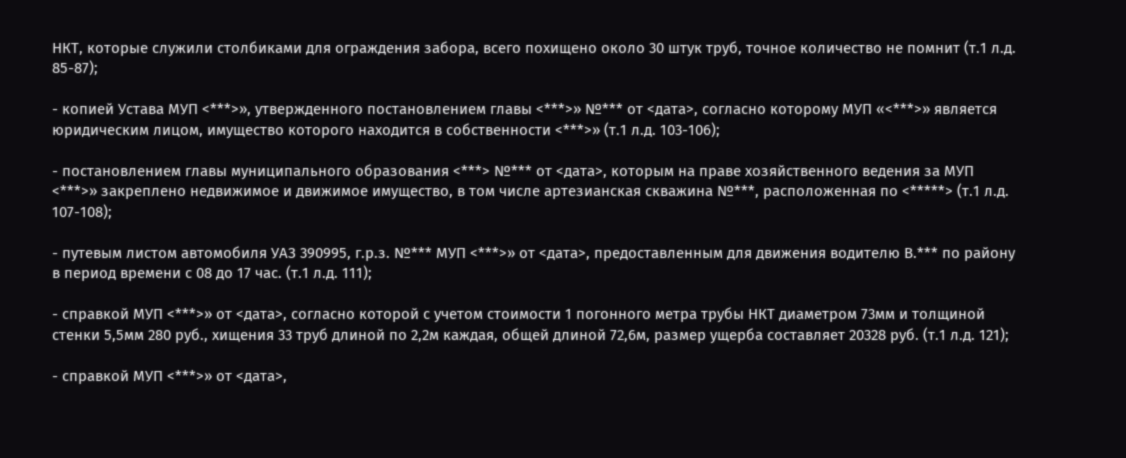НКТ, которые служили столбиками для ограждения забора, всего похищено около 30 штук труб, точное количество не помнит (т.1 л.д. 85-87);

- копией Устава МУП <***>», утвержденного постановлением главы <***>» №*** от <дата>, согласно которому МУП «<***>» является юридическим лицом, имущество которого находится в собственности <***>» (т.1 л.д. 103-106);

- постановлением главы муниципального образования <***> №*** от <дата>, которым на праве хозяйственного ведения за МУП <***>» закреплено недвижимое и движимое имущество, в том числе артезианская скважина №***, расположенная по <*****> (т.1 л.д. 107-108);

- путевым листом автомобиля УАЗ 390995, г.р.з. №*** МУП <***>» от <дата>, предоставленным для движения водителю В.*** по району в период времени с 08 до 17 час. (т.1 л.д. 111);

- справкой МУП <***>» от <дата>, согласно которой с учетом стоимости 1 погонного метра трубы НКТ диаметром 73мм и толщиной стенки 5,5мм 280 руб., хищения 33 труб длиной по 2,2м каждая, общей длиной 72,6м, размер ущерба составляет 20328 руб. (т.1 л.д. 121);

- справкой МУП <***>» от <дата>,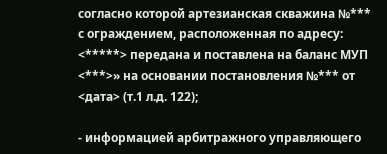согласно которой артезианская скважина №*** с ограждением, расположенная по адресу: <*****> передана и поставлена на баланс МУП <***>» на основании постановления №*** от <дата> (т.1 л.д. 122);

- информацией арбитражного управляющего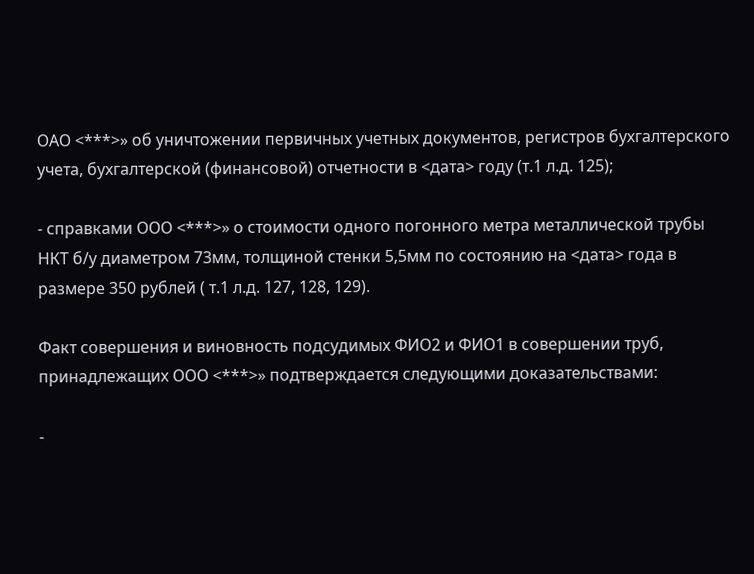ОАО <***>» об уничтожении первичных учетных документов, регистров бухгалтерского учета, бухгалтерской (финансовой) отчетности в <дата> году (т.1 л.д. 125);

- справками ООО <***>» о стоимости одного погонного метра металлической трубы НКТ б/у диаметром 73мм, толщиной стенки 5,5мм по состоянию на <дата> года в размере 350 рублей ( т.1 л.д. 127, 128, 129).

Факт совершения и виновность подсудимых ФИО2 и ФИО1 в совершении труб, принадлежащих ООО <***>» подтверждается следующими доказательствами:

-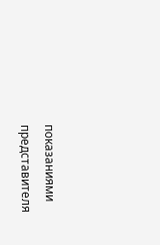показаниями представителя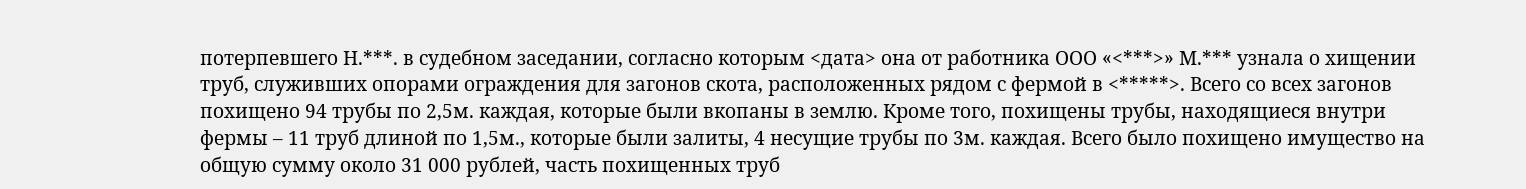потерпевшего Н.***. в судебном заседании, согласно которым <дата> она от работника ООО «<***>» М.*** узнала о хищении труб, служивших опорами ограждения для загонов скота, расположенных рядом с фермой в <*****>. Всего со всех загонов похищено 94 трубы по 2,5м. каждая, которые были вкопаны в землю. Кроме того, похищены трубы, находящиеся внутри фермы – 11 труб длиной по 1,5м., которые были залиты, 4 несущие трубы по 3м. каждая. Всего было похищено имущество на общую сумму около 31 000 рублей, часть похищенных труб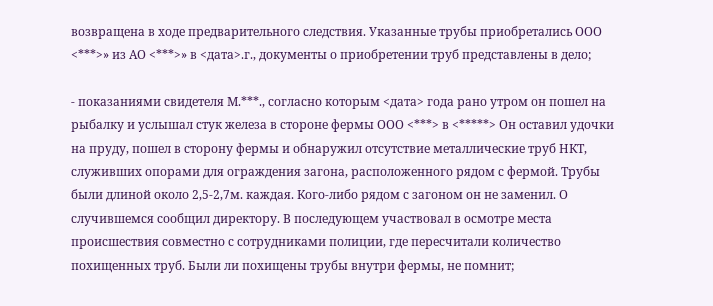возвращена в ходе предварительного следствия. Указанные трубы приобретались ООО <***>» из АО <***>» в <дата>.г., документы о приобретении труб представлены в дело;

- показаниями свидетеля М.***., согласно которым <дата> года рано утром он пошел на рыбалку и услышал стук железа в стороне фермы ООО <***> в <*****> Он оставил удочки на пруду, пошел в сторону фермы и обнаружил отсутствие металлические труб НКТ, служивших опорами для ограждения загона, расположенного рядом с фермой. Трубы были длиной около 2,5-2,7м. каждая. Кого-либо рядом с загоном он не заменил. О случившемся сообщил директору. В последующем участвовал в осмотре места происшествия совместно с сотрудниками полиции, где пересчитали количество похищенных труб. Были ли похищены трубы внутри фермы, не помнит;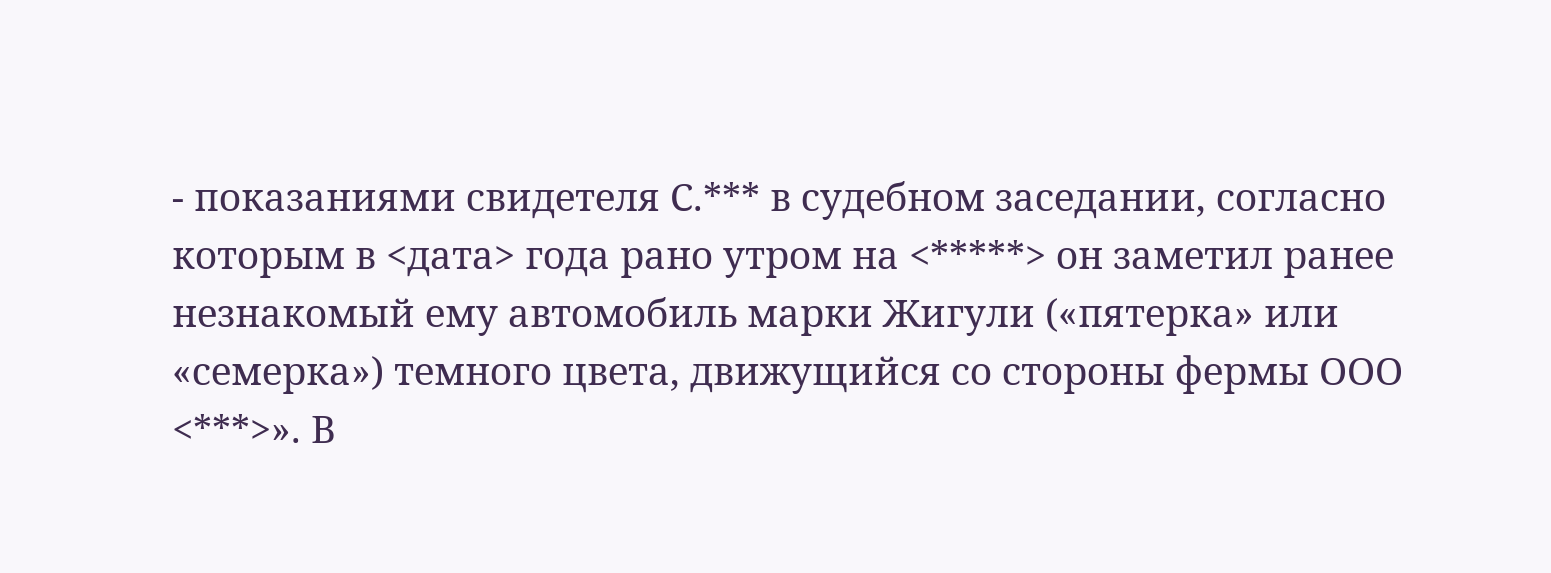- показаниями свидетеля С.*** в судебном заседании, согласно которым в <дата> года рано утром на <*****> он заметил ранее незнакомый ему автомобиль марки Жигули («пятерка» или «семерка») темного цвета, движущийся со стороны фермы ООО <***>». В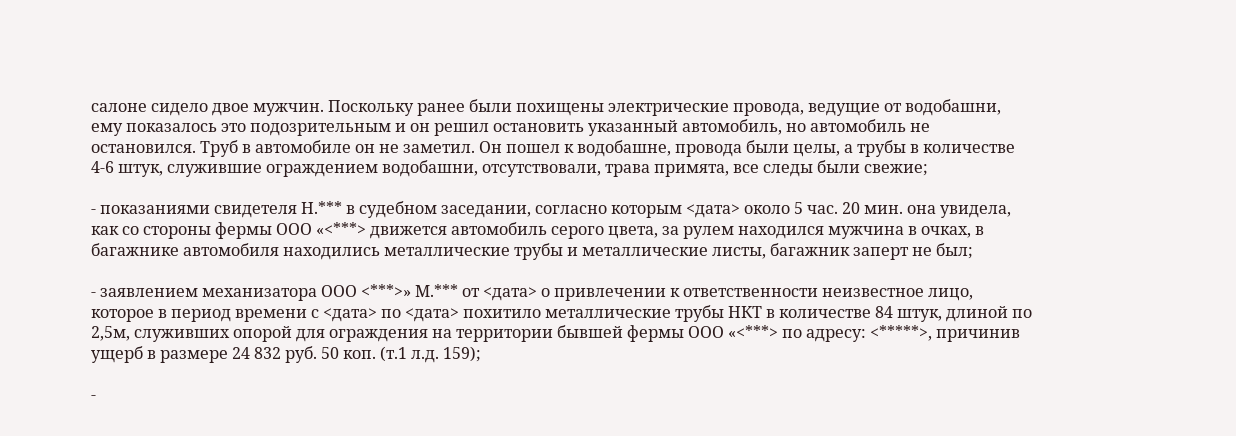салоне сидело двое мужчин. Поскольку ранее были похищены электрические провода, ведущие от водобашни, ему показалось это подозрительным и он решил остановить указанный автомобиль, но автомобиль не остановился. Труб в автомобиле он не заметил. Он пошел к водобашне, провода были целы, а трубы в количестве 4-6 штук, служившие ограждением водобашни, отсутствовали, трава примята, все следы были свежие;

- показаниями свидетеля Н.*** в судебном заседании, согласно которым <дата> около 5 час. 20 мин. она увидела, как со стороны фермы ООО «<***> движется автомобиль серого цвета, за рулем находился мужчина в очках, в багажнике автомобиля находились металлические трубы и металлические листы, багажник заперт не был;

- заявлением механизатора ООО <***>» М.*** от <дата> о привлечении к ответственности неизвестное лицо, которое в период времени с <дата> по <дата> похитило металлические трубы НКТ в количестве 84 штук, длиной по 2,5м, служивших опорой для ограждения на территории бывшей фермы ООО «<***> по адресу: <*****>, причинив ущерб в размере 24 832 руб. 50 коп. (т.1 л.д. 159);

-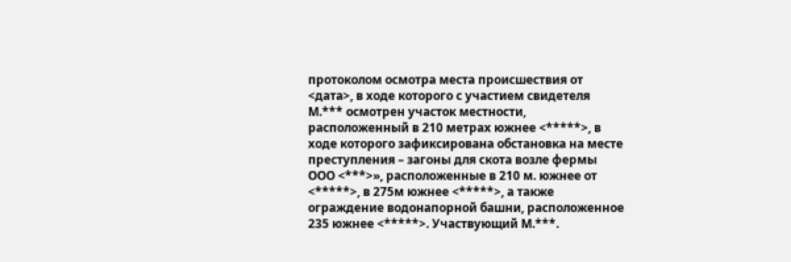протоколом осмотра места происшествия от <дата>, в ходе которого с участием свидетеля М.*** осмотрен участок местности, расположенный в 210 метрах южнее <*****>, в ходе которого зафиксирована обстановка на месте преступления – загоны для скота возле фермы ООО <***>», расположенные в 210 м. южнее от <*****>, в 275м южнее <*****>, а также ограждение водонапорной башни, расположенное 235 южнее <*****>. Участвующий М.***.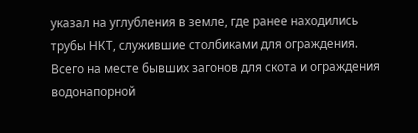указал на углубления в земле, где ранее находились трубы НКТ, служившие столбиками для ограждения. Всего на месте бывших загонов для скота и ограждения водонапорной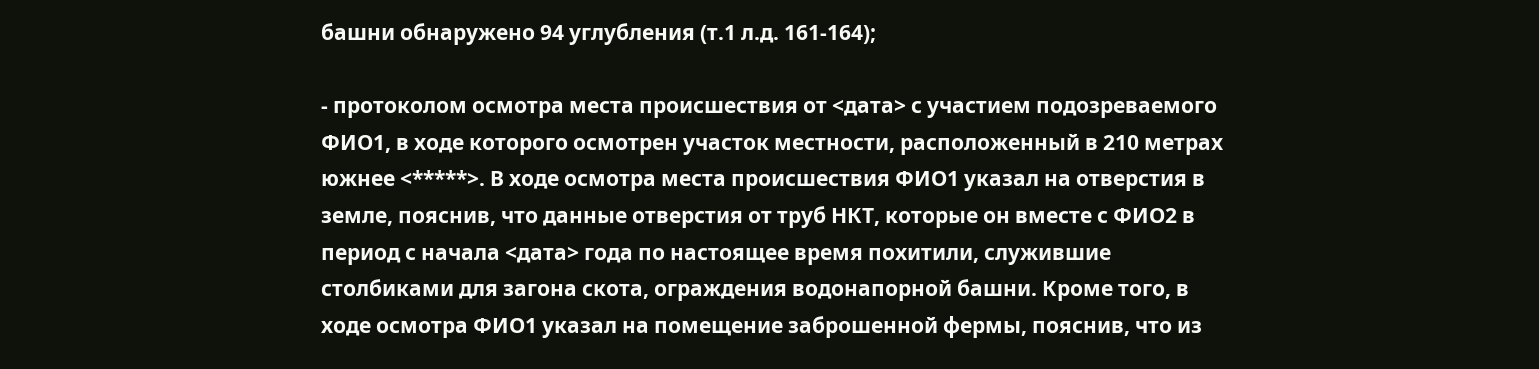башни обнаружено 94 углубления (т.1 л.д. 161-164);

- протоколом осмотра места происшествия от <дата> с участием подозреваемого ФИО1, в ходе которого осмотрен участок местности, расположенный в 210 метрах южнее <*****>. В ходе осмотра места происшествия ФИО1 указал на отверстия в земле, пояснив, что данные отверстия от труб НКТ, которые он вместе с ФИО2 в период с начала <дата> года по настоящее время похитили, служившие столбиками для загона скота, ограждения водонапорной башни. Кроме того, в ходе осмотра ФИО1 указал на помещение заброшенной фермы, пояснив, что из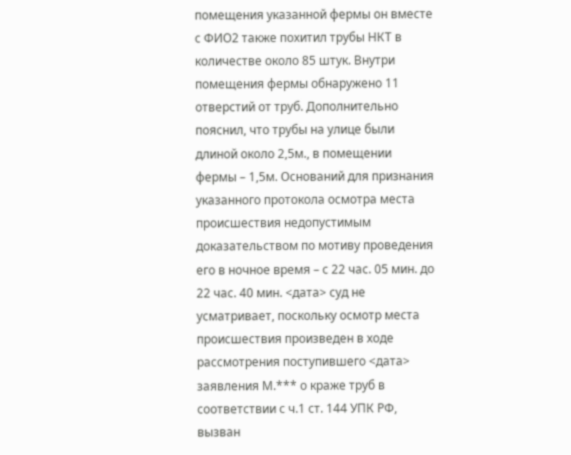помещения указанной фермы он вместе с ФИО2 также похитил трубы НКТ в количестве около 85 штук. Внутри помещения фермы обнаружено 11 отверстий от труб. Дополнительно пояснил, что трубы на улице были длиной около 2,5м., в помещении фермы – 1,5м. Оснований для признания указанного протокола осмотра места происшествия недопустимым доказательством по мотиву проведения его в ночное время – с 22 час. 05 мин. до 22 час. 40 мин. <дата> суд не усматривает, поскольку осмотр места происшествия произведен в ходе рассмотрения поступившего <дата> заявления М.*** о краже труб в соответствии с ч.1 ст. 144 УПК РФ, вызван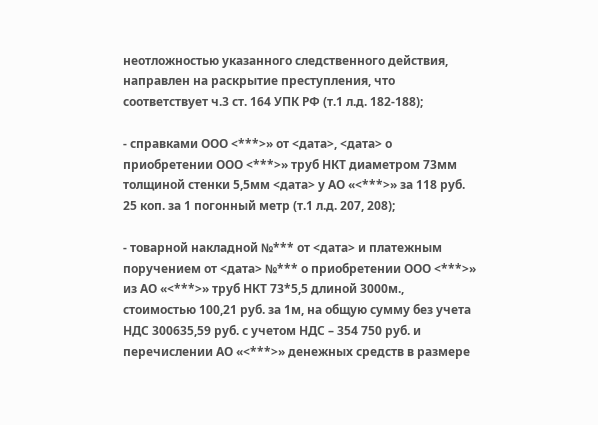неотложностью указанного следственного действия, направлен на раскрытие преступления, что соответствует ч.3 ст. 164 УПК РФ (т.1 л.д. 182-188);

- справками ООО <***>» от <дата>, <дата> о приобретении ООО <***>» труб НКТ диаметром 73мм толщиной стенки 5,5мм <дата> у АО «<***>» за 118 руб. 25 коп. за 1 погонный метр (т.1 л.д. 207, 208);

- товарной накладной №*** от <дата> и платежным поручением от <дата> №*** о приобретении ООО <***>» из АО «<***>» труб НКТ 73*5,5 длиной 3000м., стоимостью 100,21 руб. за 1м, на общую сумму без учета НДС 300635,59 руб. с учетом НДС – 354 750 руб. и перечислении АО «<***>» денежных средств в размере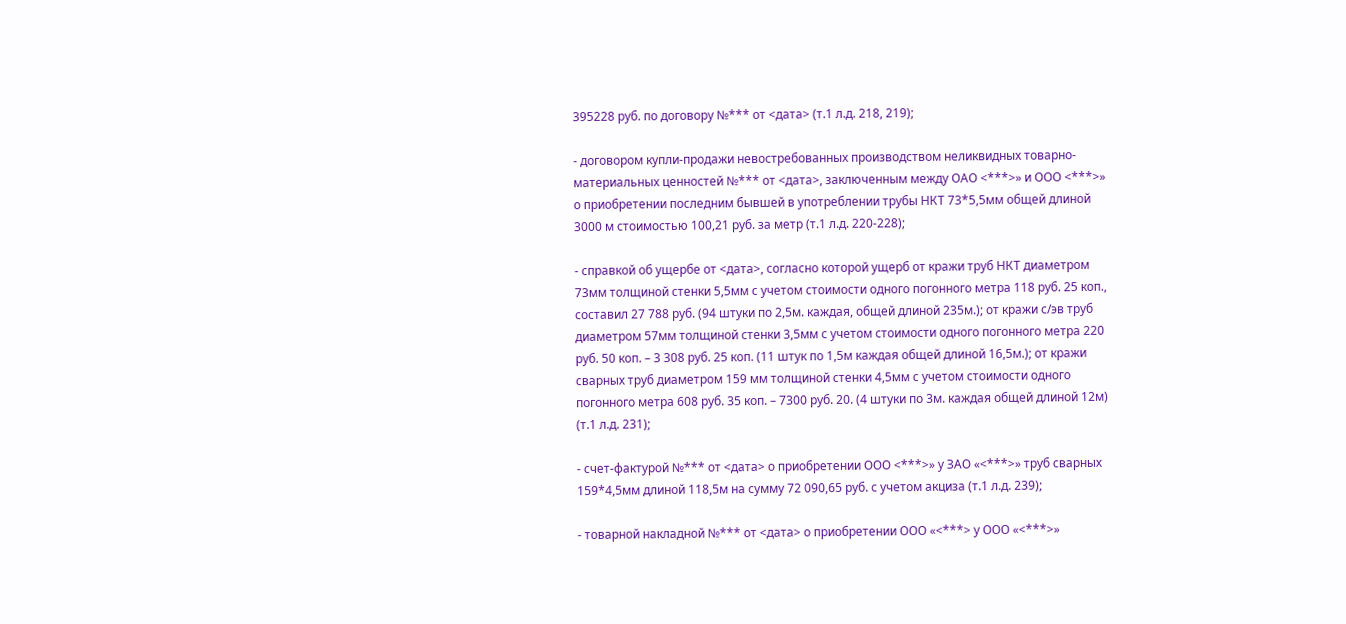395228 руб. по договору №*** от <дата> (т.1 л.д. 218, 219);

- договором купли-продажи невостребованных производством неликвидных товарно-материальных ценностей №*** от <дата>, заключенным между ОАО <***>» и ООО <***>» о приобретении последним бывшей в употреблении трубы НКТ 73*5,5мм общей длиной 3000 м стоимостью 100,21 руб. за метр (т.1 л.д. 220-228);

- справкой об ущербе от <дата>, согласно которой ущерб от кражи труб НКТ диаметром 73мм толщиной стенки 5,5мм с учетом стоимости одного погонного метра 118 руб. 25 коп., составил 27 788 руб. (94 штуки по 2,5м. каждая, общей длиной 235м.); от кражи с/эв труб диаметром 57мм толщиной стенки 3,5мм с учетом стоимости одного погонного метра 220 руб. 50 коп. – 3 308 руб. 25 коп. (11 штук по 1,5м каждая общей длиной 16,5м.); от кражи сварных труб диаметром 159 мм толщиной стенки 4,5мм с учетом стоимости одного погонного метра 608 руб. 35 коп. – 7300 руб. 20. (4 штуки по 3м. каждая общей длиной 12м) (т.1 л.д. 231);

- счет-фактурой №*** от <дата> о приобретении ООО <***>» у ЗАО «<***>» труб сварных 159*4,5мм длиной 118,5м на сумму 72 090,65 руб. с учетом акциза (т.1 л.д. 239);

- товарной накладной №*** от <дата> о приобретении ООО «<***> у ООО «<***>»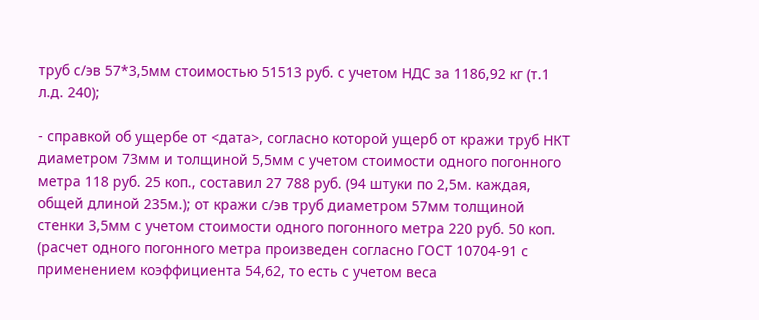труб с/эв 57*3,5мм стоимостью 51513 руб. с учетом НДС за 1186,92 кг (т.1 л.д. 240);

- справкой об ущербе от <дата>, согласно которой ущерб от кражи труб НКТ диаметром 73мм и толщиной 5,5мм с учетом стоимости одного погонного метра 118 руб. 25 коп., составил 27 788 руб. (94 штуки по 2,5м. каждая, общей длиной 235м.); от кражи с/эв труб диаметром 57мм толщиной стенки 3,5мм с учетом стоимости одного погонного метра 220 руб. 50 коп. (расчет одного погонного метра произведен согласно ГОСТ 10704-91 с применением коэффициента 54,62, то есть с учетом веса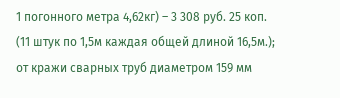1 погонного метра 4,62кг) – 3 308 руб. 25 коп. (11 штук по 1,5м каждая общей длиной 16,5м.); от кражи сварных труб диаметром 159 мм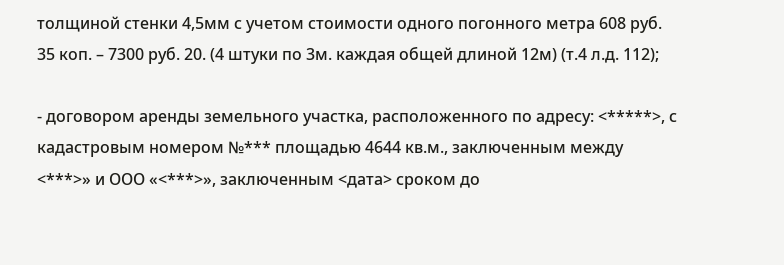толщиной стенки 4,5мм с учетом стоимости одного погонного метра 608 руб. 35 коп. – 7300 руб. 20. (4 штуки по 3м. каждая общей длиной 12м) (т.4 л.д. 112);

- договором аренды земельного участка, расположенного по адресу: <*****>, с кадастровым номером №*** площадью 4644 кв.м., заключенным между <***>» и ООО «<***>», заключенным <дата> сроком до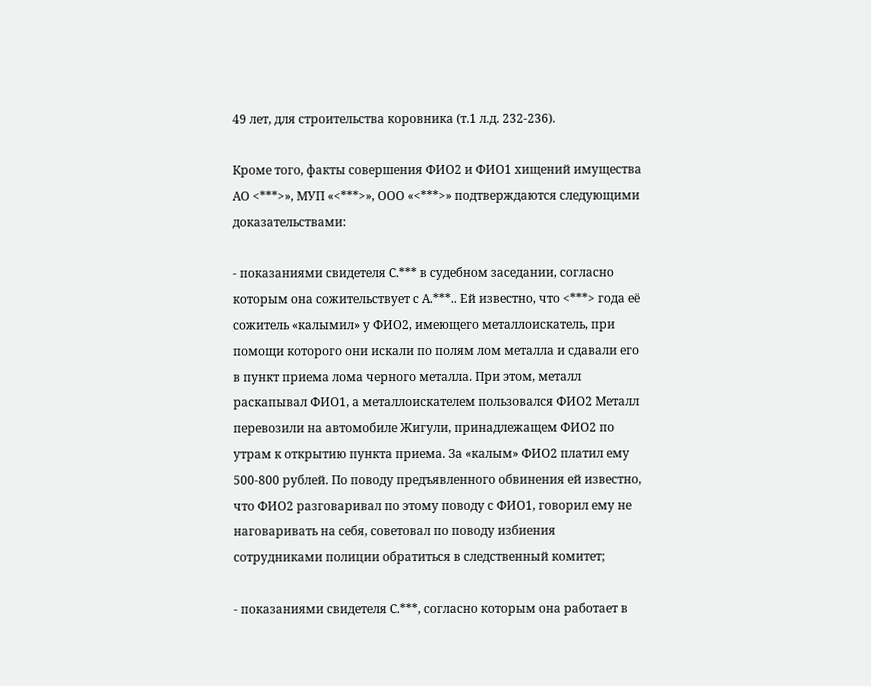49 лет, для строительства коровника (т.1 л.д. 232-236).

Кроме того, факты совершения ФИО2 и ФИО1 хищений имущества АО <***>», МУП «<***>», ООО «<***>» подтверждаются следующими доказательствами:

- показаниями свидетеля С.*** в судебном заседании, согласно которым она сожительствует с А.***.. Ей известно, что <***> года её сожитель «калымил» у ФИО2, имеющего металлоискатель, при помощи которого они искали по полям лом металла и сдавали его в пункт приема лома черного металла. При этом, металл раскапывал ФИО1, а металлоискателем пользовался ФИО2 Металл перевозили на автомобиле Жигули, принадлежащем ФИО2 по утрам к открытию пункта приема. За «калым» ФИО2 платил ему 500-800 рублей. По поводу предъявленного обвинения ей известно, что ФИО2 разговаривал по этому поводу с ФИО1, говорил ему не наговаривать на себя, советовал по поводу избиения сотрудниками полиции обратиться в следственный комитет;

- показаниями свидетеля С.***, согласно которым она работает в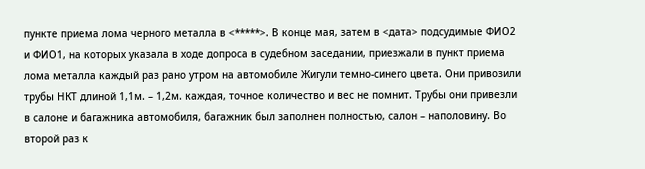пункте приема лома черного металла в <*****>. В конце мая, затем в <дата> подсудимые ФИО2 и ФИО1, на которых указала в ходе допроса в судебном заседании, приезжали в пункт приема лома металла каждый раз рано утром на автомобиле Жигули темно-синего цвета. Они привозили трубы НКТ длиной 1,1м. – 1,2м. каждая, точное количество и вес не помнит. Трубы они привезли в салоне и багажника автомобиля, багажник был заполнен полностью, салон – наполовину. Во второй раз к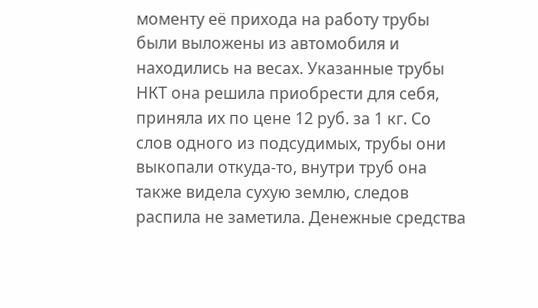моменту её прихода на работу трубы были выложены из автомобиля и находились на весах. Указанные трубы НКТ она решила приобрести для себя, приняла их по цене 12 руб. за 1 кг. Со слов одного из подсудимых, трубы они выкопали откуда-то, внутри труб она также видела сухую землю, следов распила не заметила. Денежные средства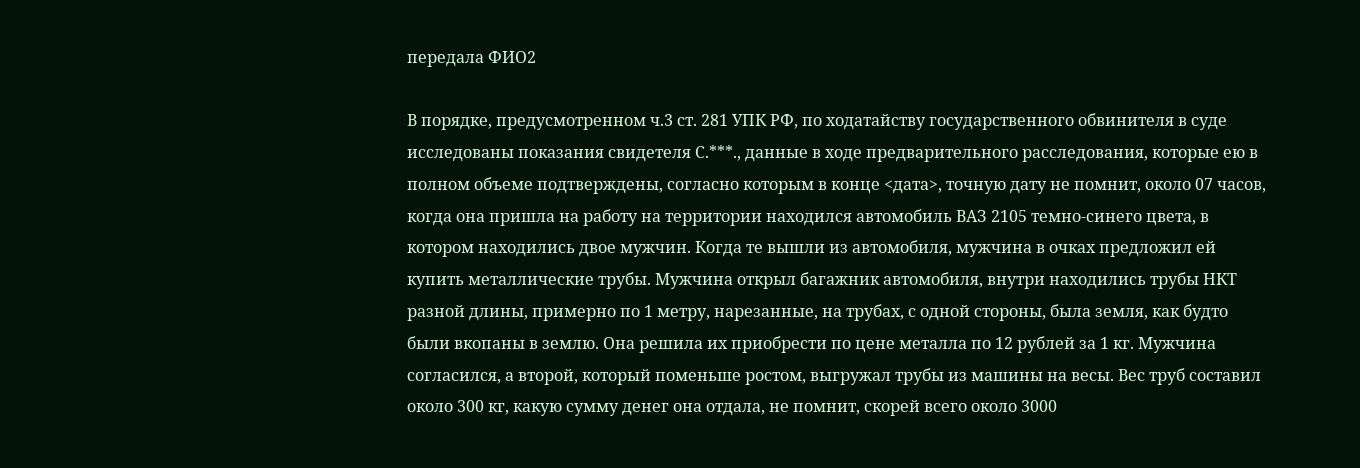передала ФИО2

В порядке, предусмотренном ч.3 ст. 281 УПК РФ, по ходатайству государственного обвинителя в суде исследованы показания свидетеля С.***., данные в ходе предварительного расследования, которые ею в полном объеме подтверждены, согласно которым в конце <дата>, точную дату не помнит, около 07 часов, когда она пришла на работу на территории находился автомобиль ВАЗ 2105 темно-синего цвета, в котором находились двое мужчин. Когда те вышли из автомобиля, мужчина в очках предложил ей купить металлические трубы. Мужчина открыл багажник автомобиля, внутри находились трубы НКТ разной длины, примерно по 1 метру, нарезанные, на трубах, с одной стороны, была земля, как будто были вкопаны в землю. Она решила их приобрести по цене металла по 12 рублей за 1 кг. Мужчина согласился, а второй, который поменьше ростом, выгружал трубы из машины на весы. Вес труб составил около 300 кг, какую сумму денег она отдала, не помнит, скорей всего около 3000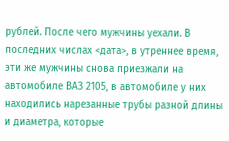рублей. После чего мужчины уехали. В последних числах <дата>, в утреннее время, эти же мужчины снова приезжали на автомобиле ВАЗ 2105, в автомобиле у них находились нарезанные трубы разной длины и диаметра, которые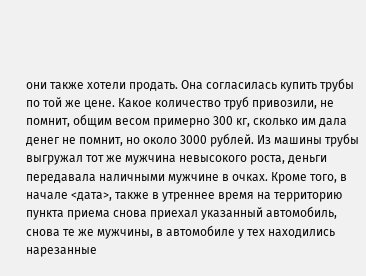они также хотели продать. Она согласилась купить трубы по той же цене. Какое количество труб привозили, не помнит, общим весом примерно 300 кг, сколько им дала денег не помнит, но около 3000 рублей. Из машины трубы выгружал тот же мужчина невысокого роста, деньги передавала наличными мужчине в очках. Кроме того, в начале <дата>, также в утреннее время на территорию пункта приема снова приехал указанный автомобиль, снова те же мужчины, в автомобиле у тех находились нарезанные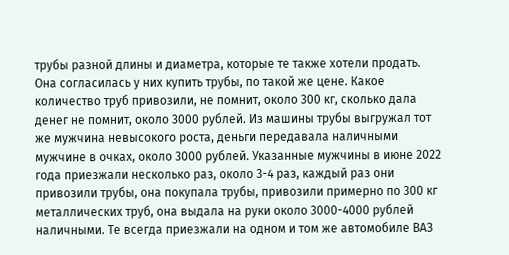трубы разной длины и диаметра, которые те также хотели продать. Она согласилась у них купить трубы, по такой же цене. Какое количество труб привозили, не помнит, около 300 кг, сколько дала денег не помнит, около 3000 рублей. Из машины трубы выгружал тот же мужчина невысокого роста, деньги передавала наличными мужчине в очках, около 3000 рублей. Указанные мужчины в июне 2022 года приезжали несколько раз, около 3-4 раз, каждый раз они привозили трубы, она покупала трубы, привозили примерно по 300 кг металлических труб, она выдала на руки около 3000-4000 рублей наличными. Те всегда приезжали на одном и том же автомобиле ВАЗ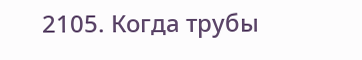2105. Когда трубы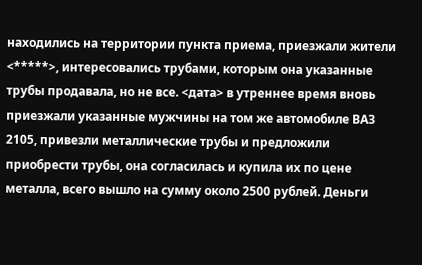находились на территории пункта приема, приезжали жители <*****>, интересовались трубами, которым она указанные трубы продавала, но не все. <дата> в утреннее время вновь приезжали указанные мужчины на том же автомобиле ВАЗ 2105, привезли металлические трубы и предложили приобрести трубы, она согласилась и купила их по цене металла, всего вышло на сумму около 2500 рублей. Деньги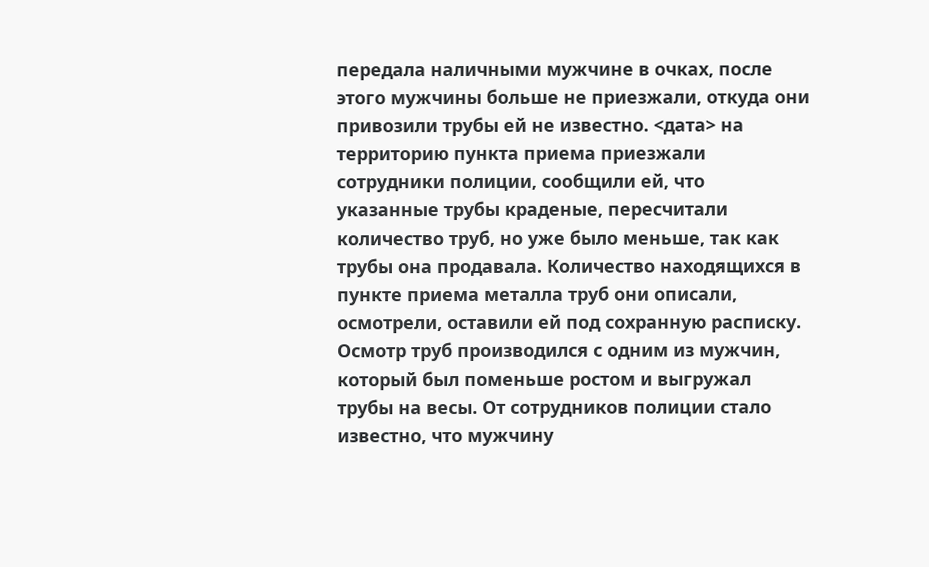передала наличными мужчине в очках, после этого мужчины больше не приезжали, откуда они привозили трубы ей не известно. <дата> на территорию пункта приема приезжали сотрудники полиции, сообщили ей, что указанные трубы краденые, пересчитали количество труб, но уже было меньше, так как трубы она продавала. Количество находящихся в пункте приема металла труб они описали, осмотрели, оставили ей под сохранную расписку. Осмотр труб производился с одним из мужчин, который был поменьше ростом и выгружал трубы на весы. От сотрудников полиции стало известно, что мужчину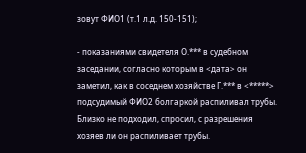зовут ФИО1 (т.1 л.д. 150-151);

- показаниями свидетеля О.*** в судебном заседании, согласно которым в <дата> он заметил, как в соседнем хозяйстве Г.*** в <*****> подсудимый ФИО2 болгаркой распиливал трубы. Близко не подходил, спросил, с разрешения хозяев ли он распиливает трубы.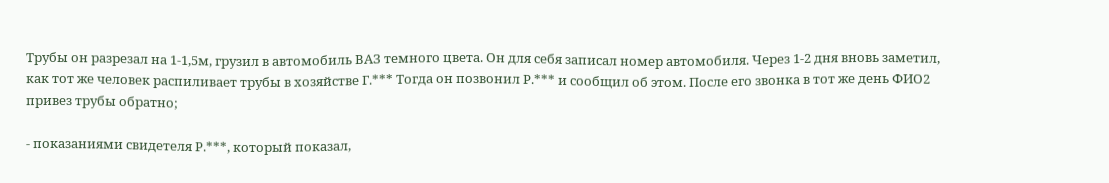Трубы он разрезал на 1-1,5м, грузил в автомобиль ВАЗ темного цвета. Он для себя записал номер автомобиля. Через 1-2 дня вновь заметил, как тот же человек распиливает трубы в хозяйстве Г.*** Тогда он позвонил Р.*** и сообщил об этом. После его звонка в тот же день ФИО2 привез трубы обратно;

- показаниями свидетеля Р.***, который показал,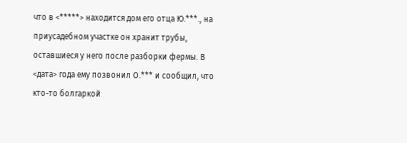что в <*****> находится дом его отца Ю.***., на приусадебном участке он хранит трубы, оставшиеся у него после разборки фермы. В <дата> года ему позвонил О.*** и сообщил, что кто-то болгаркой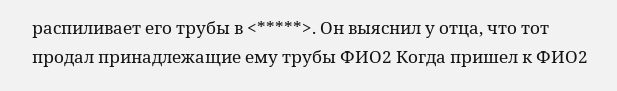распиливает его трубы в <*****>. Он выяснил у отца, что тот продал принадлежащие ему трубы ФИО2 Когда пришел к ФИО2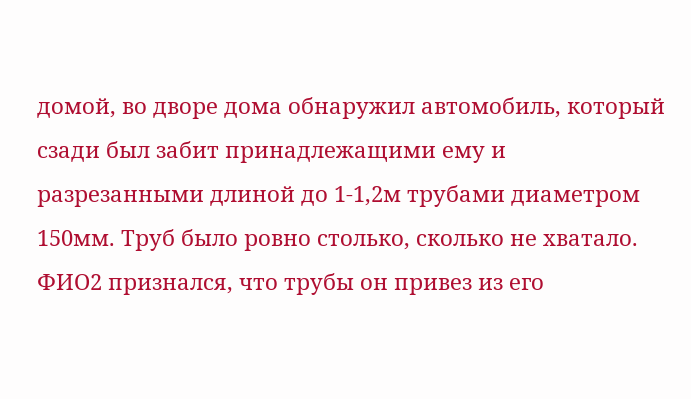домой, во дворе дома обнаружил автомобиль, который сзади был забит принадлежащими ему и разрезанными длиной до 1-1,2м трубами диаметром 150мм. Труб было ровно столько, сколько не хватало. ФИО2 признался, что трубы он привез из его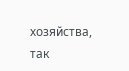хозяйства, так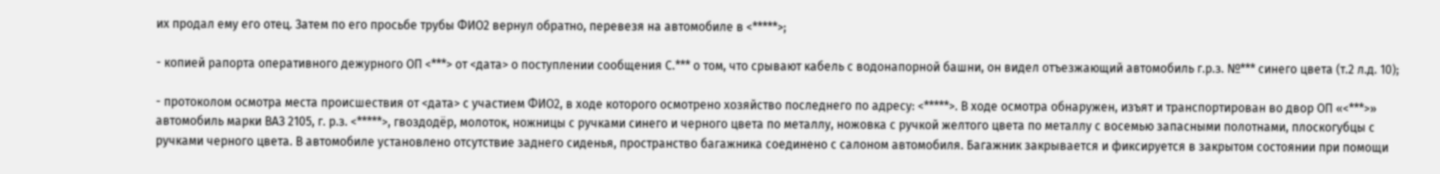их продал ему его отец. Затем по его просьбе трубы ФИО2 вернул обратно, перевезя на автомобиле в <*****>;

- копией рапорта оперативного дежурного ОП <***> от <дата> о поступлении сообщения С.*** о том, что срывают кабель с водонапорной башни, он видел отъезжающий автомобиль г.р.з. №*** синего цвета (т.2 л.д. 10);

- протоколом осмотра места происшествия от <дата> с участием ФИО2, в ходе которого осмотрено хозяйство последнего по адресу: <*****>. В ходе осмотра обнаружен, изъят и транспортирован во двор ОП «<***>» автомобиль марки ВАЗ 2105, г. р.з. <*****>, гвоздодёр, молоток, ножницы с ручками синего и черного цвета по металлу, ножовка с ручкой желтого цвета по металлу с восемью запасными полотнами, плоскогубцы с ручками черного цвета. В автомобиле установлено отсутствие заднего сиденья, пространство багажника соединено с салоном автомобиля. Багажник закрывается и фиксируется в закрытом состоянии при помощи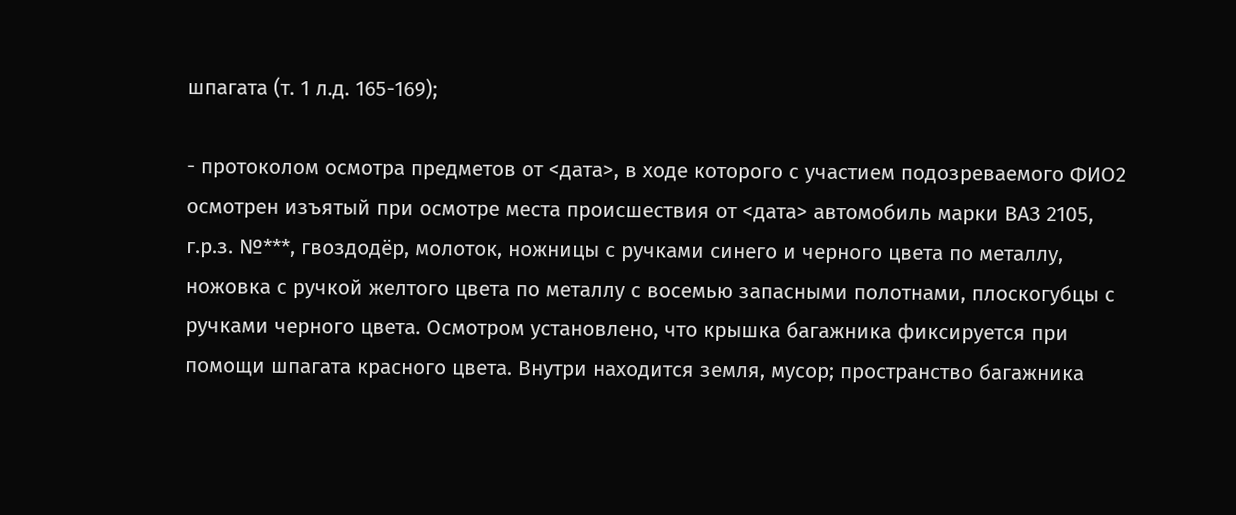шпагата (т. 1 л.д. 165-169);

- протоколом осмотра предметов от <дата>, в ходе которого с участием подозреваемого ФИО2 осмотрен изъятый при осмотре места происшествия от <дата> автомобиль марки ВАЗ 2105, г.р.з. №***, гвоздодёр, молоток, ножницы с ручками синего и черного цвета по металлу, ножовка с ручкой желтого цвета по металлу с восемью запасными полотнами, плоскогубцы с ручками черного цвета. Осмотром установлено, что крышка багажника фиксируется при помощи шпагата красного цвета. Внутри находится земля, мусор; пространство багажника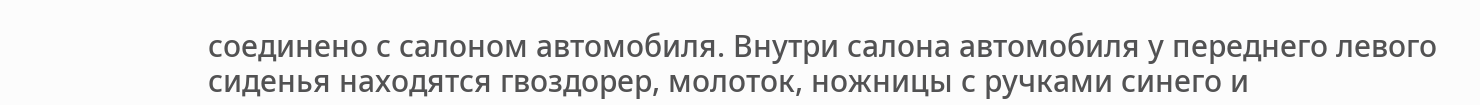соединено с салоном автомобиля. Внутри салона автомобиля у переднего левого сиденья находятся гвоздорер, молоток, ножницы с ручками синего и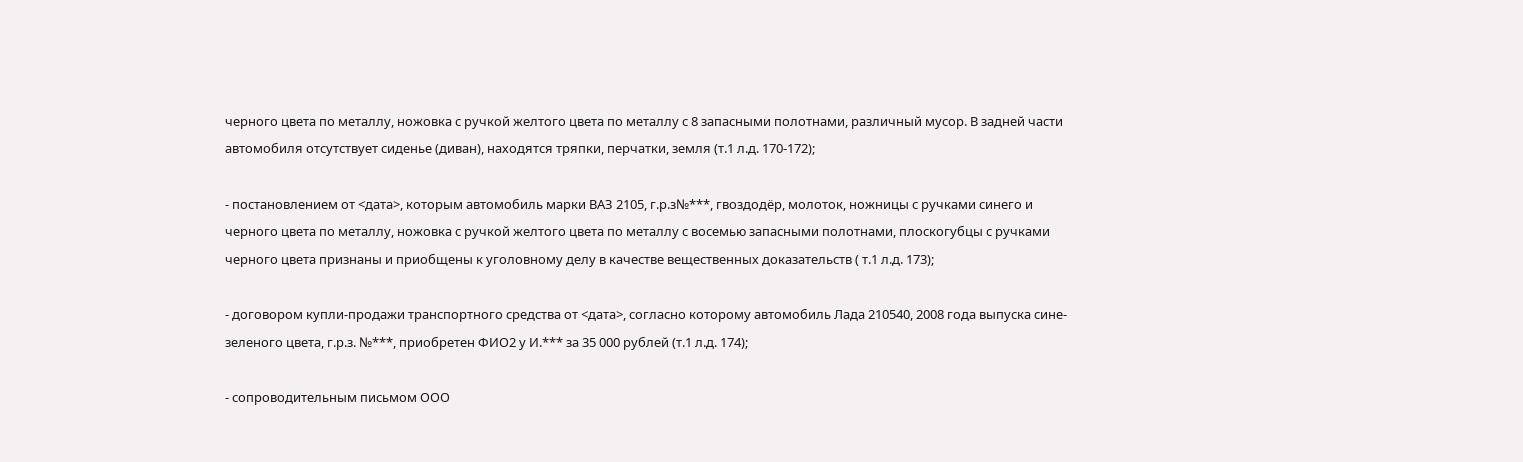черного цвета по металлу, ножовка с ручкой желтого цвета по металлу с 8 запасными полотнами, различный мусор. В задней части автомобиля отсутствует сиденье (диван), находятся тряпки, перчатки, земля (т.1 л.д. 170-172);

- постановлением от <дата>, которым автомобиль марки ВАЗ 2105, г.р.з№***, гвоздодёр, молоток, ножницы с ручками синего и черного цвета по металлу, ножовка с ручкой желтого цвета по металлу с восемью запасными полотнами, плоскогубцы с ручками черного цвета признаны и приобщены к уголовному делу в качестве вещественных доказательств ( т.1 л.д. 173);

- договором купли-продажи транспортного средства от <дата>, согласно которому автомобиль Лада 210540, 2008 года выпуска сине-зеленого цвета, г.р.з. №***, приобретен ФИО2 у И.*** за 35 000 рублей (т.1 л.д. 174);

- сопроводительным письмом ООО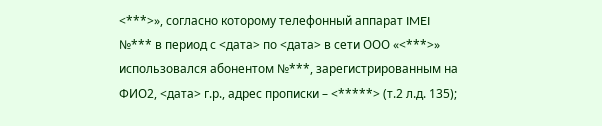<***>», согласно которому телефонный аппарат IMEI №*** в период с <дата> по <дата> в сети ООО «<***>» использовался абонентом №***, зарегистрированным на ФИО2, <дата> г.р., адрес прописки – <*****> (т.2 л.д. 135);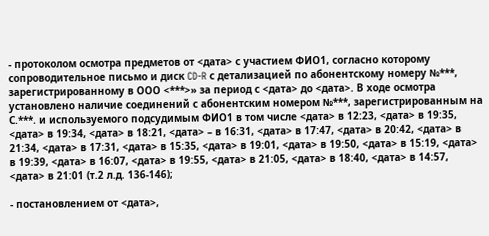- протоколом осмотра предметов от <дата> с участием ФИО1, согласно которому сопроводительное письмо и диск CD-R с детализацией по абонентскому номеру №***, зарегистрированному в ООО <***>» за период с <дата> до <дата>. В ходе осмотра установлено наличие соединений с абонентским номером №***, зарегистрированным на С.***. и используемого подсудимым ФИО1 в том числе <дата> в 12:23, <дата> в 19:35, <дата> в 19:34, <дата> в 18:21, <дата> – в 16:31, <дата> в 17:47, <дата> в 20:42, <дата> в 21:34, <дата> в 17:31, <дата> в 15:35, <дата> в 19:01, <дата> в 19:50, <дата> в 15:19, <дата> в 19:39, <дата> в 16:07, <дата> в 19:55, <дата> в 21:05, <дата> в 18:40, <дата> в 14:57, <дата> в 21:01 (т.2 л.д. 136-146);

- постановлением от <дата>,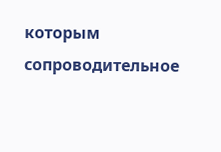которым сопроводительное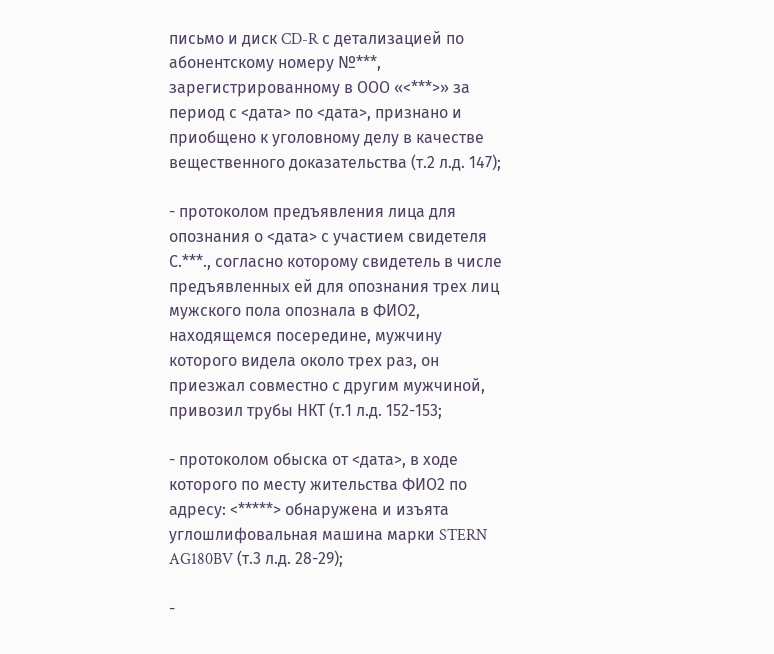письмо и диск CD-R с детализацией по абонентскому номеру №***, зарегистрированному в ООО «<***>» за период с <дата> по <дата>, признано и приобщено к уголовному делу в качестве вещественного доказательства (т.2 л.д. 147);

- протоколом предъявления лица для опознания о <дата> с участием свидетеля С.***., согласно которому свидетель в числе предъявленных ей для опознания трех лиц мужского пола опознала в ФИО2, находящемся посередине, мужчину которого видела около трех раз, он приезжал совместно с другим мужчиной, привозил трубы НКТ (т.1 л.д. 152-153;

- протоколом обыска от <дата>, в ходе которого по месту жительства ФИО2 по адресу: <*****> обнаружена и изъята углошлифовальная машина марки STERN AG180BV (т.3 л.д. 28-29);

-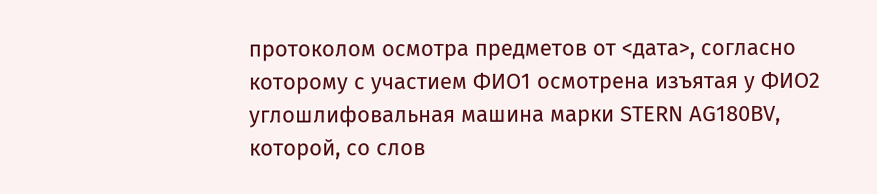протоколом осмотра предметов от <дата>, согласно которому с участием ФИО1 осмотрена изъятая у ФИО2 углошлифовальная машина марки STERN AG180BV, которой, со слов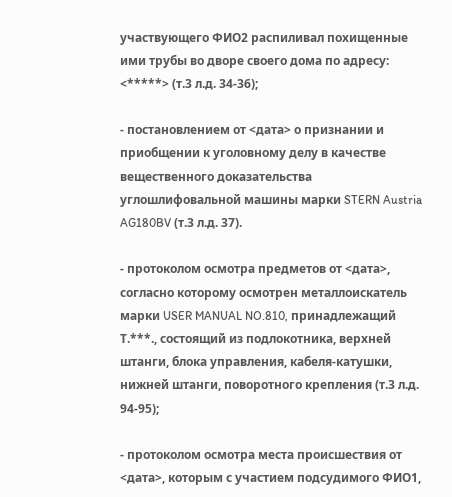участвующего ФИО2 распиливал похищенные ими трубы во дворе своего дома по адресу: <*****> (т.3 л.д. 34-36);

- постановлением от <дата> о признании и приобщении к уголовному делу в качестве вещественного доказательства углошлифовальной машины марки STERN Austria AG180BV (т.3 л.д. 37).

- протоколом осмотра предметов от <дата>, согласно которому осмотрен металлоискатель марки USER MANUAL NO.810, принадлежащий Т.***., состоящий из подлокотника, верхней штанги, блока управления, кабеля-катушки, нижней штанги, поворотного крепления (т.3 л.д. 94-95);

- протоколом осмотра места происшествия от <дата>, которым с участием подсудимого ФИО1,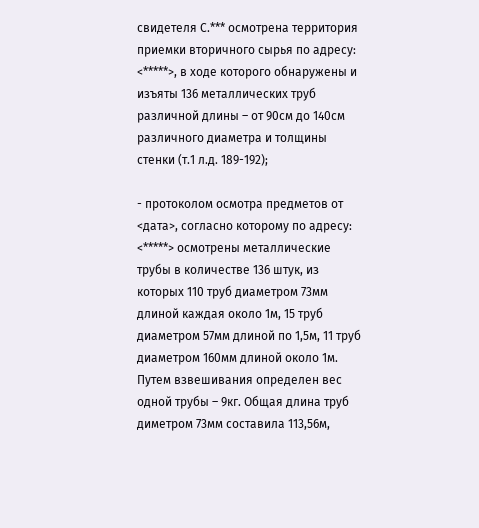свидетеля С.*** осмотрена территория приемки вторичного сырья по адресу: <*****>, в ходе которого обнаружены и изъяты 136 металлических труб различной длины – от 90см до 140см различного диаметра и толщины стенки (т.1 л.д. 189-192);

- протоколом осмотра предметов от <дата>, согласно которому по адресу: <*****> осмотрены металлические трубы в количестве 136 штук, из которых 110 труб диаметром 73мм длиной каждая около 1м, 15 труб диаметром 57мм длиной по 1,5м, 11 труб диаметром 160мм длиной около 1м. Путем взвешивания определен вес одной трубы – 9кг. Общая длина труб диметром 73мм составила 113,56м,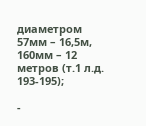диаметром 57мм – 16,5м, 160мм – 12 метров (т.1 л.д. 193-195);

-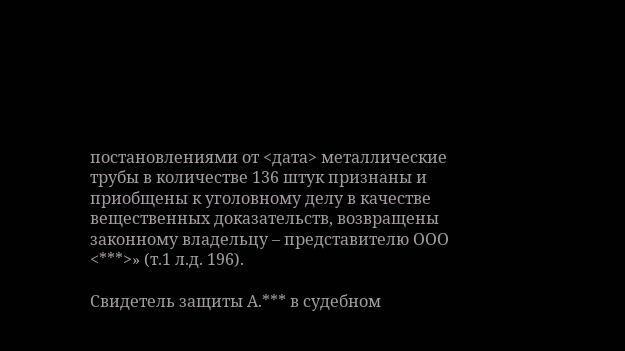постановлениями от <дата> металлические трубы в количестве 136 штук признаны и приобщены к уголовному делу в качестве вещественных доказательств, возвращены законному владельцу – представителю ООО <***>» (т.1 л.д. 196).

Свидетель защиты А.*** в судебном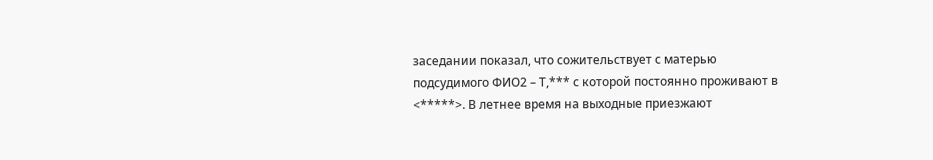заседании показал, что сожительствует с матерью подсудимого ФИО2 – Т,*** с которой постоянно проживают в <*****>. В летнее время на выходные приезжают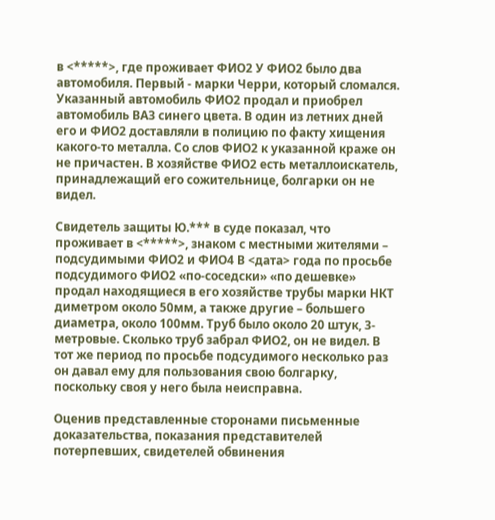в <*****>, где проживает ФИО2 У ФИО2 было два автомобиля. Первый - марки Черри, который сломался. Указанный автомобиль ФИО2 продал и приобрел автомобиль ВАЗ синего цвета. В один из летних дней его и ФИО2 доставляли в полицию по факту хищения какого-то металла. Со слов ФИО2 к указанной краже он не причастен. В хозяйстве ФИО2 есть металлоискатель, принадлежащий его сожительнице, болгарки он не видел.

Свидетель защиты Ю.*** в суде показал, что проживает в <*****>, знаком с местными жителями – подсудимыми ФИО2 и ФИО4 В <дата> года по просьбе подсудимого ФИО2 «по-соседски» «по дешевке» продал находящиеся в его хозяйстве трубы марки НКТ диметром около 50мм, а также другие – большего диаметра, около 100мм. Труб было около 20 штук, 3-метровые. Сколько труб забрал ФИО2, он не видел. В тот же период по просьбе подсудимого несколько раз он давал ему для пользования свою болгарку, поскольку своя у него была неисправна.

Оценив представленные сторонами письменные доказательства, показания представителей потерпевших, свидетелей обвинения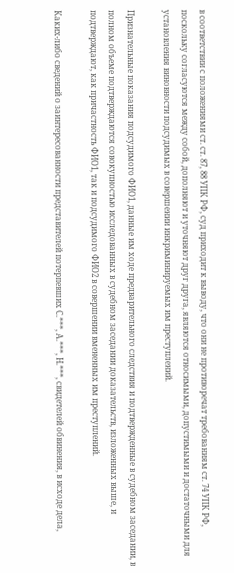в соответствии с положениями ст. ст. 87, 88 УПК РФ, суд приходит к выводу, что они не противоречат требованиям ст. 74 УПК РФ, поскольку согласуются между собой, дополняют и уточняют друг друга, являются относимыми, допустимыми и достаточными для установления виновности подсудимых в совершении инкриминируемых им преступлений.

Признательные показания подсудимого ФИО1, данные им ходе предварительного следствия и подтвержденные в судебном заседании, в полном объеме подтверждаются совокупностью исследованных в судебном заседании доказательств, изложенных выше, и подтверждают, как причастность ФИО1, так и подсудимого ФИО2 в совершении вмененных им преступлений.

Каких-либо сведений о заинтересованности представителей потерпевших С.***, А.***, Н.***, свидетелей обвинения, в исходе дела,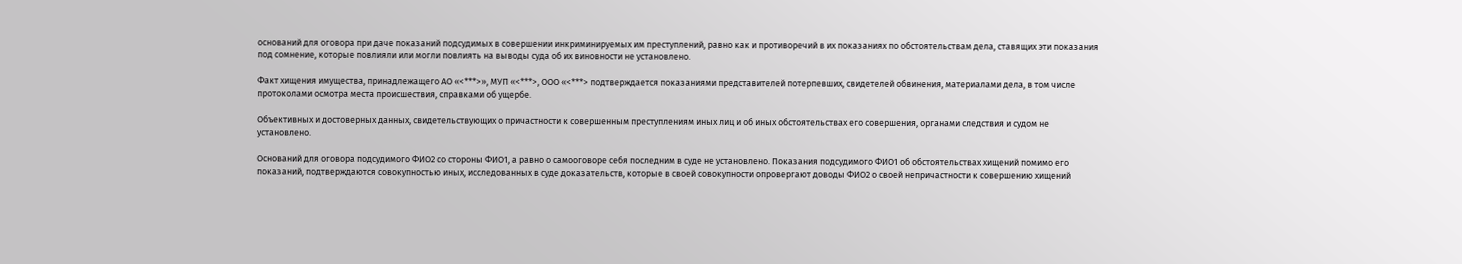оснований для оговора при даче показаний подсудимых в совершении инкриминируемых им преступлений, равно как и противоречий в их показаниях по обстоятельствам дела, ставящих эти показания под сомнение, которые повлияли или могли повлиять на выводы суда об их виновности не установлено.

Факт хищения имущества, принадлежащего АО «<***>», МУП «<***>, ООО «<***> подтверждается показаниями представителей потерпевших, свидетелей обвинения, материалами дела, в том числе протоколами осмотра места происшествия, справками об ущербе.

Объективных и достоверных данных, свидетельствующих о причастности к совершенным преступлениям иных лиц и об иных обстоятельствах его совершения, органами следствия и судом не установлено.

Оснований для оговора подсудимого ФИО2 со стороны ФИО1, а равно о самооговоре себя последним в суде не установлено. Показания подсудимого ФИО1 об обстоятельствах хищений помимо его показаний, подтверждаются совокупностью иных, исследованных в суде доказательств, которые в своей совокупности опровергают доводы ФИО2 о своей непричастности к совершению хищений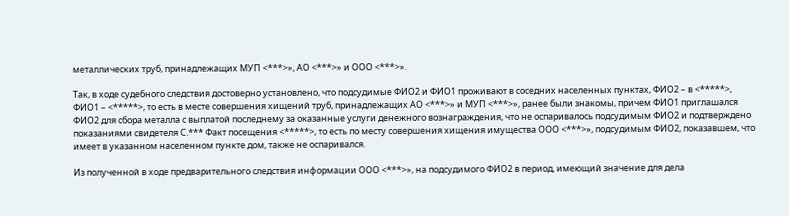металлических труб, принадлежащих МУП <***>», АО <***>» и ООО <***>».

Так, в ходе судебного следствия достоверно установлено, что подсудимые ФИО2 и ФИО1 проживают в соседних населенных пунктах, ФИО2 – в <*****>, ФИО1 – <*****>, то есть в месте совершения хищений труб, принадлежащих АО <***>» и МУП <***>», ранее были знакомы, причем ФИО1 приглашался ФИО2 для сбора металла с выплатой последнему за оказанные услуги денежного вознаграждения, что не оспаривалось подсудимым ФИО2 и подтверждено показаниями свидетеля С.*** Факт посещения <*****>, то есть по месту совершения хищения имущества ООО <***>», подсудимым ФИО2, показавшем, что имеет в указанном населенном пункте дом, также не оспаривался.

Из полученной в ходе предварительного следствия информации ООО <***>», на подсудимого ФИО2 в период, имеющий значение для дела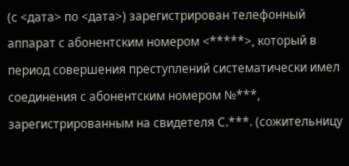(с <дата> по <дата>) зарегистрирован телефонный аппарат с абонентским номером <*****>, который в период совершения преступлений систематически имел соединения с абонентским номером №***, зарегистрированным на свидетеля С.***. (сожительницу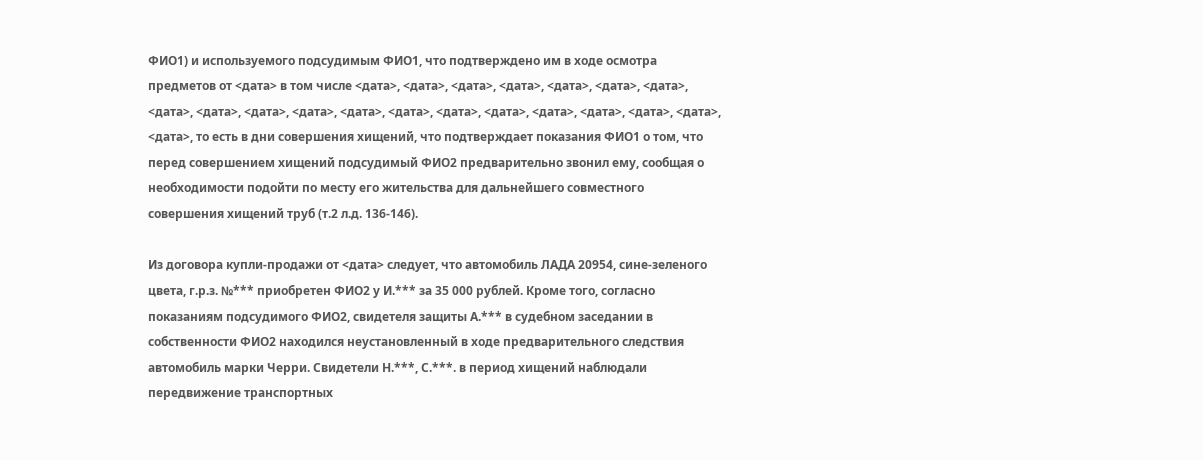ФИО1) и используемого подсудимым ФИО1, что подтверждено им в ходе осмотра предметов от <дата> в том числе <дата>, <дата>, <дата>, <дата>, <дата>, <дата>, <дата>, <дата>, <дата>, <дата>, <дата>, <дата>, <дата>, <дата>, <дата>, <дата>, <дата>, <дата>, <дата>, <дата>, то есть в дни совершения хищений, что подтверждает показания ФИО1 о том, что перед совершением хищений подсудимый ФИО2 предварительно звонил ему, сообщая о необходимости подойти по месту его жительства для дальнейшего совместного совершения хищений труб (т.2 л.д. 136-146).

Из договора купли-продажи от <дата> следует, что автомобиль ЛАДА 20954, сине-зеленого цвета, г.р.з. №*** приобретен ФИО2 у И.*** за 35 000 рублей. Кроме того, согласно показаниям подсудимого ФИО2, свидетеля защиты А.*** в судебном заседании в собственности ФИО2 находился неустановленный в ходе предварительного следствия автомобиль марки Черри. Свидетели Н.***, С.***. в период хищений наблюдали передвижение транспортных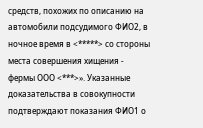средств, похожих по описанию на автомобили подсудимого ФИО2, в ночное время в <*****> со стороны места совершения хищения - фермы ООО <***>». Указанные доказательства в совокупности подтверждают показания ФИО1 о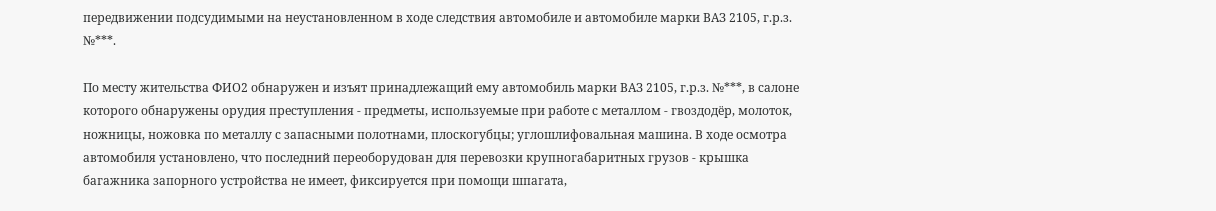передвижении подсудимыми на неустановленном в ходе следствия автомобиле и автомобиле марки ВАЗ 2105, г.р.з. №***.

По месту жительства ФИО2 обнаружен и изъят принадлежащий ему автомобиль марки ВАЗ 2105, г.р.з. №***, в салоне которого обнаружены орудия преступления - предметы, используемые при работе с металлом - гвоздодёр, молоток, ножницы, ножовка по металлу с запасными полотнами, плоскогубцы; углошлифовальная машина. В ходе осмотра автомобиля установлено, что последний переоборудован для перевозки крупногабаритных грузов - крышка багажника запорного устройства не имеет, фиксируется при помощи шпагата,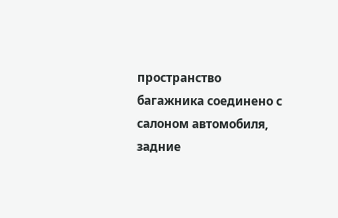пространство багажника соединено с салоном автомобиля, задние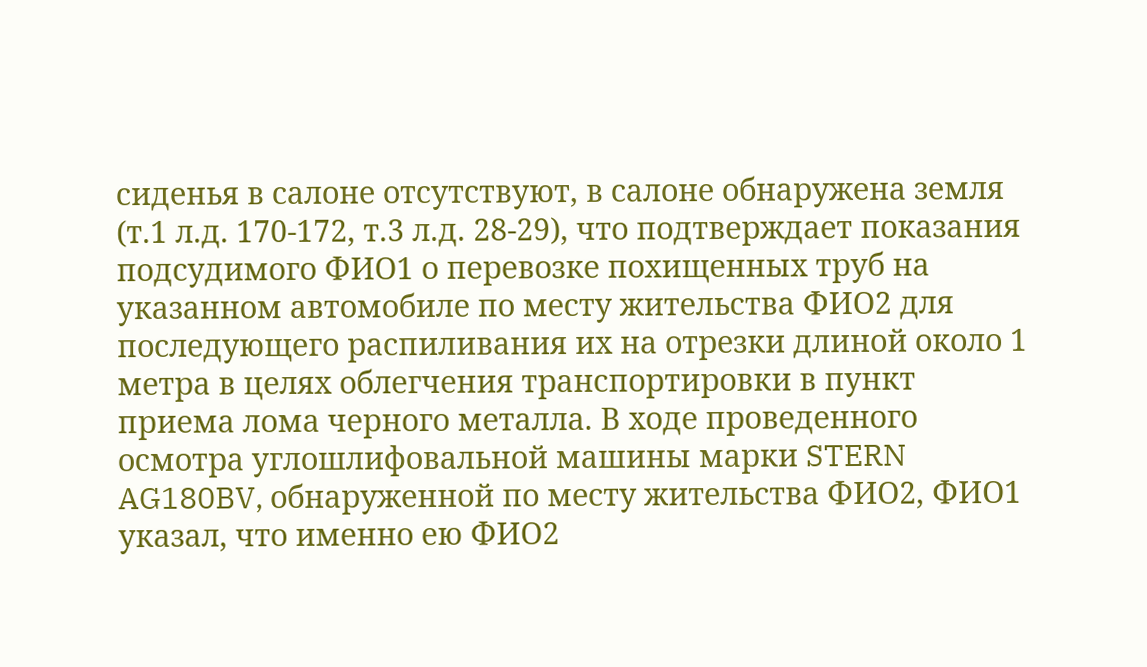сиденья в салоне отсутствуют, в салоне обнаружена земля (т.1 л.д. 170-172, т.3 л.д. 28-29), что подтверждает показания подсудимого ФИО1 о перевозке похищенных труб на указанном автомобиле по месту жительства ФИО2 для последующего распиливания их на отрезки длиной около 1 метра в целях облегчения транспортировки в пункт приема лома черного металла. В ходе проведенного осмотра углошлифовальной машины марки STERN AG180BV, обнаруженной по месту жительства ФИО2, ФИО1 указал, что именно ею ФИО2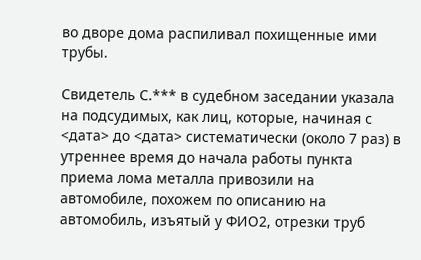во дворе дома распиливал похищенные ими трубы.

Свидетель С.*** в судебном заседании указала на подсудимых, как лиц, которые, начиная с <дата> до <дата> систематически (около 7 раз) в утреннее время до начала работы пункта приема лома металла привозили на автомобиле, похожем по описанию на автомобиль, изъятый у ФИО2, отрезки труб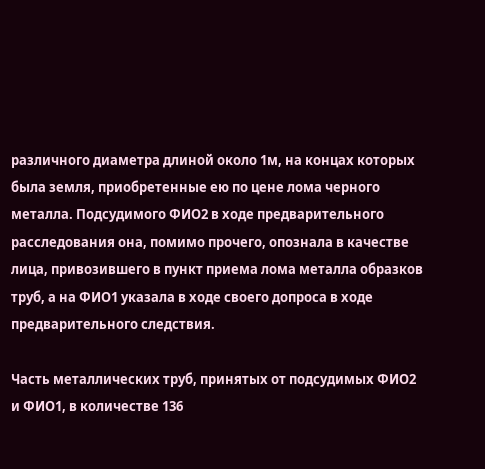различного диаметра длиной около 1м, на концах которых была земля, приобретенные ею по цене лома черного металла. Подсудимого ФИО2 в ходе предварительного расследования она, помимо прочего, опознала в качестве лица, привозившего в пункт приема лома металла образков труб, а на ФИО1 указала в ходе своего допроса в ходе предварительного следствия.

Часть металлических труб, принятых от подсудимых ФИО2 и ФИО1, в количестве 136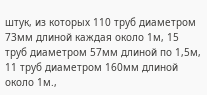штук, из которых 110 труб диаметром 73мм длиной каждая около 1м, 15 труб диаметром 57мм длиной по 1,5м, 11 труб диаметром 160мм длиной около 1м.,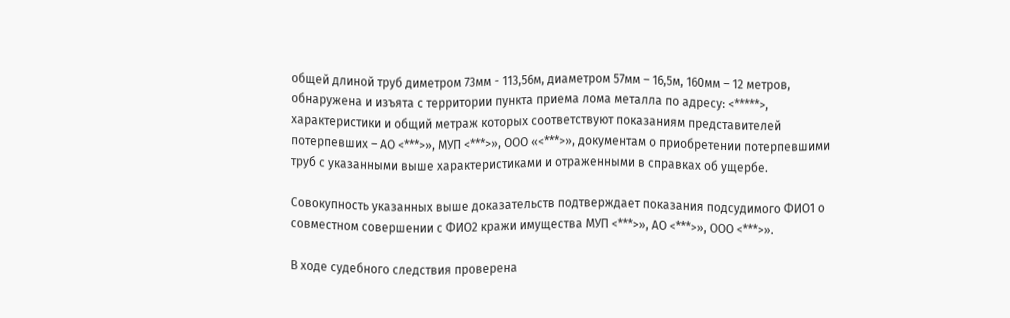общей длиной труб диметром 73мм - 113,56м, диаметром 57мм – 16,5м, 160мм – 12 метров, обнаружена и изъята с территории пункта приема лома металла по адресу: <*****>, характеристики и общий метраж которых соответствуют показаниям представителей потерпевших – АО <***>», МУП <***>», ООО «<***>», документам о приобретении потерпевшими труб с указанными выше характеристиками и отраженными в справках об ущербе.

Совокупность указанных выше доказательств подтверждает показания подсудимого ФИО1 о совместном совершении с ФИО2 кражи имущества МУП <***>», АО <***>», ООО <***>».

В ходе судебного следствия проверена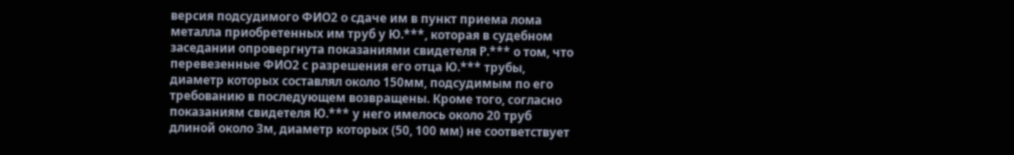версия подсудимого ФИО2 о сдаче им в пункт приема лома металла приобретенных им труб у Ю.***, которая в судебном заседании опровергнута показаниями свидетеля Р.*** о том, что перевезенные ФИО2 с разрешения его отца Ю.*** трубы, диаметр которых составлял около 150мм, подсудимым по его требованию в последующем возвращены. Кроме того, согласно показаниям свидетеля Ю.*** у него имелось около 20 труб длиной около 3м, диаметр которых (50, 100 мм) не соответствует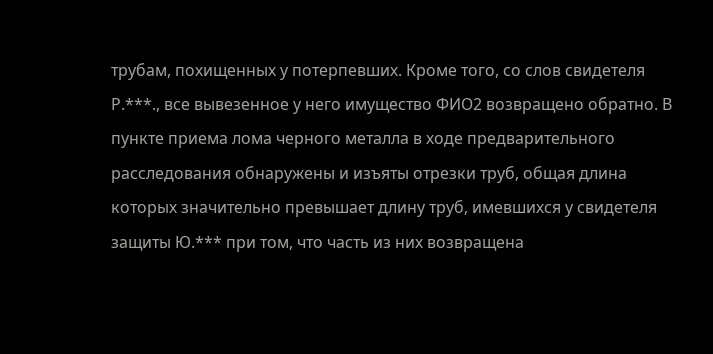трубам, похищенных у потерпевших. Кроме того, со слов свидетеля Р.***., все вывезенное у него имущество ФИО2 возвращено обратно. В пункте приема лома черного металла в ходе предварительного расследования обнаружены и изъяты отрезки труб, общая длина которых значительно превышает длину труб, имевшихся у свидетеля защиты Ю.*** при том, что часть из них возвращена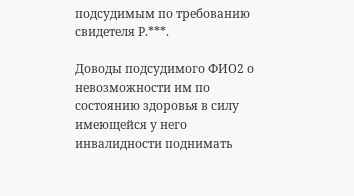подсудимым по требованию свидетеля Р.***.

Доводы подсудимого ФИО2 о невозможности им по состоянию здоровья в силу имеющейся у него инвалидности поднимать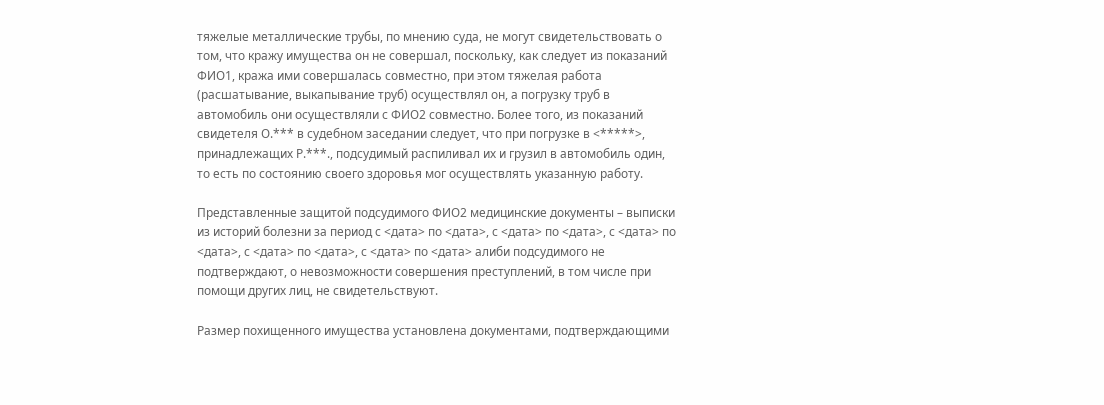тяжелые металлические трубы, по мнению суда, не могут свидетельствовать о том, что кражу имущества он не совершал, поскольку, как следует из показаний ФИО1, кража ими совершалась совместно, при этом тяжелая работа (расшатывание, выкапывание труб) осуществлял он, а погрузку труб в автомобиль они осуществляли с ФИО2 совместно. Более того, из показаний свидетеля О.*** в судебном заседании следует, что при погрузке в <*****>, принадлежащих Р.***., подсудимый распиливал их и грузил в автомобиль один, то есть по состоянию своего здоровья мог осуществлять указанную работу.

Представленные защитой подсудимого ФИО2 медицинские документы – выписки из историй болезни за период с <дата> по <дата>, с <дата> по <дата>, с <дата> по <дата>, с <дата> по <дата>, с <дата> по <дата> алиби подсудимого не подтверждают, о невозможности совершения преступлений, в том числе при помощи других лиц, не свидетельствуют.

Размер похищенного имущества установлена документами, подтверждающими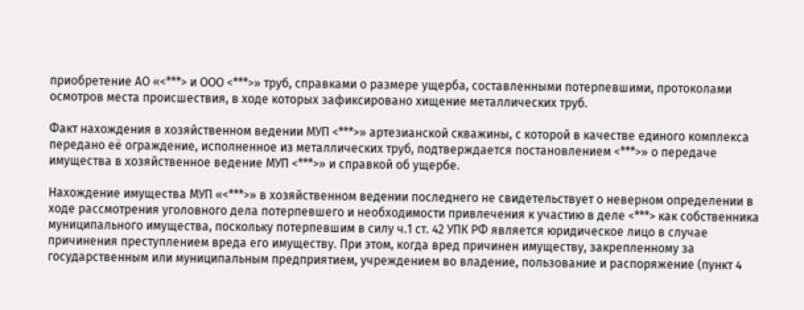приобретение АО «<***> и ООО <***>» труб, справками о размере ущерба, составленными потерпевшими, протоколами осмотров места происшествия, в ходе которых зафиксировано хищение металлических труб.

Факт нахождения в хозяйственном ведении МУП <***>» артезианской скважины, с которой в качестве единого комплекса передано её ограждение, исполненное из металлических труб, подтверждается постановлением <***>» о передаче имущества в хозяйственное ведение МУП <***>» и справкой об ущербе.

Нахождение имущества МУП «<***>» в хозяйственном ведении последнего не свидетельствует о неверном определении в ходе рассмотрения уголовного дела потерпевшего и необходимости привлечения к участию в деле <***> как собственника муниципального имущества, поскольку потерпевшим в силу ч.1 ст. 42 УПК РФ является юридическое лицо в случае причинения преступлением вреда его имуществу. При этом, когда вред причинен имуществу, закрепленному за государственным или муниципальным предприятием, учреждением во владение, пользование и распоряжение (пункт 4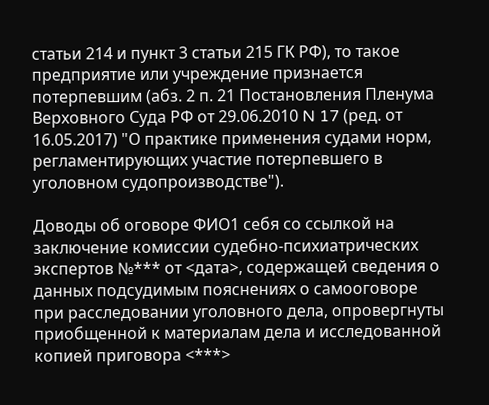статьи 214 и пункт 3 статьи 215 ГК РФ), то такое предприятие или учреждение признается потерпевшим (абз. 2 п. 21 Постановления Пленума Верховного Суда РФ от 29.06.2010 N 17 (ред. от 16.05.2017) "О практике применения судами норм, регламентирующих участие потерпевшего в уголовном судопроизводстве").

Доводы об оговоре ФИО1 себя со ссылкой на заключение комиссии судебно-психиатрических экспертов №*** от <дата>, содержащей сведения о данных подсудимым пояснениях о самооговоре при расследовании уголовного дела, опровергнуты приобщенной к материалам дела и исследованной копией приговора <***>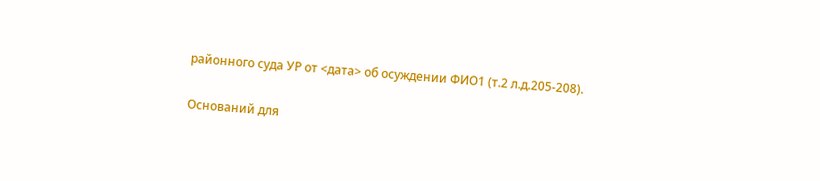районного суда УР от <дата> об осуждении ФИО1 (т.2 л.д.205-208).

Оснований для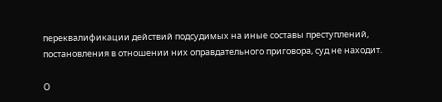переквалификации действий подсудимых на иные составы преступлений, постановления в отношении них оправдательного приговора, суд не находит.

О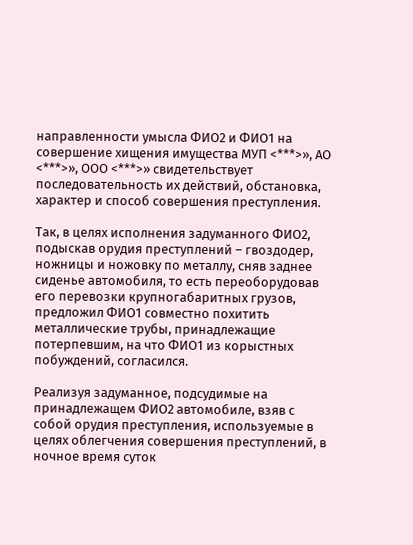направленности умысла ФИО2 и ФИО1 на совершение хищения имущества МУП <***>», АО <***>», ООО <***>» свидетельствует последовательность их действий, обстановка, характер и способ совершения преступления.

Так, в целях исполнения задуманного ФИО2, подыскав орудия преступлений – гвоздодер, ножницы и ножовку по металлу, сняв заднее сиденье автомобиля, то есть переоборудовав его перевозки крупногабаритных грузов, предложил ФИО1 совместно похитить металлические трубы, принадлежащие потерпевшим, на что ФИО1 из корыстных побуждений, согласился.

Реализуя задуманное, подсудимые на принадлежащем ФИО2 автомобиле, взяв с собой орудия преступления, используемые в целях облегчения совершения преступлений, в ночное время суток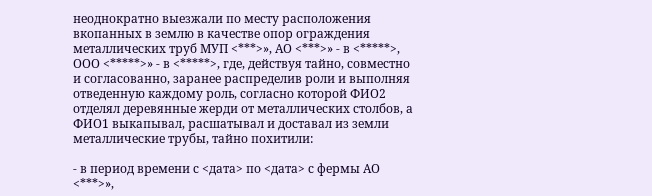неоднократно выезжали по месту расположения вкопанных в землю в качестве опор ограждения металлических труб МУП <***>», АО <***>» - в <*****>, ООО <*****>» - в <*****>, где, действуя тайно, совместно и согласованно, заранее распределив роли и выполняя отведенную каждому роль, согласно которой ФИО2 отделял деревянные жерди от металлических столбов, а ФИО1 выкапывал, расшатывал и доставал из земли металлические трубы, тайно похитили:

- в период времени с <дата> по <дата> с фермы АО <***>»,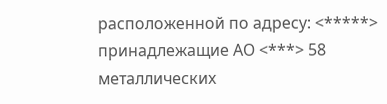расположенной по адресу: <*****> принадлежащие АО <***> 58 металлических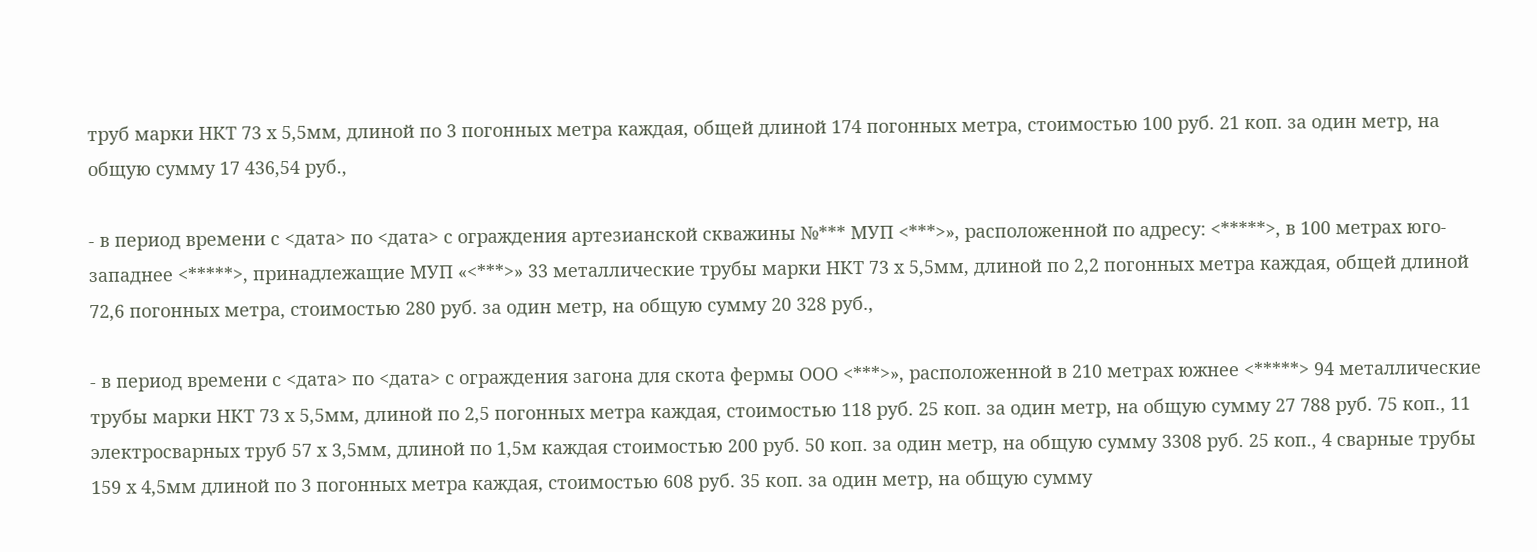труб марки НКТ 73 х 5,5мм, длиной по 3 погонных метра каждая, общей длиной 174 погонных метра, стоимостью 100 руб. 21 коп. за один метр, на общую сумму 17 436,54 руб.,

- в период времени с <дата> по <дата> с ограждения артезианской скважины №*** МУП <***>», расположенной по адресу: <*****>, в 100 метрах юго-западнее <*****>, принадлежащие МУП «<***>» 33 металлические трубы марки НКТ 73 х 5,5мм, длиной по 2,2 погонных метра каждая, общей длиной 72,6 погонных метра, стоимостью 280 руб. за один метр, на общую сумму 20 328 руб.,

- в период времени с <дата> по <дата> с ограждения загона для скота фермы ООО <***>», расположенной в 210 метрах южнее <*****> 94 металлические трубы марки НКТ 73 х 5,5мм, длиной по 2,5 погонных метра каждая, стоимостью 118 руб. 25 коп. за один метр, на общую сумму 27 788 руб. 75 коп., 11 электросварных труб 57 х 3,5мм, длиной по 1,5м каждая стоимостью 200 руб. 50 коп. за один метр, на общую сумму 3308 руб. 25 коп., 4 сварные трубы 159 х 4,5мм длиной по 3 погонных метра каждая, стоимостью 608 руб. 35 коп. за один метр, на общую сумму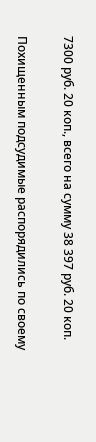7300 руб. 20 коп., всего на сумму 38 397 руб. 20 коп.

Похищенным подсудимые распорядились по своему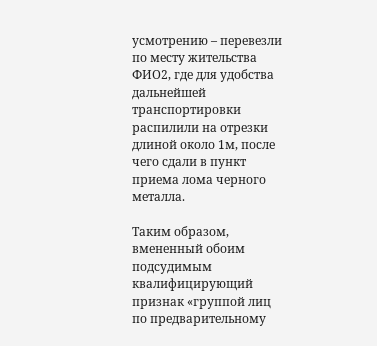усмотрению – перевезли по месту жительства ФИО2, где для удобства дальнейшей транспортировки распилили на отрезки длиной около 1м, после чего сдали в пункт приема лома черного металла.

Таким образом, вмененный обоим подсудимым квалифицирующий признак «группой лиц по предварительному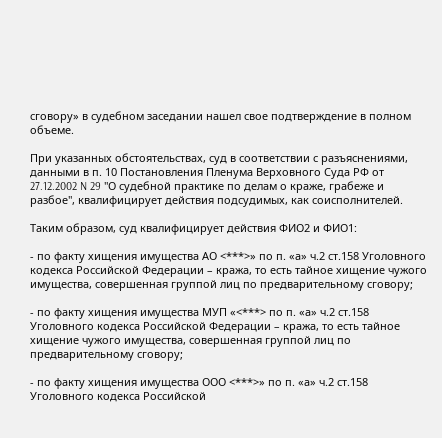сговору» в судебном заседании нашел свое подтверждение в полном объеме.

При указанных обстоятельствах, суд в соответствии с разъяснениями, данными в п. 10 Постановления Пленума Верховного Суда РФ от 27.12.2002 N 29 "О судебной практике по делам о краже, грабеже и разбое", квалифицирует действия подсудимых, как соисполнителей.

Таким образом, суд квалифицирует действия ФИО2 и ФИО1:

- по факту хищения имущества АО <***>» по п. «а» ч.2 ст.158 Уголовного кодекса Российской Федерации – кража, то есть тайное хищение чужого имущества, совершенная группой лиц по предварительному сговору;

- по факту хищения имущества МУП «<***> по п. «а» ч.2 ст.158 Уголовного кодекса Российской Федерации – кража, то есть тайное хищение чужого имущества, совершенная группой лиц по предварительному сговору;

- по факту хищения имущества ООО <***>» по п. «а» ч.2 ст.158 Уголовного кодекса Российской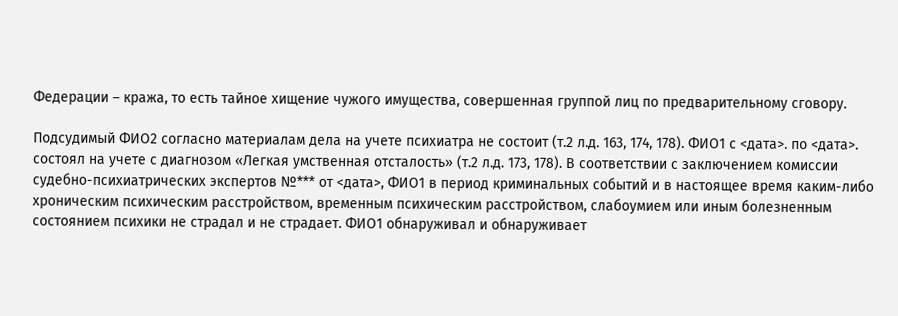Федерации – кража, то есть тайное хищение чужого имущества, совершенная группой лиц по предварительному сговору.

Подсудимый ФИО2 согласно материалам дела на учете психиатра не состоит (т.2 л.д. 163, 174, 178). ФИО1 с <дата>. по <дата>. состоял на учете с диагнозом «Легкая умственная отсталость» (т.2 л.д. 173, 178). В соответствии с заключением комиссии судебно-психиатрических экспертов №*** от <дата>, ФИО1 в период криминальных событий и в настоящее время каким-либо хроническим психическим расстройством, временным психическим расстройством, слабоумием или иным болезненным состоянием психики не страдал и не страдает. ФИО1 обнаруживал и обнаруживает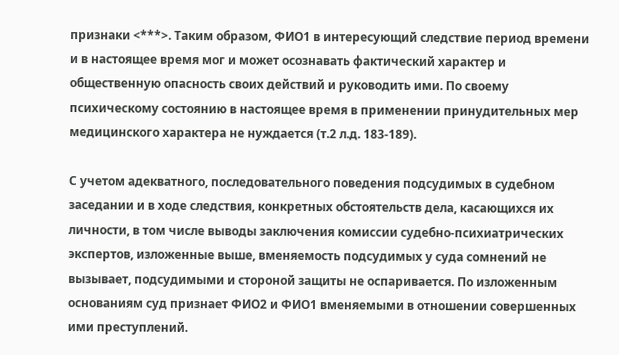признаки <***>. Таким образом, ФИО1 в интересующий следствие период времени и в настоящее время мог и может осознавать фактический характер и общественную опасность своих действий и руководить ими. По своему психическому состоянию в настоящее время в применении принудительных мер медицинского характера не нуждается (т.2 л.д. 183-189).

С учетом адекватного, последовательного поведения подсудимых в судебном заседании и в ходе следствия, конкретных обстоятельств дела, касающихся их личности, в том числе выводы заключения комиссии судебно-психиатрических экспертов, изложенные выше, вменяемость подсудимых у суда сомнений не вызывает, подсудимыми и стороной защиты не оспаривается. По изложенным основаниям суд признает ФИО2 и ФИО1 вменяемыми в отношении совершенных ими преступлений.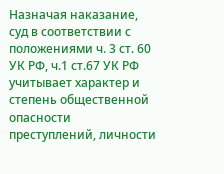Назначая наказание, суд в соответствии с положениями ч. 3 ст. 60 УК РФ, ч.1 ст.67 УК РФ учитывает характер и степень общественной опасности преступлений, личности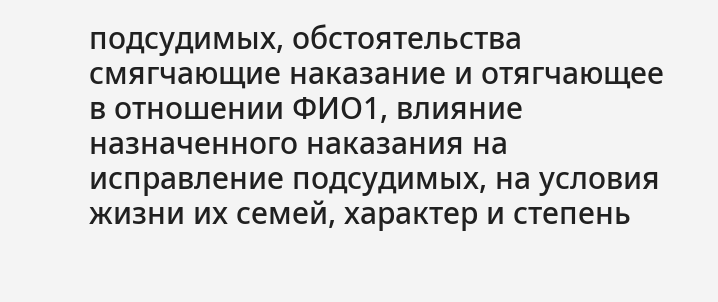подсудимых, обстоятельства смягчающие наказание и отягчающее в отношении ФИО1, влияние назначенного наказания на исправление подсудимых, на условия жизни их семей, характер и степень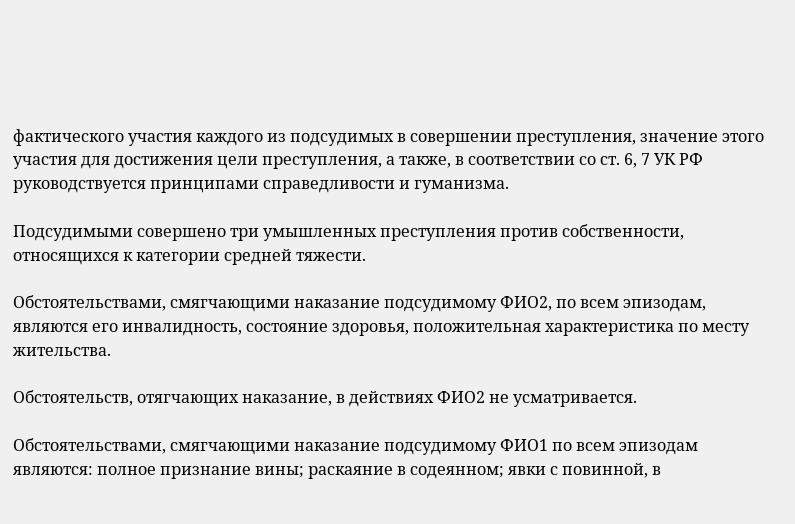фактического участия каждого из подсудимых в совершении преступления, значение этого участия для достижения цели преступления, а также, в соответствии со ст. 6, 7 УК РФ руководствуется принципами справедливости и гуманизма.

Подсудимыми совершено три умышленных преступления против собственности, относящихся к категории средней тяжести.

Обстоятельствами, смягчающими наказание подсудимому ФИО2, по всем эпизодам, являются его инвалидность, состояние здоровья, положительная характеристика по месту жительства.

Обстоятельств, отягчающих наказание, в действиях ФИО2 не усматривается.

Обстоятельствами, смягчающими наказание подсудимому ФИО1 по всем эпизодам являются: полное признание вины; раскаяние в содеянном; явки с повинной, в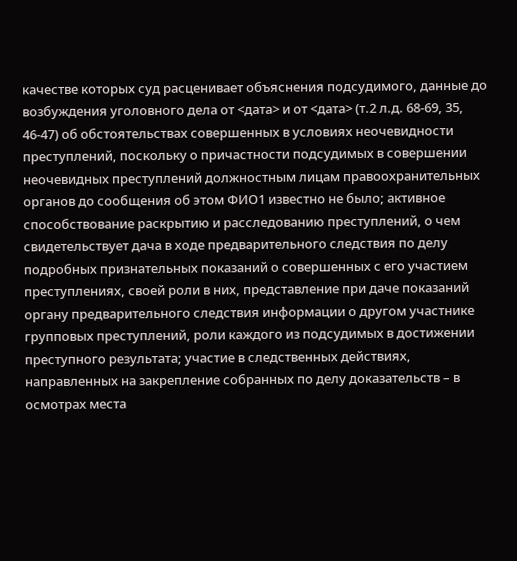качестве которых суд расценивает объяснения подсудимого, данные до возбуждения уголовного дела от <дата> и от <дата> (т.2 л.д. 68-69, 35, 46-47) об обстоятельствах совершенных в условиях неочевидности преступлений, поскольку о причастности подсудимых в совершении неочевидных преступлений должностным лицам правоохранительных органов до сообщения об этом ФИО1 известно не было; активное способствование раскрытию и расследованию преступлений, о чем свидетельствует дача в ходе предварительного следствия по делу подробных признательных показаний о совершенных с его участием преступлениях, своей роли в них, представление при даче показаний органу предварительного следствия информации о другом участнике групповых преступлений, роли каждого из подсудимых в достижении преступного результата; участие в следственных действиях, направленных на закрепление собранных по делу доказательств – в осмотрах места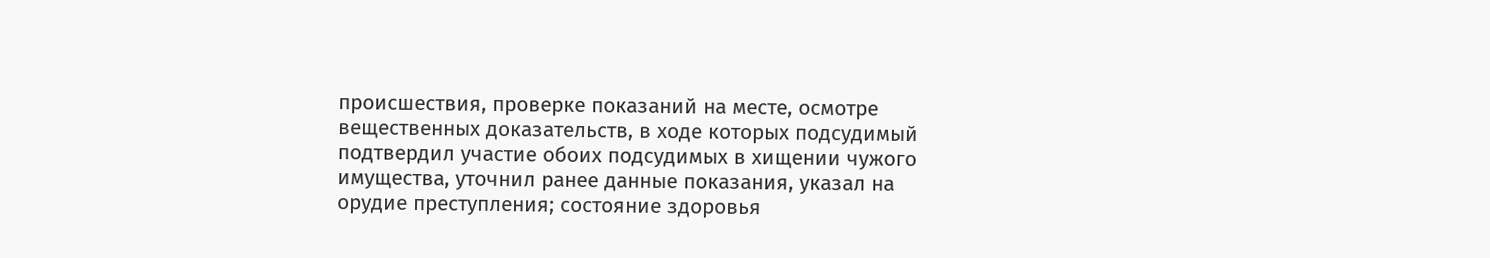происшествия, проверке показаний на месте, осмотре вещественных доказательств, в ходе которых подсудимый подтвердил участие обоих подсудимых в хищении чужого имущества, уточнил ранее данные показания, указал на орудие преступления; состояние здоровья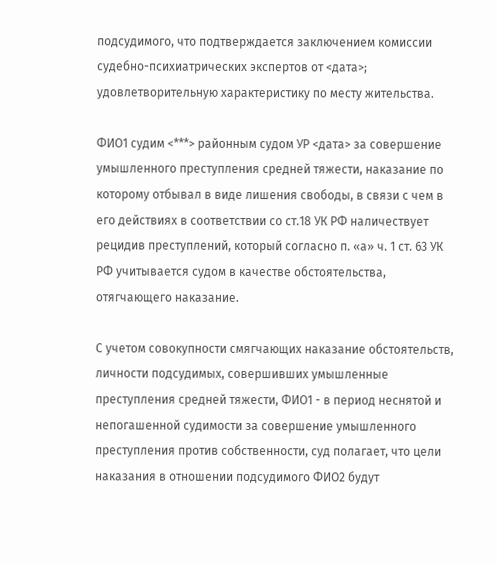подсудимого, что подтверждается заключением комиссии судебно-психиатрических экспертов от <дата>; удовлетворительную характеристику по месту жительства.

ФИО1 судим <***> районным судом УР <дата> за совершение умышленного преступления средней тяжести, наказание по которому отбывал в виде лишения свободы, в связи с чем в его действиях в соответствии со ст.18 УК РФ наличествует рецидив преступлений, который согласно п. «а» ч. 1 ст. 63 УК РФ учитывается судом в качестве обстоятельства, отягчающего наказание.

С учетом совокупности смягчающих наказание обстоятельств, личности подсудимых, совершивших умышленные преступления средней тяжести, ФИО1 - в период неснятой и непогашенной судимости за совершение умышленного преступления против собственности, суд полагает, что цели наказания в отношении подсудимого ФИО2 будут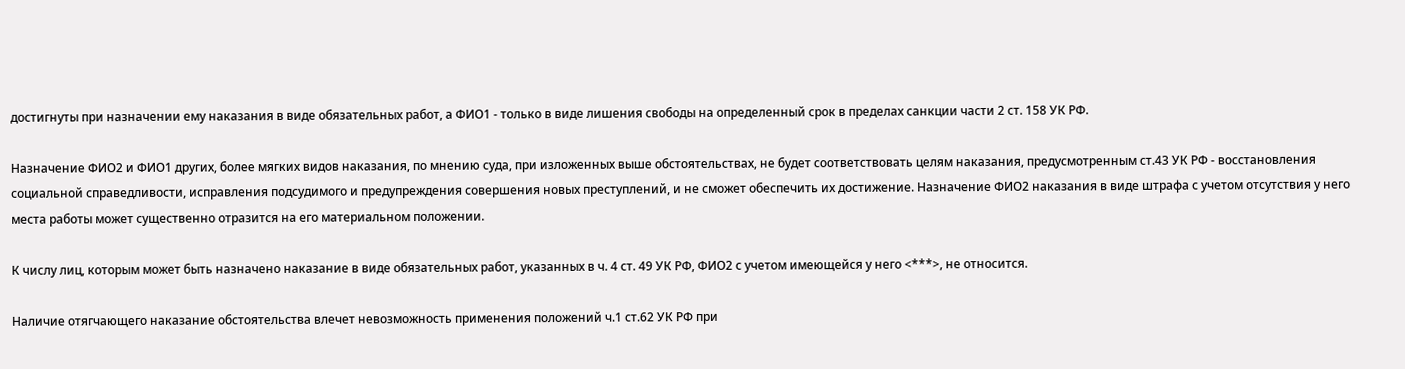достигнуты при назначении ему наказания в виде обязательных работ, а ФИО1 - только в виде лишения свободы на определенный срок в пределах санкции части 2 ст. 158 УК РФ.

Назначение ФИО2 и ФИО1 других, более мягких видов наказания, по мнению суда, при изложенных выше обстоятельствах, не будет соответствовать целям наказания, предусмотренным ст.43 УК РФ - восстановления социальной справедливости, исправления подсудимого и предупреждения совершения новых преступлений, и не сможет обеспечить их достижение. Назначение ФИО2 наказания в виде штрафа с учетом отсутствия у него места работы может существенно отразится на его материальном положении.

К числу лиц, которым может быть назначено наказание в виде обязательных работ, указанных в ч. 4 ст. 49 УК РФ, ФИО2 с учетом имеющейся у него <***>, не относится.

Наличие отягчающего наказание обстоятельства влечет невозможность применения положений ч.1 ст.62 УК РФ при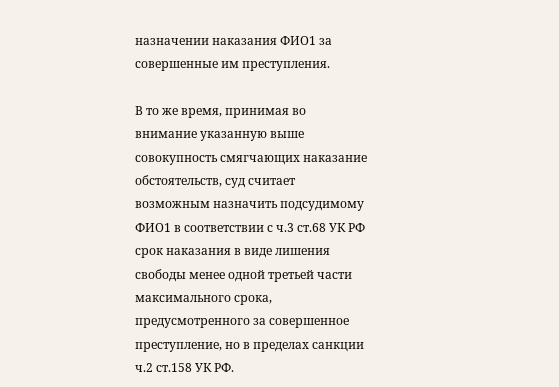назначении наказания ФИО1 за совершенные им преступления.

В то же время, принимая во внимание указанную выше совокупность смягчающих наказание обстоятельств, суд считает возможным назначить подсудимому ФИО1 в соответствии с ч.3 ст.68 УК РФ срок наказания в виде лишения свободы менее одной третьей части максимального срока, предусмотренного за совершенное преступление, но в пределах санкции ч.2 ст.158 УК РФ.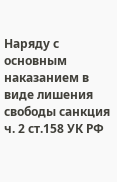Наряду с основным наказанием в виде лишения свободы санкция ч. 2 ст.158 УК РФ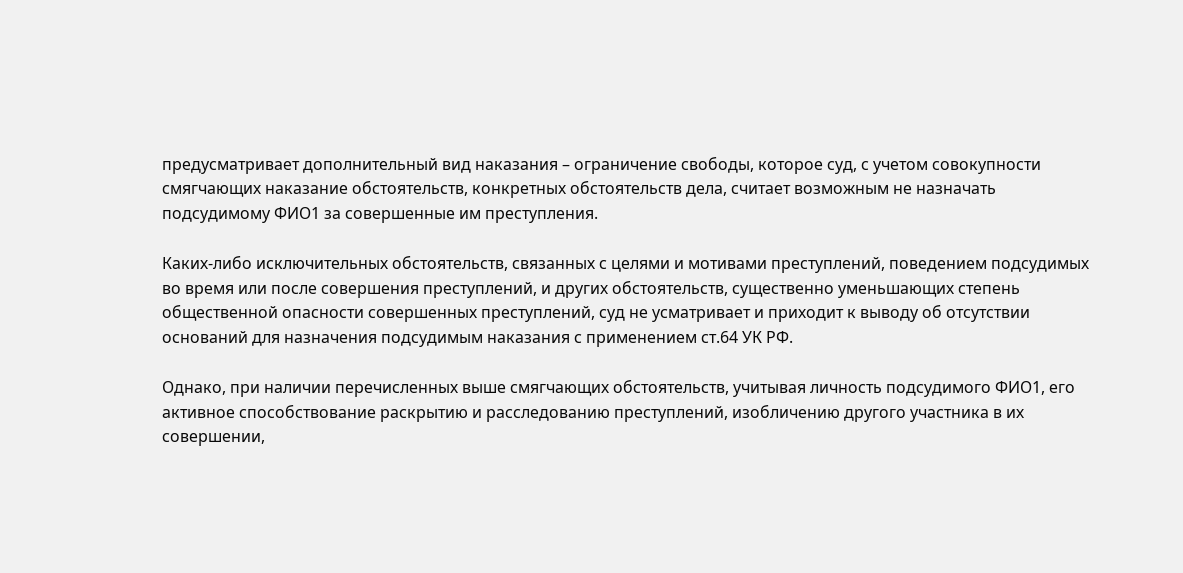предусматривает дополнительный вид наказания – ограничение свободы, которое суд, с учетом совокупности смягчающих наказание обстоятельств, конкретных обстоятельств дела, считает возможным не назначать подсудимому ФИО1 за совершенные им преступления.

Каких-либо исключительных обстоятельств, связанных с целями и мотивами преступлений, поведением подсудимых во время или после совершения преступлений, и других обстоятельств, существенно уменьшающих степень общественной опасности совершенных преступлений, суд не усматривает и приходит к выводу об отсутствии оснований для назначения подсудимым наказания с применением ст.64 УК РФ.

Однако, при наличии перечисленных выше смягчающих обстоятельств, учитывая личность подсудимого ФИО1, его активное способствование раскрытию и расследованию преступлений, изобличению другого участника в их совершении,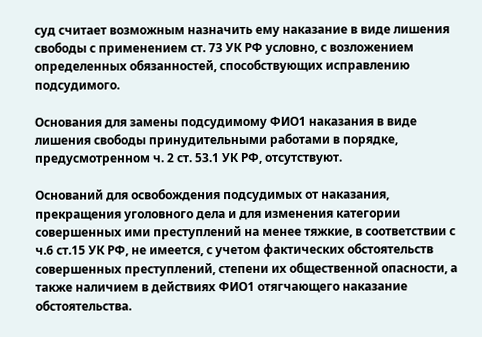суд считает возможным назначить ему наказание в виде лишения свободы с применением ст. 73 УК РФ условно, с возложением определенных обязанностей, способствующих исправлению подсудимого.

Основания для замены подсудимому ФИО1 наказания в виде лишения свободы принудительными работами в порядке, предусмотренном ч. 2 ст. 53.1 УК РФ, отсутствуют.

Оснований для освобождения подсудимых от наказания, прекращения уголовного дела и для изменения категории совершенных ими преступлений на менее тяжкие, в соответствии с ч.6 ст.15 УК РФ, не имеется, с учетом фактических обстоятельств совершенных преступлений, степени их общественной опасности, а также наличием в действиях ФИО1 отягчающего наказание обстоятельства.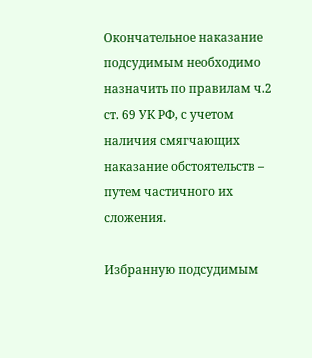Окончательное наказание подсудимым необходимо назначить по правилам ч.2 ст. 69 УК РФ, с учетом наличия смягчающих наказание обстоятельств – путем частичного их сложения.

Избранную подсудимым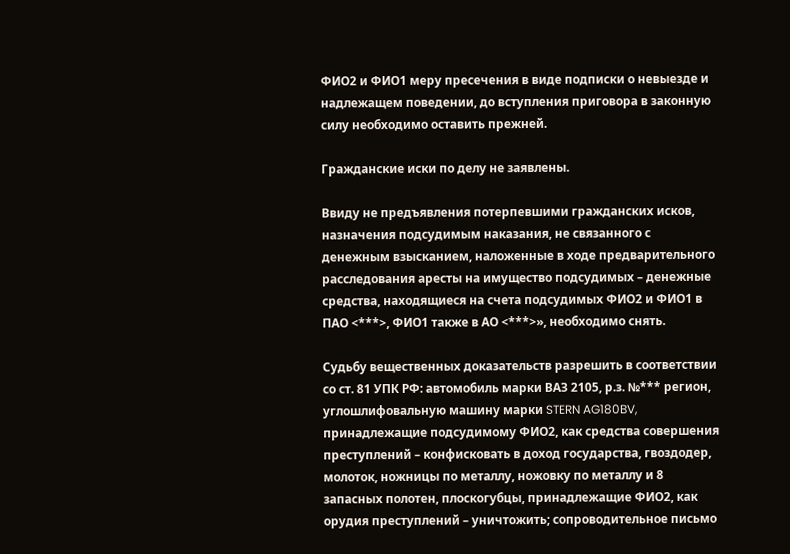ФИО2 и ФИО1 меру пресечения в виде подписки о невыезде и надлежащем поведении, до вступления приговора в законную силу необходимо оставить прежней.

Гражданские иски по делу не заявлены.

Ввиду не предъявления потерпевшими гражданских исков, назначения подсудимым наказания, не связанного с денежным взысканием, наложенные в ходе предварительного расследования аресты на имущество подсудимых – денежные средства, находящиеся на счета подсудимых ФИО2 и ФИО1 в ПАО <***>, ФИО1 также в АО <***>», необходимо снять.

Судьбу вещественных доказательств разрешить в соответствии со ст. 81 УПК РФ: автомобиль марки ВАЗ 2105, р.з. №*** регион, углошлифовальную машину марки STERN AG180BV, принадлежащие подсудимому ФИО2, как средства совершения преступлений – конфисковать в доход государства, гвоздодер, молоток, ножницы по металлу, ножовку по металлу и 8 запасных полотен, плоскогубцы, принадлежащие ФИО2, как орудия преступлений – уничтожить; сопроводительное письмо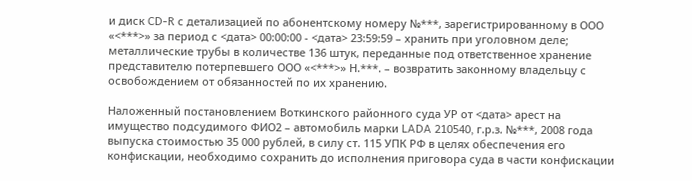и диск CD-R с детализацией по абонентскому номеру №***, зарегистрированному в ООО «<***>» за период с <дата> 00:00:00 - <дата> 23:59:59 – хранить при уголовном деле; металлические трубы в количестве 136 штук, переданные под ответственное хранение представителю потерпевшего ООО «<***>» Н.***. – возвратить законному владельцу с освобождением от обязанностей по их хранению.

Наложенный постановлением Воткинского районного суда УР от <дата> арест на имущество подсудимого ФИО2 – автомобиль марки LADA 210540, г.р.з. №***, 2008 года выпуска стоимостью 35 000 рублей, в силу ст. 115 УПК РФ в целях обеспечения его конфискации, необходимо сохранить до исполнения приговора суда в части конфискации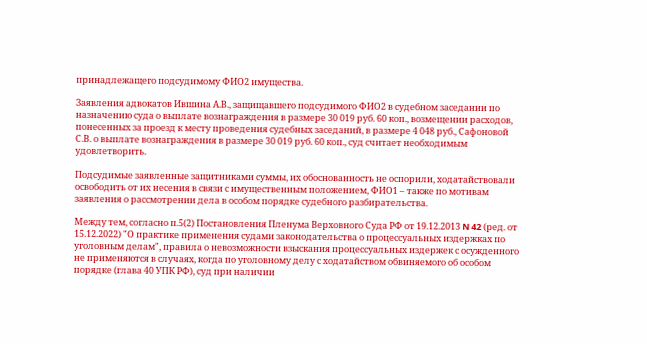принадлежащего подсудимому ФИО2 имущества.

Заявления адвокатов Ившина А.В., защищавшего подсудимого ФИО2 в судебном заседании по назначению суда о выплате вознаграждения в размере 30 019 руб. 60 коп., возмещении расходов, понесенных за проезд к месту проведения судебных заседаний, в размере 4 048 руб., Сафоновой С.В. о выплате вознаграждения в размере 30 019 руб. 60 коп., суд считает необходимым удовлетворить.

Подсудимые заявленные защитниками суммы, их обоснованность не оспорили, ходатайствовали освободить от их несения в связи с имущественным положением, ФИО1 – также по мотивам заявления о рассмотрении дела в особом порядке судебного разбирательства.

Между тем, согласно п.5(2) Постановления Пленума Верховного Суда РФ от 19.12.2013 N 42 (ред. от 15.12.2022) "О практике применения судами законодательства о процессуальных издержках по уголовным делам", правила о невозможности взыскания процессуальных издержек с осужденного не применяются в случаях, когда по уголовному делу с ходатайством обвиняемого об особом порядке (глава 40 УПК РФ), суд при наличии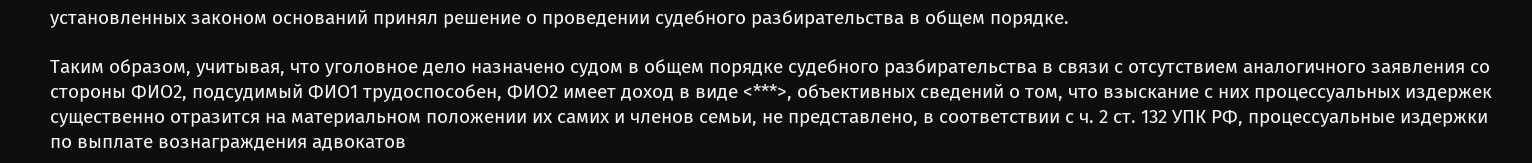установленных законом оснований принял решение о проведении судебного разбирательства в общем порядке.

Таким образом, учитывая, что уголовное дело назначено судом в общем порядке судебного разбирательства в связи с отсутствием аналогичного заявления со стороны ФИО2, подсудимый ФИО1 трудоспособен, ФИО2 имеет доход в виде <***>, объективных сведений о том, что взыскание с них процессуальных издержек существенно отразится на материальном положении их самих и членов семьи, не представлено, в соответствии с ч. 2 ст. 132 УПК РФ, процессуальные издержки по выплате вознаграждения адвокатов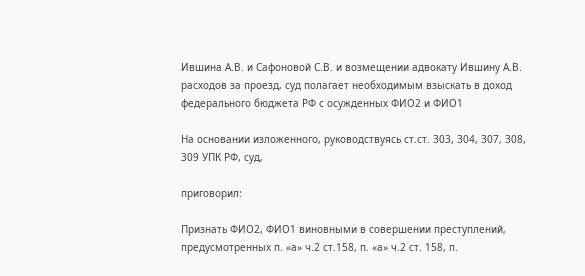Ившина А.В. и Сафоновой С.В. и возмещении адвокату Ившину А.В. расходов за проезд, суд полагает необходимым взыскать в доход федерального бюджета РФ с осужденных ФИО2 и ФИО1

На основании изложенного, руководствуясь ст.ст. 303, 304, 307, 308, 309 УПК РФ, суд,

приговорил:

Признать ФИО2, ФИО1 виновными в совершении преступлений, предусмотренных п. «а» ч.2 ст.158, п. «а» ч.2 ст. 158, п.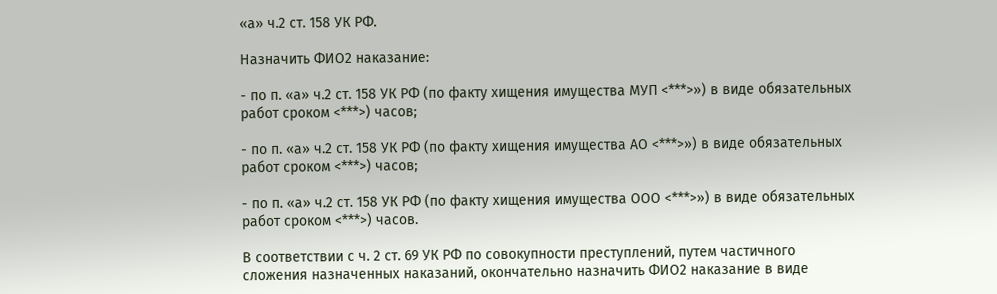«а» ч.2 ст. 158 УК РФ.

Назначить ФИО2 наказание:

- по п. «а» ч.2 ст. 158 УК РФ (по факту хищения имущества МУП <***>») в виде обязательных работ сроком <***>) часов;

- по п. «а» ч.2 ст. 158 УК РФ (по факту хищения имущества АО <***>») в виде обязательных работ сроком <***>) часов;

- по п. «а» ч.2 ст. 158 УК РФ (по факту хищения имущества ООО <***>») в виде обязательных работ сроком <***>) часов.

В соответствии с ч. 2 ст. 69 УК РФ по совокупности преступлений, путем частичного сложения назначенных наказаний, окончательно назначить ФИО2 наказание в виде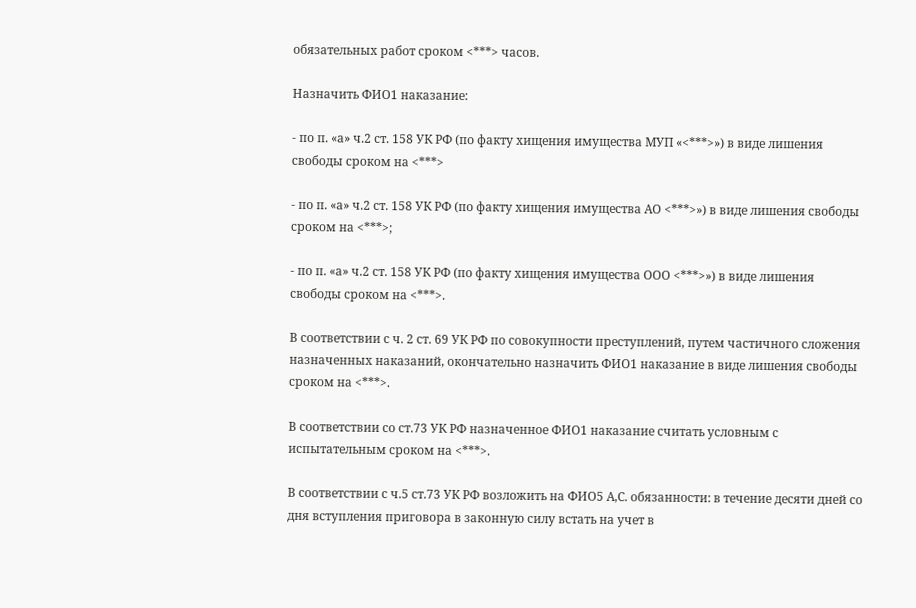обязательных работ сроком <***> часов.

Назначить ФИО1 наказание:

- по п. «а» ч.2 ст. 158 УК РФ (по факту хищения имущества МУП «<***>») в виде лишения свободы сроком на <***>

- по п. «а» ч.2 ст. 158 УК РФ (по факту хищения имущества АО <***>») в виде лишения свободы сроком на <***>;

- по п. «а» ч.2 ст. 158 УК РФ (по факту хищения имущества ООО <***>») в виде лишения свободы сроком на <***>.

В соответствии с ч. 2 ст. 69 УК РФ по совокупности преступлений, путем частичного сложения назначенных наказаний, окончательно назначить ФИО1 наказание в виде лишения свободы сроком на <***>.

В соответствии со ст.73 УК РФ назначенное ФИО1 наказание считать условным с испытательным сроком на <***>.

В соответствии с ч.5 ст.73 УК РФ возложить на ФИО5 А,С. обязанности: в течение десяти дней со дня вступления приговора в законную силу встать на учет в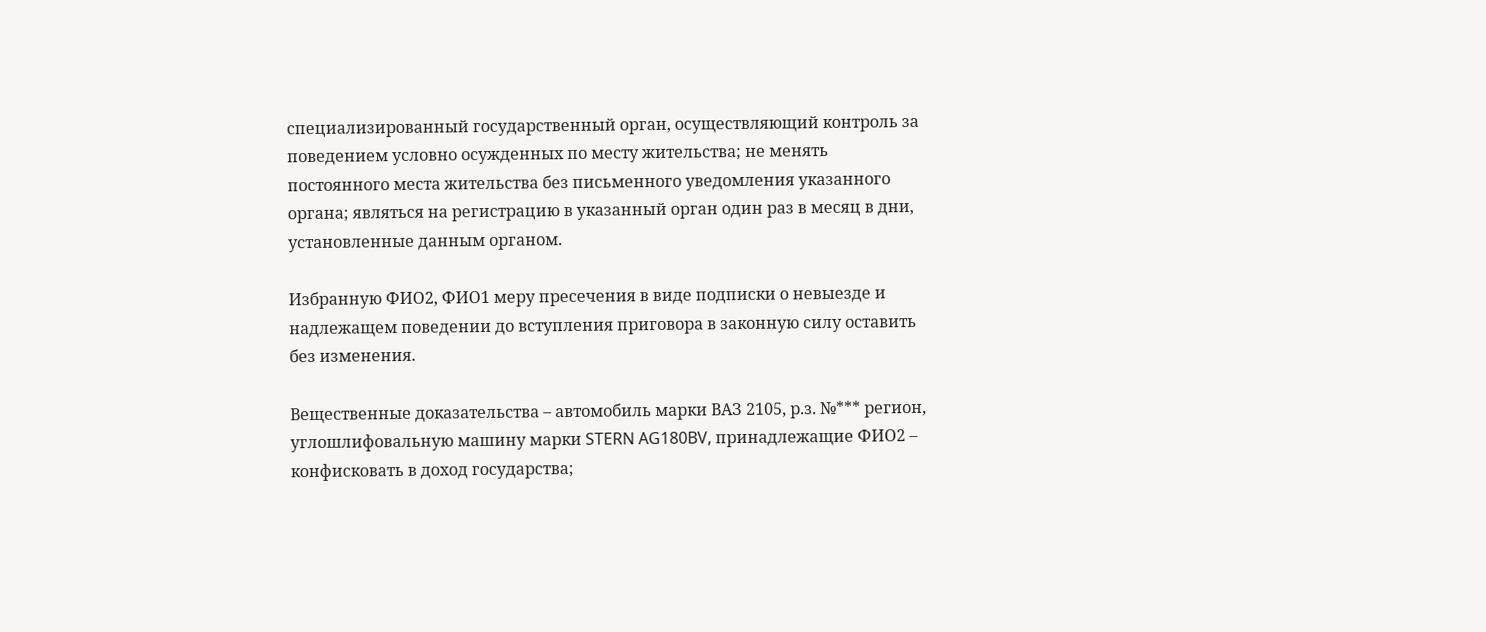специализированный государственный орган, осуществляющий контроль за поведением условно осужденных по месту жительства; не менять постоянного места жительства без письменного уведомления указанного органа; являться на регистрацию в указанный орган один раз в месяц в дни, установленные данным органом.

Избранную ФИО2, ФИО1 меру пресечения в виде подписки о невыезде и надлежащем поведении до вступления приговора в законную силу оставить без изменения.

Вещественные доказательства – автомобиль марки ВАЗ 2105, р.з. №*** регион, углошлифовальную машину марки STERN AG180BV, принадлежащие ФИО2 – конфисковать в доход государства;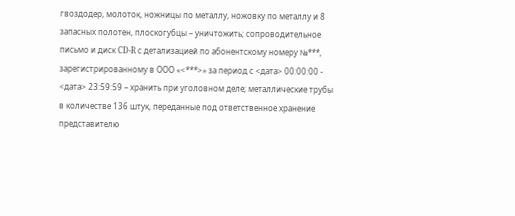гвоздодер, молоток, ножницы по металлу, ножовку по металлу и 8 запасных полотен, плоскогубцы – уничтожить; сопроводительное письмо и диск CD-R с детализацией по абонентскому номеру №***, зарегистрированному в ООО «<***>» за период с <дата> 00:00:00 - <дата> 23:59:59 – хранить при уголовном деле; металлические трубы в количестве 136 штук, переданные под ответственное хранение представителю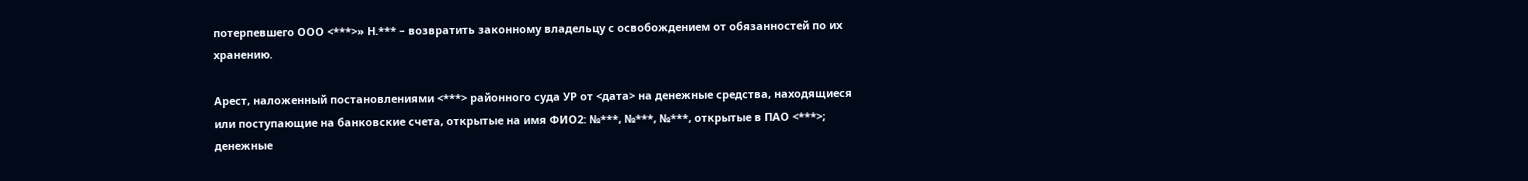потерпевшего ООО <***>» Н.*** – возвратить законному владельцу с освобождением от обязанностей по их хранению.

Арест, наложенный постановлениями <***> районного суда УР от <дата> на денежные средства, находящиеся или поступающие на банковские счета, открытые на имя ФИО2: №***, №***, №***, открытые в ПАО <***>; денежные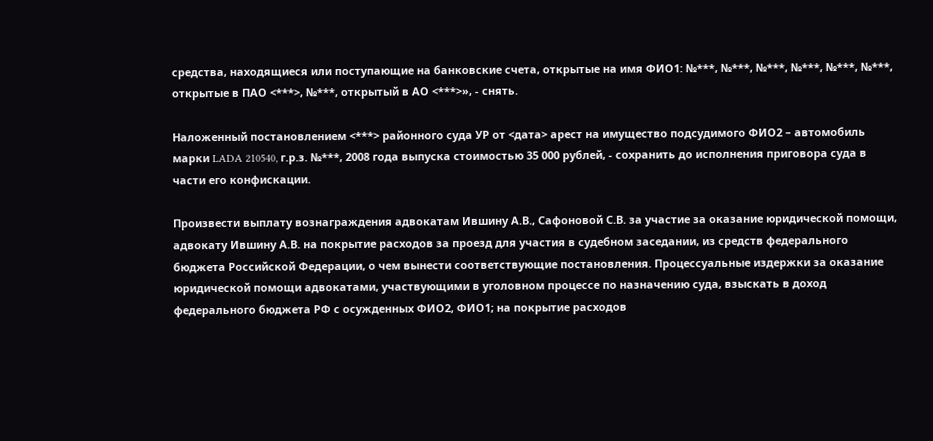средства, находящиеся или поступающие на банковские счета, открытые на имя ФИО1: №***, №***, №***, №***, №***, №***, открытые в ПАО <***>, №***, открытый в АО <***>», - снять.

Наложенный постановлением <***> районного суда УР от <дата> арест на имущество подсудимого ФИО2 – автомобиль марки LADA 210540, г.р.з. №***, 2008 года выпуска стоимостью 35 000 рублей, - сохранить до исполнения приговора суда в части его конфискации.

Произвести выплату вознаграждения адвокатам Ившину А.В., Сафоновой С.В. за участие за оказание юридической помощи, адвокату Ившину А.В. на покрытие расходов за проезд для участия в судебном заседании, из средств федерального бюджета Российской Федерации, о чем вынести соответствующие постановления. Процессуальные издержки за оказание юридической помощи адвокатами, участвующими в уголовном процессе по назначению суда, взыскать в доход федерального бюджета РФ с осужденных ФИО2, ФИО1; на покрытие расходов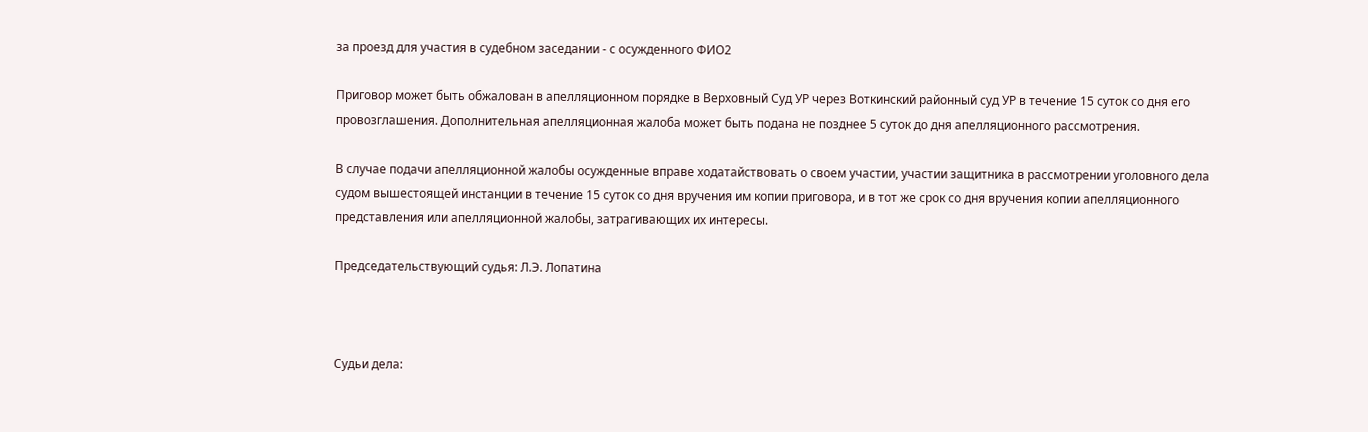за проезд для участия в судебном заседании - с осужденного ФИО2

Приговор может быть обжалован в апелляционном порядке в Верховный Суд УР через Воткинский районный суд УР в течение 15 суток со дня его провозглашения. Дополнительная апелляционная жалоба может быть подана не позднее 5 суток до дня апелляционного рассмотрения.

В случае подачи апелляционной жалобы осужденные вправе ходатайствовать о своем участии, участии защитника в рассмотрении уголовного дела судом вышестоящей инстанции в течение 15 суток со дня вручения им копии приговора, и в тот же срок со дня вручения копии апелляционного представления или апелляционной жалобы, затрагивающих их интересы.

Председательствующий судья: Л.Э. Лопатина



Судьи дела: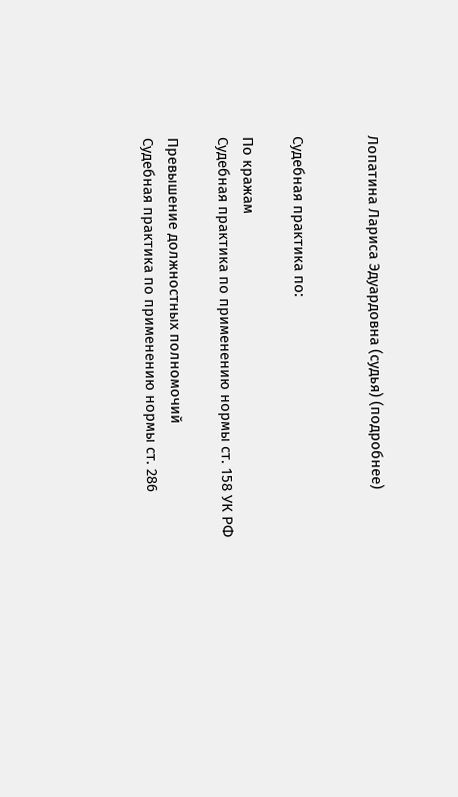Лопатина Лариса Эдуардовна (судья) (подробнее)


Судебная практика по:

По кражам
Судебная практика по применению нормы ст. 158 УК РФ

Превышение должностных полномочий
Судебная практика по применению нормы ст. 286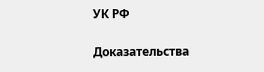УК РФ

Доказательства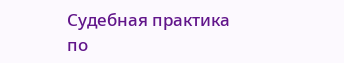Судебная практика по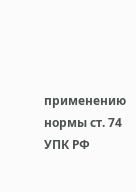применению нормы ст. 74 УПК РФ